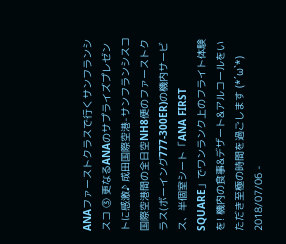ANAファーストクラスで行くサンフランシスコ ③ 更なるANAのサプライズプレゼントに感激♪ 成田国際空港-サンフランシスコ国際空港間の全日空NH8便のファーストクラス(ボーイング777-300ER)の機内サービス、半個室シート「ANA FIRST SQUARE」でワンランク上のフライト体験を! 機内の食事&デザート&アルコールをいただき至極の時間を過ごします (*´ω`*)
2018/07/06 -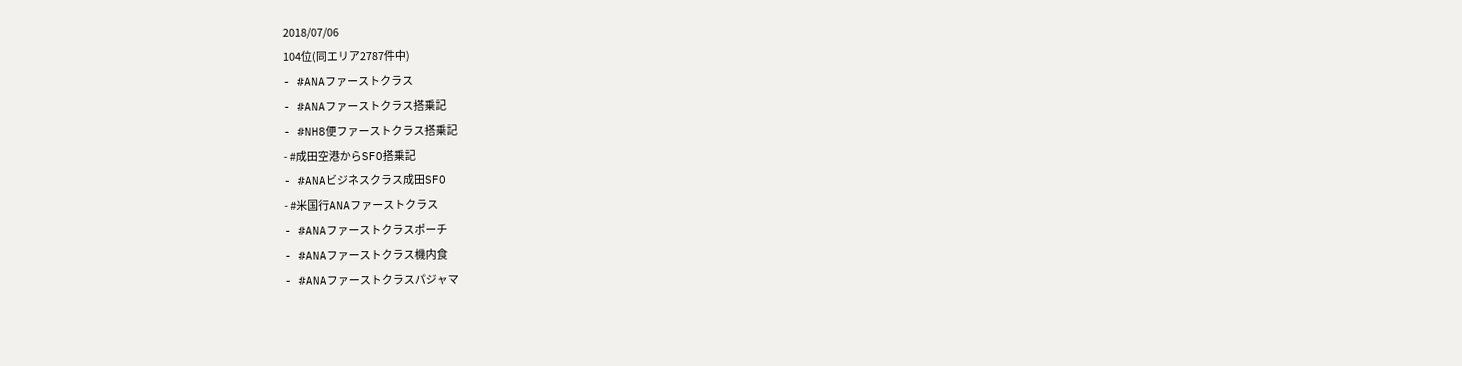2018/07/06
104位(同エリア2787件中)
- #ANAファーストクラス
- #ANAファーストクラス搭乗記
- #NH8便ファーストクラス搭乗記
- #成田空港からSFO搭乗記
- #ANAビジネスクラス成田SFO
- #米国行ANAファーストクラス
- #ANAファーストクラスポーチ
- #ANAファーストクラス機内食
- #ANAファーストクラスパジャマ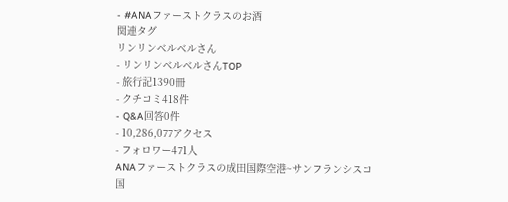- #ANAファーストクラスのお酒
関連タグ
リンリンベルベルさん
- リンリンベルベルさんTOP
- 旅行記1390冊
- クチコミ418件
- Q&A回答0件
- 10,286,077アクセス
- フォロワー471人
ANAファーストクラスの成田国際空港~サンフランシスコ国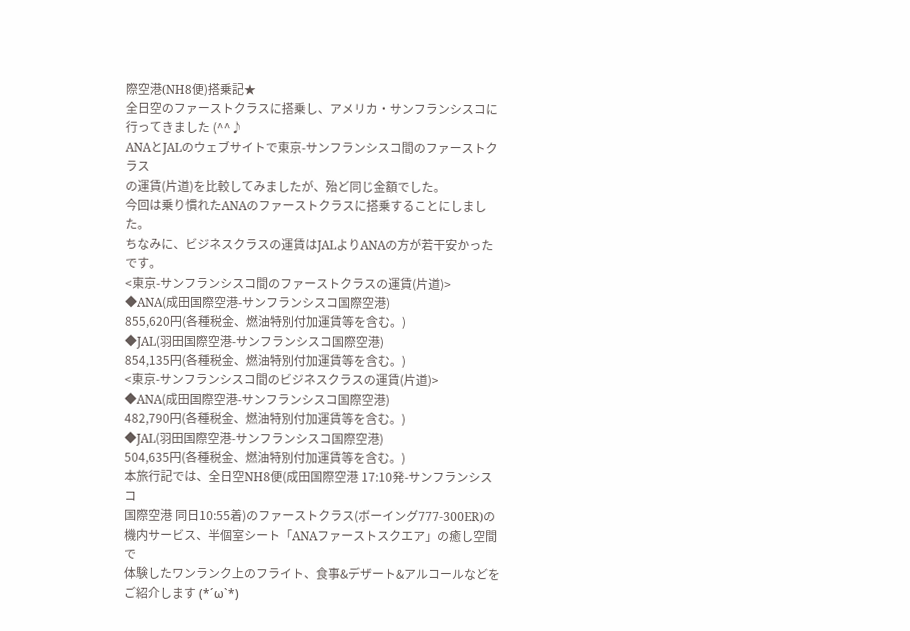際空港(NH8便)搭乗記★
全日空のファーストクラスに搭乗し、アメリカ・サンフランシスコに
行ってきました (^^♪
ANAとJALのウェブサイトで東京-サンフランシスコ間のファーストクラス
の運賃(片道)を比較してみましたが、殆ど同じ金額でした。
今回は乗り慣れたANAのファーストクラスに搭乗することにしました。
ちなみに、ビジネスクラスの運賃はJALよりANAの方が若干安かったです。
<東京-サンフランシスコ間のファーストクラスの運賃(片道)>
◆ANA(成田国際空港-サンフランシスコ国際空港)
855,620円(各種税金、燃油特別付加運賃等を含む。)
◆JAL(羽田国際空港-サンフランシスコ国際空港)
854,135円(各種税金、燃油特別付加運賃等を含む。)
<東京-サンフランシスコ間のビジネスクラスの運賃(片道)>
◆ANA(成田国際空港-サンフランシスコ国際空港)
482,790円(各種税金、燃油特別付加運賃等を含む。)
◆JAL(羽田国際空港-サンフランシスコ国際空港)
504,635円(各種税金、燃油特別付加運賃等を含む。)
本旅行記では、全日空NH8便(成田国際空港 17:10発-サンフランシスコ
国際空港 同日10:55着)のファーストクラス(ボーイング777-300ER)の
機内サービス、半個室シート「ANAファーストスクエア」の癒し空間で
体験したワンランク上のフライト、食事&デザート&アルコールなどを
ご紹介します (*´ω`*)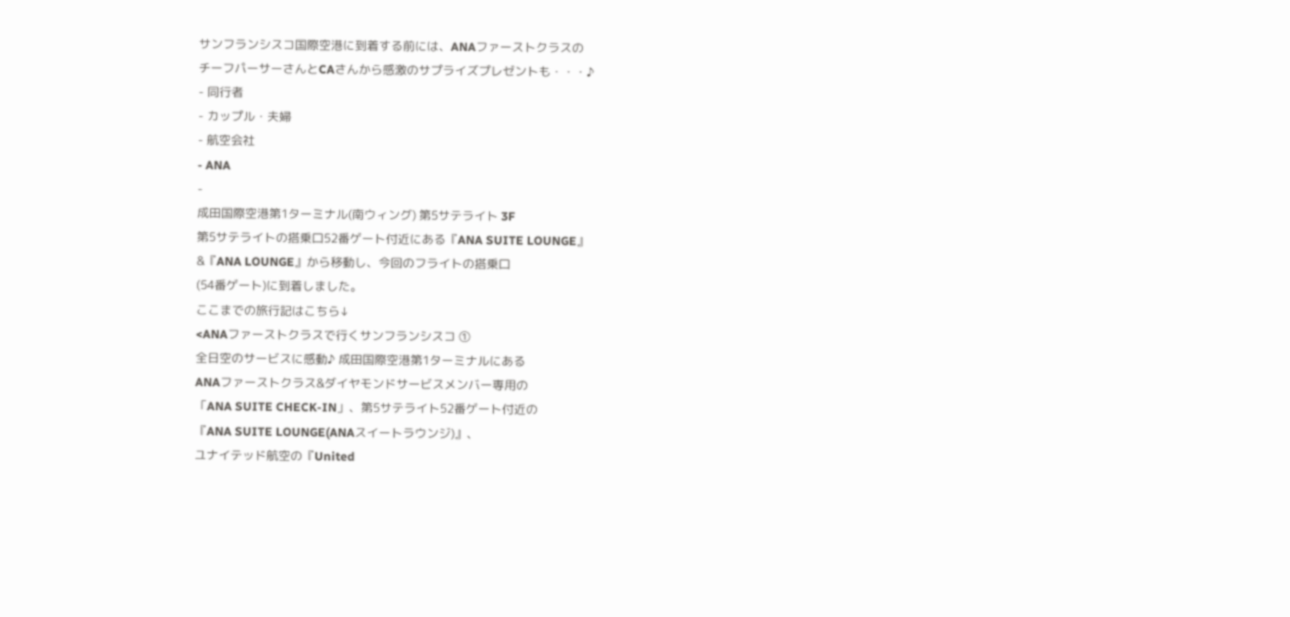サンフランシスコ国際空港に到着する前には、ANAファーストクラスの
チーフパーサーさんとCAさんから感激のサプライズプレゼントも・・・♪
- 同行者
- カップル・夫婦
- 航空会社
- ANA
-
成田国際空港第1ターミナル(南ウィング) 第5サテライト 3F
第5サテライトの搭乗口52番ゲート付近にある『ANA SUITE LOUNGE』
&『ANA LOUNGE』から移動し、今回のフライトの搭乗口
(54番ゲート)に到着しました。
ここまでの旅行記はこちら↓
<ANAファーストクラスで行くサンフランシスコ ①
全日空のサービスに感動♪ 成田国際空港第1ターミナルにある
ANAファーストクラス&ダイヤモンドサービスメンバー専用の
「ANA SUITE CHECK-IN」、第5サテライト52番ゲート付近の
『ANA SUITE LOUNGE(ANAスイートラウンジ)』、
ユナイテッド航空の『United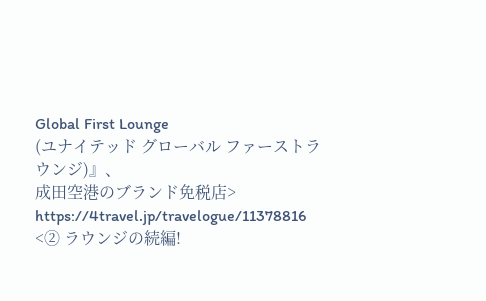Global First Lounge
(ユナイテッド グローバル ファーストラウンジ)』、
成田空港のブランド免税店>
https://4travel.jp/travelogue/11378816
<② ラウンジの続編!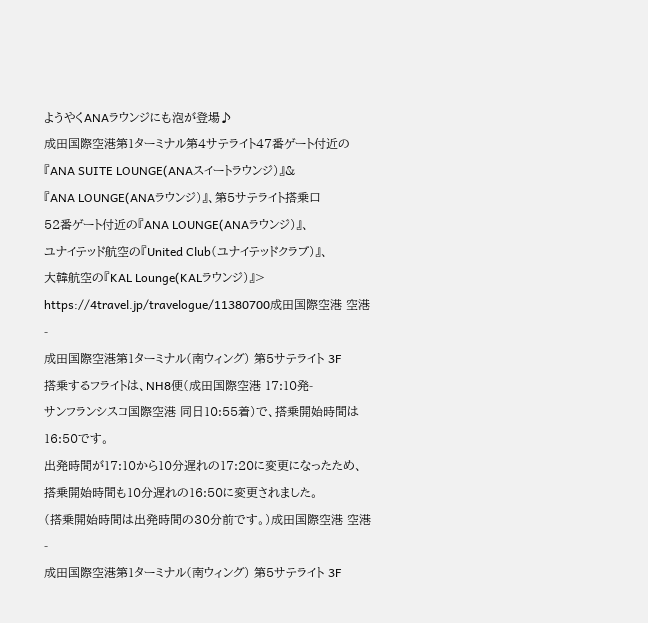ようやくANAラウンジにも泡が登場♪
成田国際空港第1ターミナル第4サテライト47番ゲート付近の
『ANA SUITE LOUNGE(ANAスイートラウンジ)』&
『ANA LOUNGE(ANAラウンジ)』、第5サテライト搭乗口
52番ゲート付近の『ANA LOUNGE(ANAラウンジ)』、
ユナイテッド航空の『United Club(ユナイテッドクラブ)』、
大韓航空の『KAL Lounge(KALラウンジ)』>
https://4travel.jp/travelogue/11380700成田国際空港 空港
-
成田国際空港第1ターミナル(南ウィング) 第5サテライト 3F
搭乗するフライトは、NH8便(成田国際空港 17:10発-
サンフランシスコ国際空港 同日10:55着)で、搭乗開始時間は
16:50です。
出発時間が17:10から10分遅れの17:20に変更になったため、
搭乗開始時間も10分遅れの16:50に変更されました。
(搭乗開始時間は出発時間の30分前です。)成田国際空港 空港
-
成田国際空港第1ターミナル(南ウィング) 第5サテライト 3F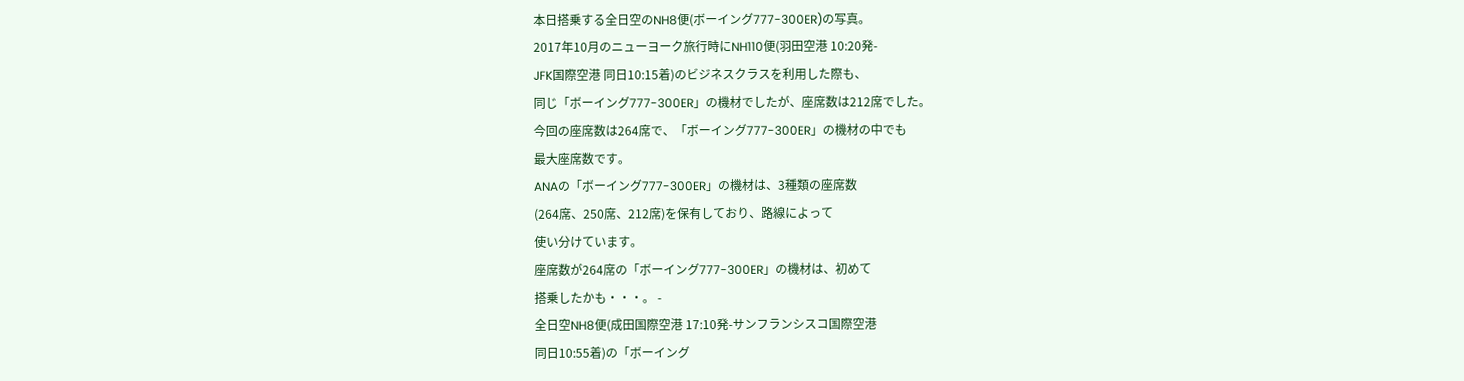本日搭乗する全日空のNH8便(ボーイング777-300ER)の写真。
2017年10月のニューヨーク旅行時にNH110便(羽田空港 10:20発-
JFK国際空港 同日10:15着)のビジネスクラスを利用した際も、
同じ「ボーイング777-300ER」の機材でしたが、座席数は212席でした。
今回の座席数は264席で、「ボーイング777-300ER」の機材の中でも
最大座席数です。
ANAの「ボーイング777-300ER」の機材は、3種類の座席数
(264席、250席、212席)を保有しており、路線によって
使い分けています。
座席数が264席の「ボーイング777-300ER」の機材は、初めて
搭乗したかも・・・。 -
全日空NH8便(成田国際空港 17:10発-サンフランシスコ国際空港
同日10:55着)の「ボーイング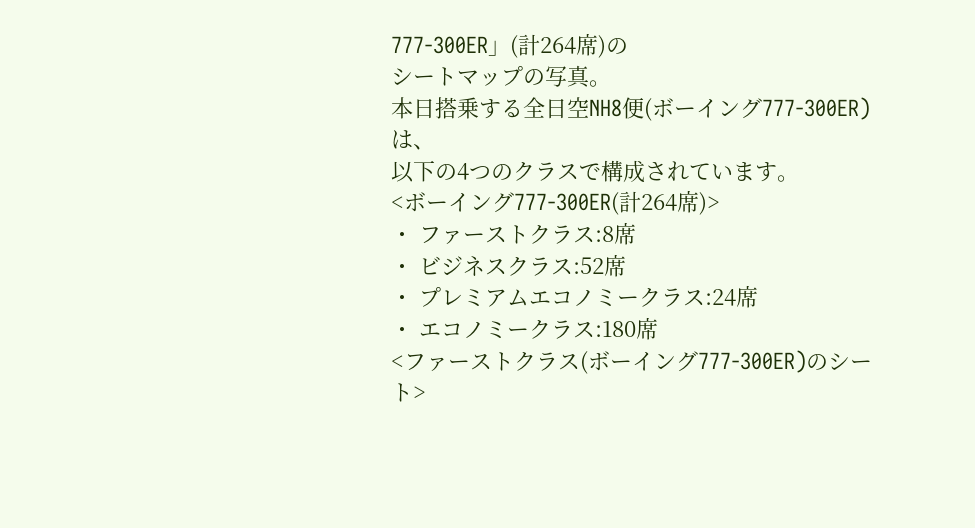777-300ER」(計264席)の
シートマップの写真。
本日搭乗する全日空NH8便(ボーイング777-300ER)は、
以下の4つのクラスで構成されています。
<ボーイング777-300ER(計264席)>
・ ファーストクラス:8席
・ ビジネスクラス:52席
・ プレミアムエコノミークラス:24席
・ エコノミークラス:180席
<ファーストクラス(ボーイング777-300ER)のシート>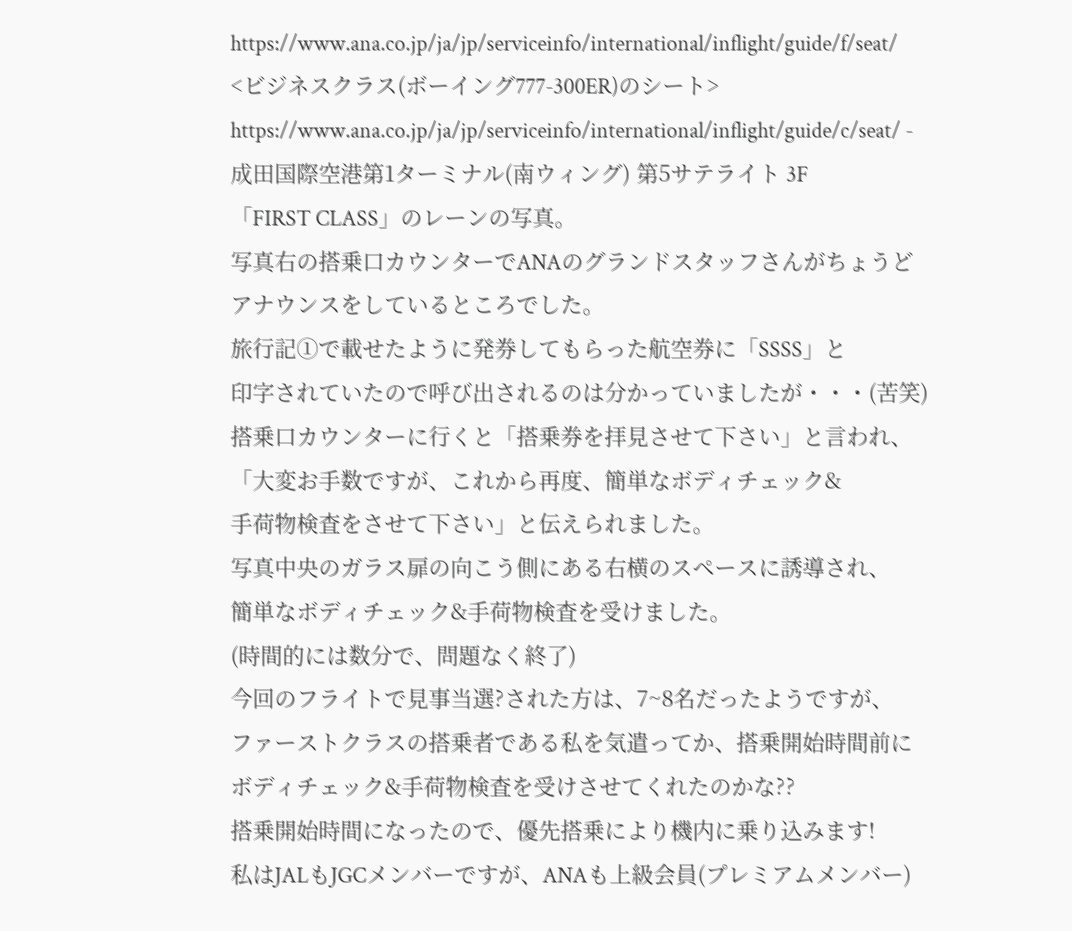https://www.ana.co.jp/ja/jp/serviceinfo/international/inflight/guide/f/seat/
<ビジネスクラス(ボーイング777-300ER)のシート>
https://www.ana.co.jp/ja/jp/serviceinfo/international/inflight/guide/c/seat/ -
成田国際空港第1ターミナル(南ウィング) 第5サテライト 3F
「FIRST CLASS」のレーンの写真。
写真右の搭乗口カウンターでANAのグランドスタッフさんがちょうど
アナウンスをしているところでした。
旅行記①で載せたように発券してもらった航空券に「SSSS」と
印字されていたので呼び出されるのは分かっていましたが・・・(苦笑)
搭乗口カウンターに行くと「搭乗券を拝見させて下さい」と言われ、
「大変お手数ですが、これから再度、簡単なボディチェック&
手荷物検査をさせて下さい」と伝えられました。
写真中央のガラス扉の向こう側にある右横のスペースに誘導され、
簡単なボディチェック&手荷物検査を受けました。
(時間的には数分で、問題なく終了)
今回のフライトで見事当選?された方は、7~8名だったようですが、
ファーストクラスの搭乗者である私を気遣ってか、搭乗開始時間前に
ボディチェック&手荷物検査を受けさせてくれたのかな??
搭乗開始時間になったので、優先搭乗により機内に乗り込みます!
私はJALもJGCメンバーですが、ANAも上級会員(プレミアムメンバー)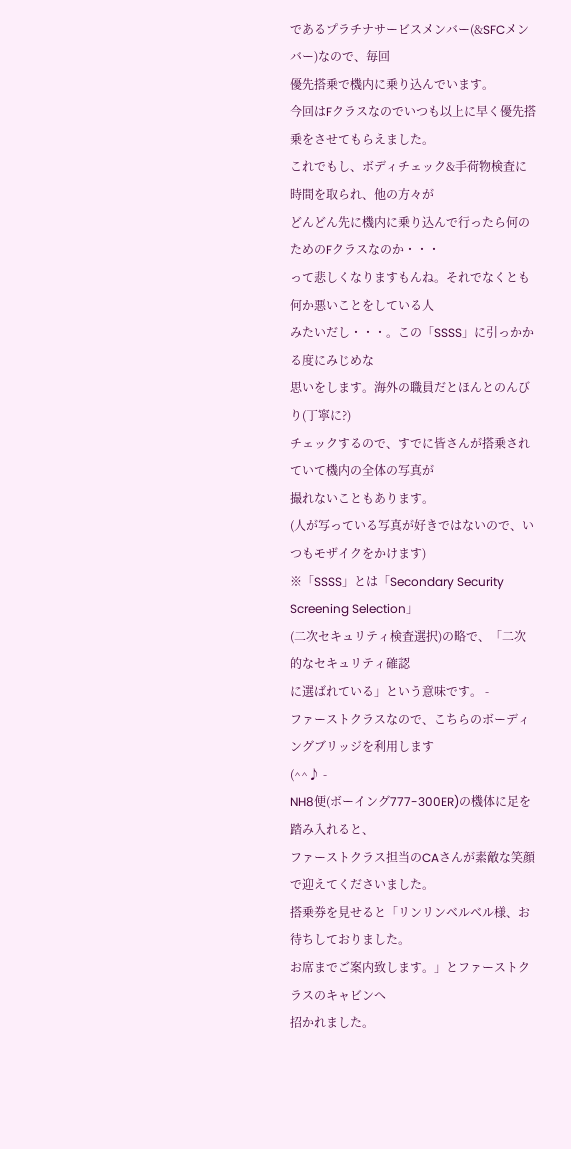であるプラチナサービスメンバー(&SFCメンバー)なので、毎回
優先搭乗で機内に乗り込んでいます。
今回はFクラスなのでいつも以上に早く優先搭乗をさせてもらえました。
これでもし、ボディチェック&手荷物検査に時間を取られ、他の方々が
どんどん先に機内に乗り込んで行ったら何のためのFクラスなのか・・・
って悲しくなりますもんね。それでなくとも何か悪いことをしている人
みたいだし・・・。この「SSSS」に引っかかる度にみじめな
思いをします。海外の職員だとほんとのんびり(丁寧に?)
チェックするので、すでに皆さんが搭乗されていて機内の全体の写真が
撮れないこともあります。
(人が写っている写真が好きではないので、いつもモザイクをかけます)
※「SSSS」とは「Secondary Security Screening Selection」
(二次セキュリティ検査選択)の略で、「二次的なセキュリティ確認
に選ばれている」という意味です。 -
ファーストクラスなので、こちらのボーディングブリッジを利用します
(^^♪ -
NH8便(ボーイング777-300ER)の機体に足を踏み入れると、
ファーストクラス担当のCAさんが素敵な笑顔で迎えてくださいました。
搭乗券を見せると「リンリンベルベル様、お待ちしておりました。
お席までご案内致します。」とファーストクラスのキャビンへ
招かれました。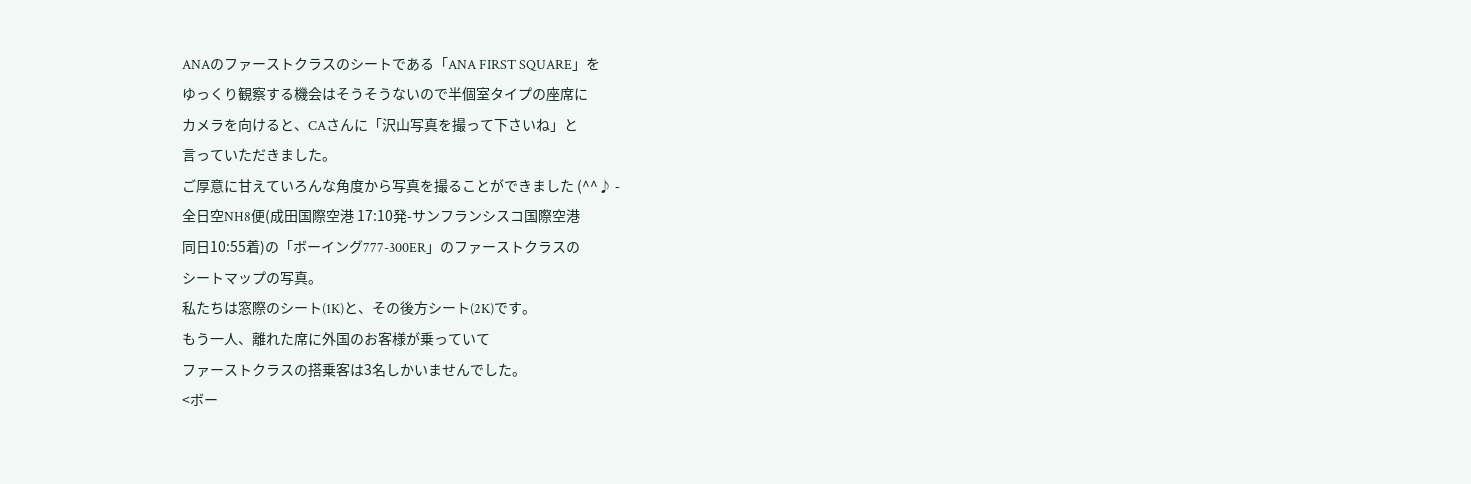ANAのファーストクラスのシートである「ANA FIRST SQUARE」を
ゆっくり観察する機会はそうそうないので半個室タイプの座席に
カメラを向けると、CAさんに「沢山写真を撮って下さいね」と
言っていただきました。
ご厚意に甘えていろんな角度から写真を撮ることができました (^^♪ -
全日空NH8便(成田国際空港 17:10発-サンフランシスコ国際空港
同日10:55着)の「ボーイング777-300ER」のファーストクラスの
シートマップの写真。
私たちは窓際のシート(1K)と、その後方シート(2K)です。
もう一人、離れた席に外国のお客様が乗っていて
ファーストクラスの搭乗客は3名しかいませんでした。
<ボー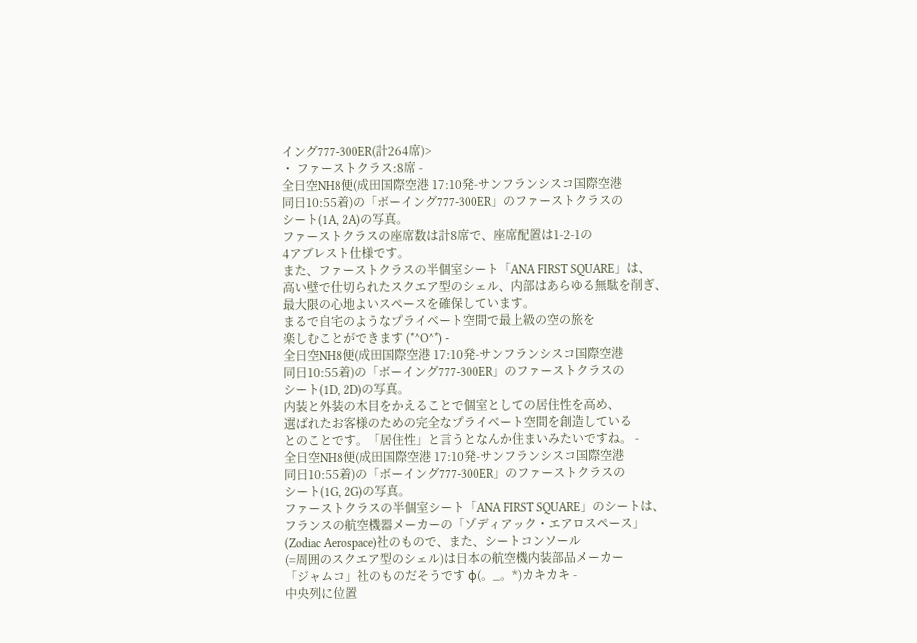イング777-300ER(計264席)>
・ ファーストクラス:8席 -
全日空NH8便(成田国際空港 17:10発-サンフランシスコ国際空港
同日10:55着)の「ボーイング777-300ER」のファーストクラスの
シート(1A, 2A)の写真。
ファーストクラスの座席数は計8席で、座席配置は1-2-1の
4アブレスト仕様です。
また、ファーストクラスの半個室シート「ANA FIRST SQUARE」は、
高い壁で仕切られたスクエア型のシェル、内部はあらゆる無駄を削ぎ、
最大限の心地よいスペースを確保しています。
まるで自宅のようなプライベート空間で最上級の空の旅を
楽しむことができます (*^O^*) -
全日空NH8便(成田国際空港 17:10発-サンフランシスコ国際空港
同日10:55着)の「ボーイング777-300ER」のファーストクラスの
シート(1D, 2D)の写真。
内装と外装の木目をかえることで個室としての居住性を高め、
選ばれたお客様のための完全なプライベート空間を創造している
とのことです。「居住性」と言うとなんか住まいみたいですね。 -
全日空NH8便(成田国際空港 17:10発-サンフランシスコ国際空港
同日10:55着)の「ボーイング777-300ER」のファーストクラスの
シート(1G, 2G)の写真。
ファーストクラスの半個室シート「ANA FIRST SQUARE」のシートは、
フランスの航空機器メーカーの「ゾディアック・エアロスペース」
(Zodiac Aerospace)社のもので、また、シートコンソール
(=周囲のスクエア型のシェル)は日本の航空機内装部品メーカー
「ジャムコ」社のものだそうです φ(。_。*)カキカキ -
中央列に位置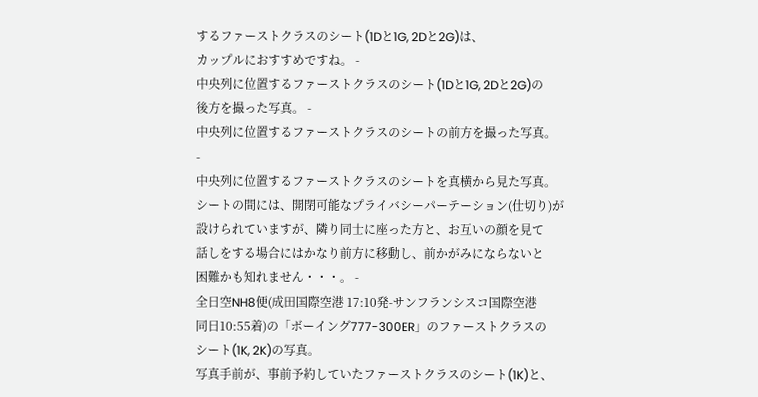するファーストクラスのシート(1Dと1G, 2Dと2G)は、
カップルにおすすめですね。 -
中央列に位置するファーストクラスのシート(1Dと1G, 2Dと2G)の
後方を撮った写真。 -
中央列に位置するファーストクラスのシートの前方を撮った写真。
-
中央列に位置するファーストクラスのシートを真横から見た写真。
シートの間には、開閉可能なプライバシーパーテーション(仕切り)が
設けられていますが、隣り同士に座った方と、お互いの顔を見て
話しをする場合にはかなり前方に移動し、前かがみにならないと
困難かも知れません・・・。 -
全日空NH8便(成田国際空港 17:10発-サンフランシスコ国際空港
同日10:55着)の「ボーイング777-300ER」のファーストクラスの
シート(1K, 2K)の写真。
写真手前が、事前予約していたファーストクラスのシート(1K)と、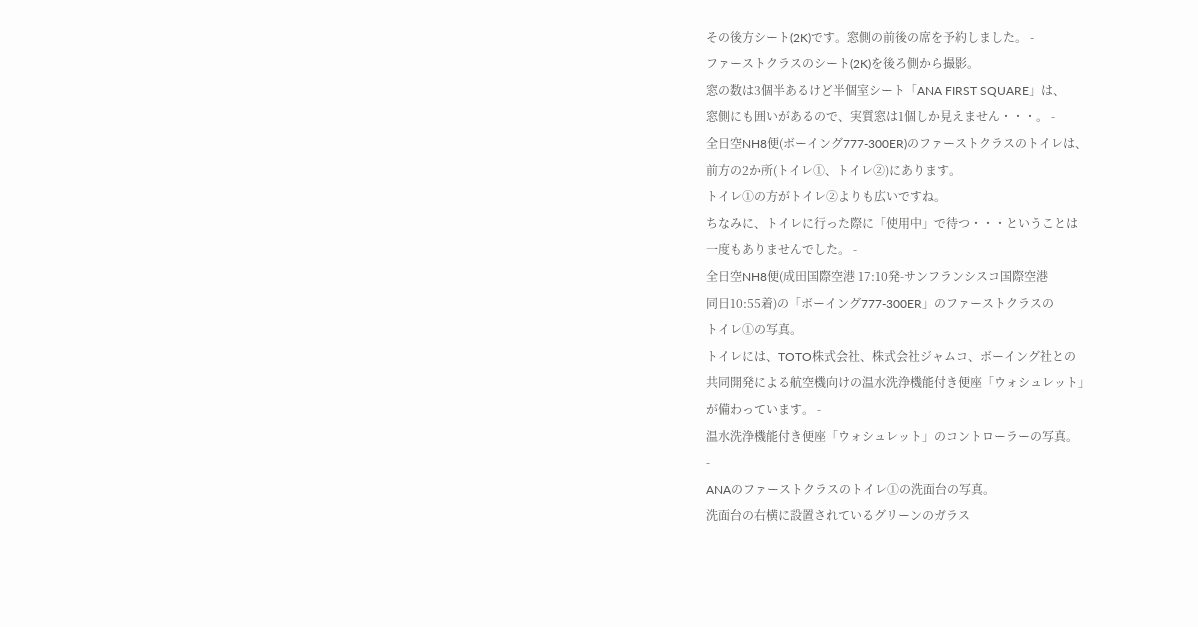その後方シート(2K)です。窓側の前後の席を予約しました。 -
ファーストクラスのシート(2K)を後ろ側から撮影。
窓の数は3個半あるけど半個室シート「ANA FIRST SQUARE」は、
窓側にも囲いがあるので、実質窓は1個しか見えません・・・。 -
全日空NH8便(ボーイング777-300ER)のファーストクラスのトイレは、
前方の2か所(トイレ①、トイレ②)にあります。
トイレ①の方がトイレ②よりも広いですね。
ちなみに、トイレに行った際に「使用中」で待つ・・・ということは
一度もありませんでした。 -
全日空NH8便(成田国際空港 17:10発-サンフランシスコ国際空港
同日10:55着)の「ボーイング777-300ER」のファーストクラスの
トイレ①の写真。
トイレには、TOTO株式会社、株式会社ジャムコ、ボーイング社との
共同開発による航空機向けの温水洗浄機能付き便座「ウォシュレット」
が備わっています。 -
温水洗浄機能付き便座「ウォシュレット」のコントローラーの写真。
-
ANAのファーストクラスのトイレ①の洗面台の写真。
洗面台の右横に設置されているグリーンのガラス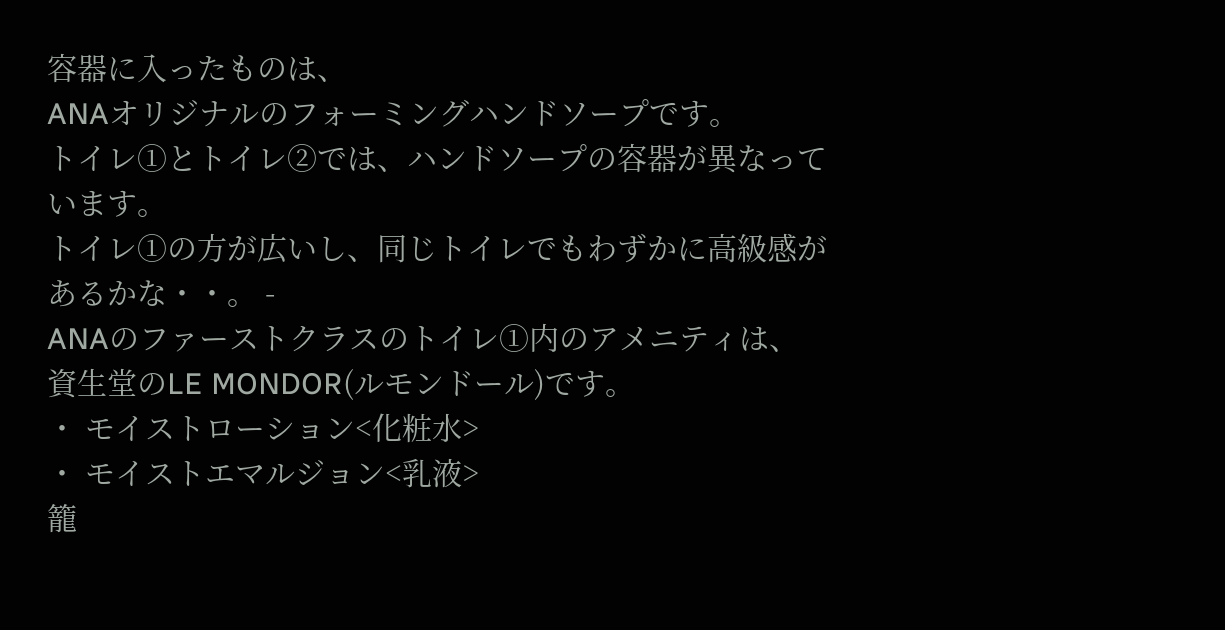容器に入ったものは、
ANAオリジナルのフォーミングハンドソープです。
トイレ①とトイレ②では、ハンドソープの容器が異なっています。
トイレ①の方が広いし、同じトイレでもわずかに高級感があるかな・・。 -
ANAのファーストクラスのトイレ①内のアメニティは、
資生堂のLE MONDOR(ルモンドール)です。
・ モイストローション<化粧水>
・ モイストエマルジョン<乳液>
籠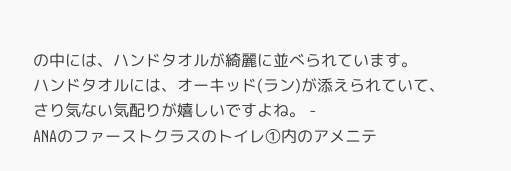の中には、ハンドタオルが綺麗に並べられています。
ハンドタオルには、オーキッド(ラン)が添えられていて、
さり気ない気配りが嬉しいですよね。 -
ANAのファーストクラスのトイレ①内のアメニテ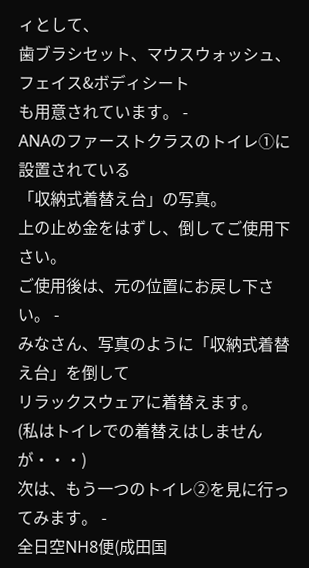ィとして、
歯ブラシセット、マウスウォッシュ、フェイス&ボディシート
も用意されています。 -
ANAのファーストクラスのトイレ①に設置されている
「収納式着替え台」の写真。
上の止め金をはずし、倒してご使用下さい。
ご使用後は、元の位置にお戻し下さい。 -
みなさん、写真のように「収納式着替え台」を倒して
リラックスウェアに着替えます。
(私はトイレでの着替えはしませんが・・・)
次は、もう一つのトイレ②を見に行ってみます。 -
全日空NH8便(成田国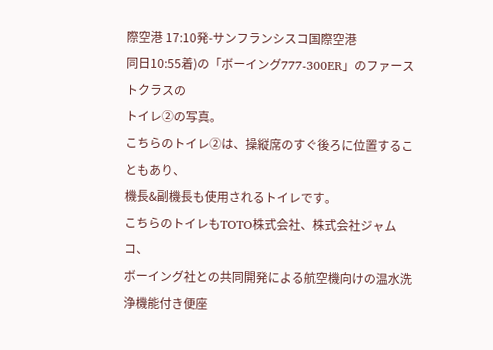際空港 17:10発-サンフランシスコ国際空港
同日10:55着)の「ボーイング777-300ER」のファーストクラスの
トイレ②の写真。
こちらのトイレ②は、操縦席のすぐ後ろに位置することもあり、
機長&副機長も使用されるトイレです。
こちらのトイレもTOTO株式会社、株式会社ジャムコ、
ボーイング社との共同開発による航空機向けの温水洗浄機能付き便座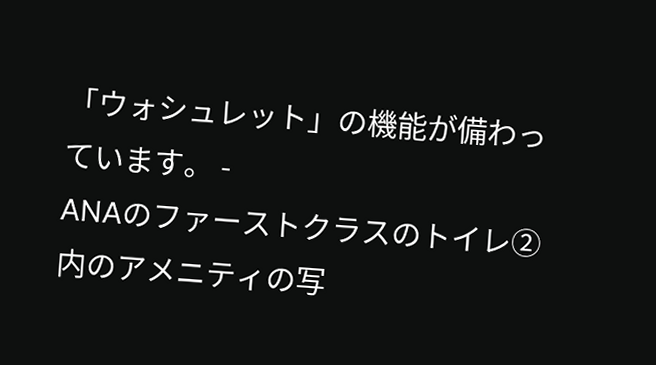「ウォシュレット」の機能が備わっています。 -
ANAのファーストクラスのトイレ②内のアメニティの写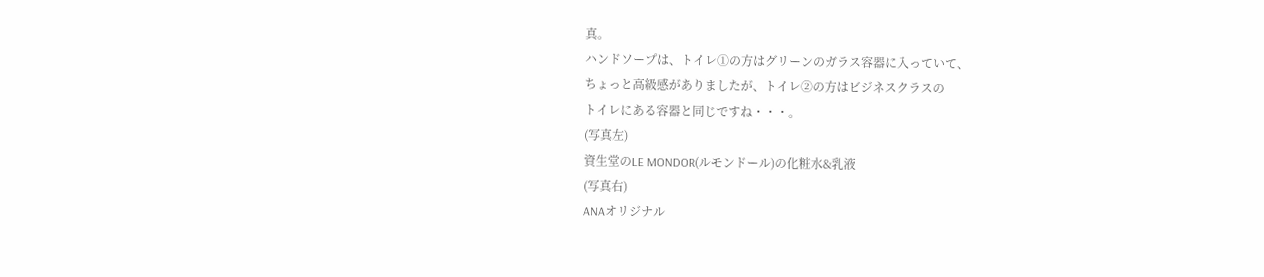真。
ハンドソープは、トイレ①の方はグリーンのガラス容器に入っていて、
ちょっと高級感がありましたが、トイレ②の方はビジネスクラスの
トイレにある容器と同じですね・・・。
(写真左)
資生堂のLE MONDOR(ルモンドール)の化粧水&乳液
(写真右)
ANAオリジナル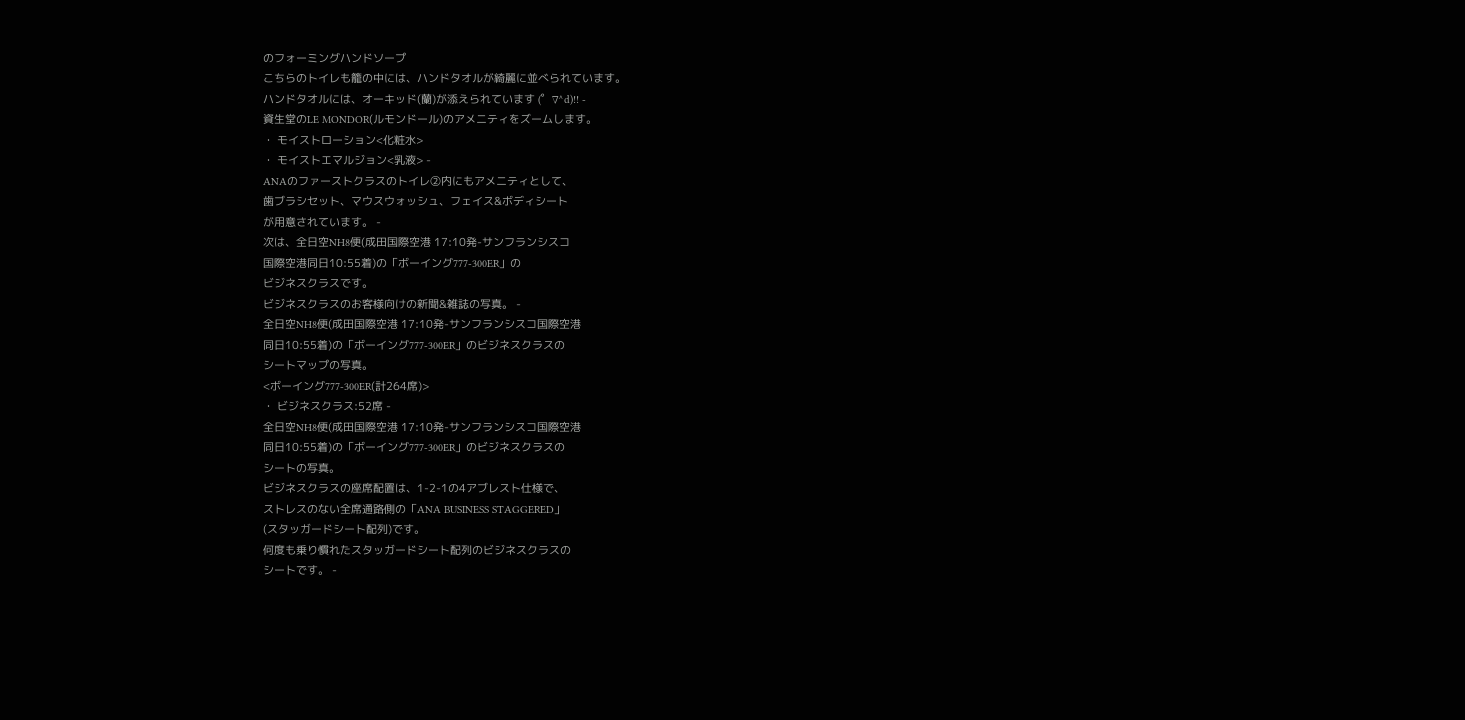のフォーミングハンドソープ
こちらのトイレも籠の中には、ハンドタオルが綺麗に並べられています。
ハンドタオルには、オーキッド(蘭)が添えられています (゜∇^d)!! -
資生堂のLE MONDOR(ルモンドール)のアメニティをズームします。
・ モイストローション<化粧水>
・ モイストエマルジョン<乳液> -
ANAのファーストクラスのトイレ②内にもアメニティとして、
歯ブラシセット、マウスウォッシュ、フェイス&ボディシート
が用意されています。 -
次は、全日空NH8便(成田国際空港 17:10発-サンフランシスコ
国際空港同日10:55着)の「ボーイング777-300ER」の
ビジネスクラスです。
ビジネスクラスのお客様向けの新聞&雑誌の写真。 -
全日空NH8便(成田国際空港 17:10発-サンフランシスコ国際空港
同日10:55着)の「ボーイング777-300ER」のビジネスクラスの
シートマップの写真。
<ボーイング777-300ER(計264席)>
・ ビジネスクラス:52席 -
全日空NH8便(成田国際空港 17:10発-サンフランシスコ国際空港
同日10:55着)の「ボーイング777-300ER」のビジネスクラスの
シートの写真。
ビジネスクラスの座席配置は、1-2-1の4アブレスト仕様で、
ストレスのない全席通路側の「ANA BUSINESS STAGGERED」
(スタッガードシート配列)です。
何度も乗り慣れたスタッガードシート配列のビジネスクラスの
シートです。 -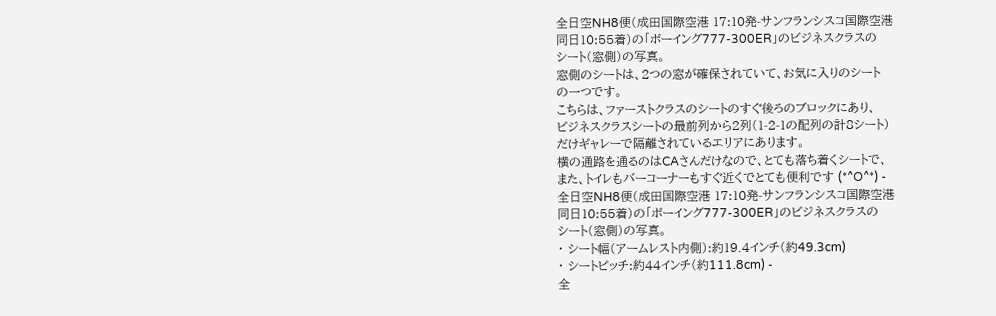全日空NH8便(成田国際空港 17:10発-サンフランシスコ国際空港
同日10:55着)の「ボーイング777-300ER」のビジネスクラスの
シート(窓側)の写真。
窓側のシートは、2つの窓が確保されていて、お気に入りのシート
の一つです。
こちらは、ファーストクラスのシートのすぐ後ろのブロックにあり、
ビジネスクラスシートの最前列から2列(1-2-1の配列の計8シート)
だけギャレーで隔離されているエリアにあります。
横の通路を通るのはCAさんだけなので、とても落ち着くシートで、
また、トイレもバーコーナーもすぐ近くでとても便利です (*^O^*) -
全日空NH8便(成田国際空港 17:10発-サンフランシスコ国際空港
同日10:55着)の「ボーイング777-300ER」のビジネスクラスの
シート(窓側)の写真。
・ シート幅(アームレスト内側):約19.4インチ(約49.3cm)
・ シートピッチ:約44インチ(約111.8cm) -
全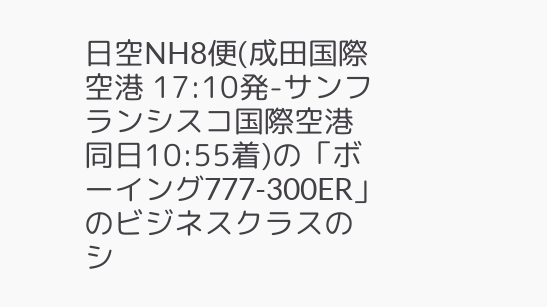日空NH8便(成田国際空港 17:10発-サンフランシスコ国際空港
同日10:55着)の「ボーイング777-300ER」のビジネスクラスの
シ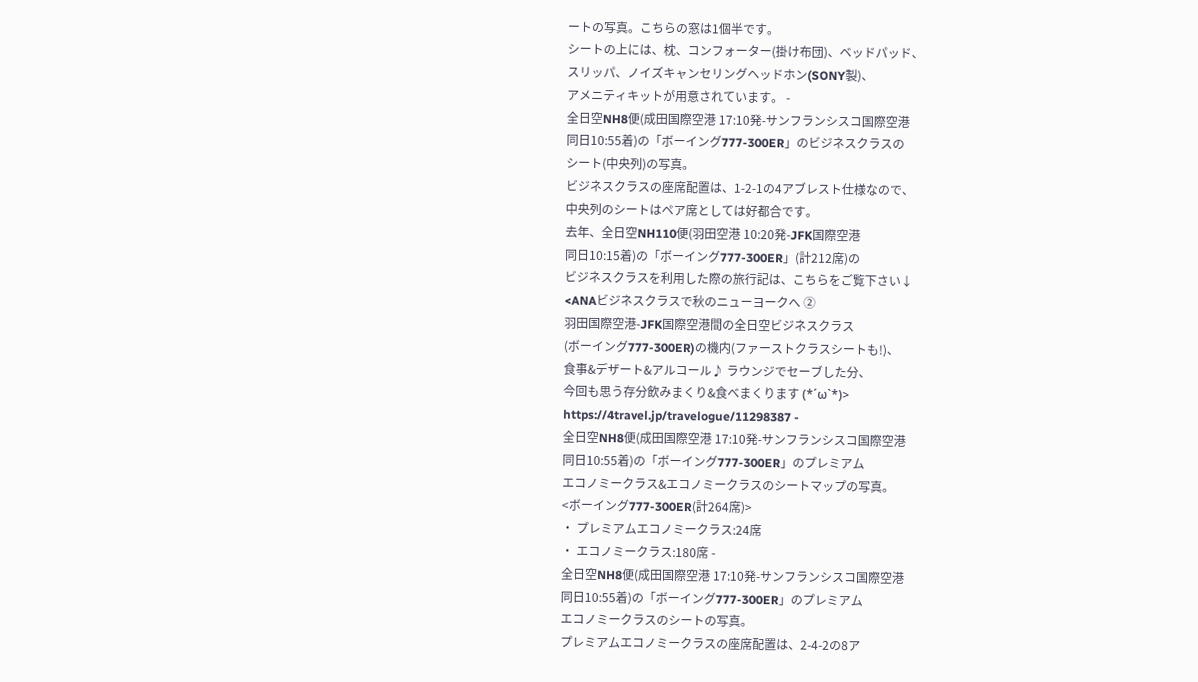ートの写真。こちらの窓は1個半です。
シートの上には、枕、コンフォーター(掛け布団)、ベッドパッド、
スリッパ、ノイズキャンセリングヘッドホン(SONY製)、
アメニティキットが用意されています。 -
全日空NH8便(成田国際空港 17:10発-サンフランシスコ国際空港
同日10:55着)の「ボーイング777-300ER」のビジネスクラスの
シート(中央列)の写真。
ビジネスクラスの座席配置は、1-2-1の4アブレスト仕様なので、
中央列のシートはペア席としては好都合です。
去年、全日空NH110便(羽田空港 10:20発-JFK国際空港
同日10:15着)の「ボーイング777-300ER」(計212席)の
ビジネスクラスを利用した際の旅行記は、こちらをご覧下さい↓
<ANAビジネスクラスで秋のニューヨークへ ②
羽田国際空港-JFK国際空港間の全日空ビジネスクラス
(ボーイング777-300ER)の機内(ファーストクラスシートも!)、
食事&デザート&アルコール♪ ラウンジでセーブした分、
今回も思う存分飲みまくり&食べまくります (*´ω`*)>
https://4travel.jp/travelogue/11298387 -
全日空NH8便(成田国際空港 17:10発-サンフランシスコ国際空港
同日10:55着)の「ボーイング777-300ER」のプレミアム
エコノミークラス&エコノミークラスのシートマップの写真。
<ボーイング777-300ER(計264席)>
・ プレミアムエコノミークラス:24席
・ エコノミークラス:180席 -
全日空NH8便(成田国際空港 17:10発-サンフランシスコ国際空港
同日10:55着)の「ボーイング777-300ER」のプレミアム
エコノミークラスのシートの写真。
プレミアムエコノミークラスの座席配置は、2-4-2の8ア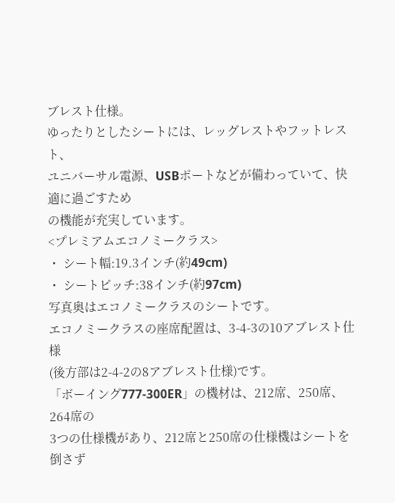ブレスト仕様。
ゆったりとしたシートには、レッグレストやフットレスト、
ユニバーサル電源、USBポートなどが備わっていて、快適に過ごすため
の機能が充実しています。
<プレミアムエコノミークラス>
・ シート幅:19.3インチ(約49cm)
・ シートピッチ:38インチ(約97cm)
写真奥はエコノミークラスのシートです。
エコノミークラスの座席配置は、3-4-3の10アブレスト仕様
(後方部は2-4-2の8アブレスト仕様)です。
「ボーイング777-300ER」の機材は、212席、250席、264席の
3つの仕様機があり、212席と250席の仕様機はシートを倒さず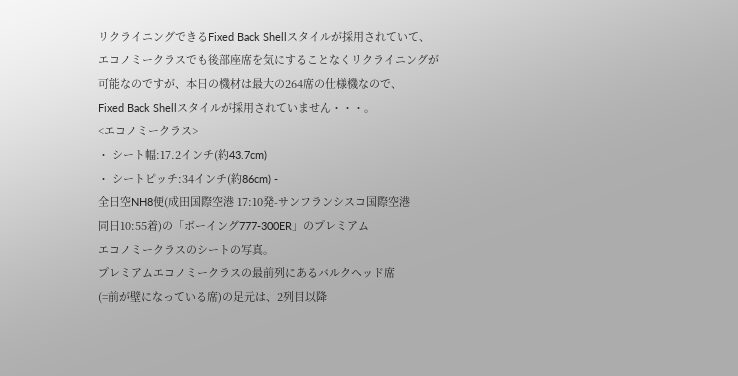リクライニングできるFixed Back Shellスタイルが採用されていて、
エコノミークラスでも後部座席を気にすることなくリクライニングが
可能なのですが、本日の機材は最大の264席の仕様機なので、
Fixed Back Shellスタイルが採用されていません・・・。
<エコノミークラス>
・ シート幅:17.2インチ(約43.7cm)
・ シートピッチ:34インチ(約86cm) -
全日空NH8便(成田国際空港 17:10発-サンフランシスコ国際空港
同日10:55着)の「ボーイング777-300ER」のプレミアム
エコノミークラスのシートの写真。
プレミアムエコノミークラスの最前列にあるバルクヘッド席
(=前が壁になっている席)の足元は、2列目以降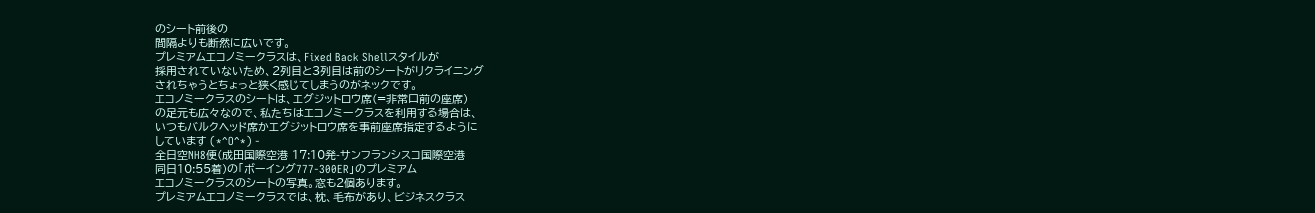のシート前後の
間隔よりも断然に広いです。
プレミアムエコノミークラスは、Fixed Back Shellスタイルが
採用されていないため、2列目と3列目は前のシートがリクライニング
されちゃうとちょっと狭く感じてしまうのがネックです。
エコノミークラスのシートは、エグジットロウ席(=非常口前の座席)
の足元も広々なので、私たちはエコノミークラスを利用する場合は、
いつもバルクヘッド席かエグジットロウ席を事前座席指定するように
しています (*^O^*) -
全日空NH8便(成田国際空港 17:10発-サンフランシスコ国際空港
同日10:55着)の「ボーイング777-300ER」のプレミアム
エコノミークラスのシートの写真。窓も2個あります。
プレミアムエコノミークラスでは、枕、毛布があり、ビジネスクラス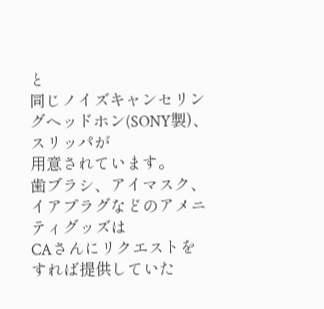と
同じノイズキャンセリングヘッドホン(SONY製)、スリッパが
用意されています。
歯ブラシ、アイマスク、イアプラグなどのアメニティグッズは
CAさんにリクエストをすれば提供していた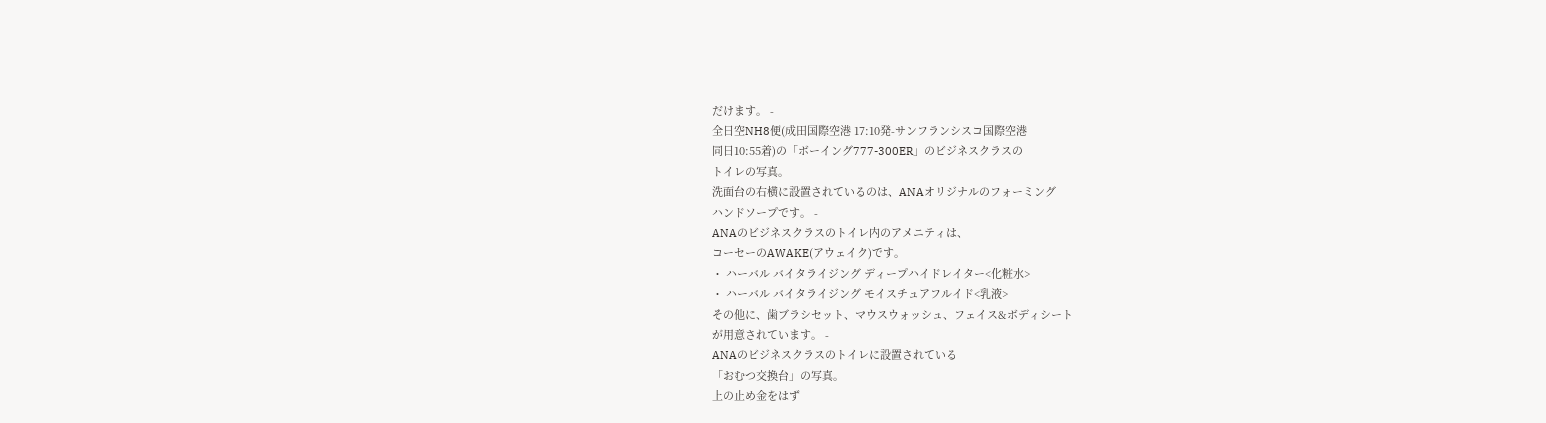だけます。 -
全日空NH8便(成田国際空港 17:10発-サンフランシスコ国際空港
同日10:55着)の「ボーイング777-300ER」のビジネスクラスの
トイレの写真。
洗面台の右横に設置されているのは、ANAオリジナルのフォーミング
ハンドソープです。 -
ANAのビジネスクラスのトイレ内のアメニティは、
コーセーのAWAKE(アウェイク)です。
・ ハーバル バイタライジング ディープハイドレイター<化粧水>
・ ハーバル バイタライジング モイスチュアフルイド<乳液>
その他に、歯ブラシセット、マウスウォッシュ、フェイス&ボディシート
が用意されています。 -
ANAのビジネスクラスのトイレに設置されている
「おむつ交換台」の写真。
上の止め金をはず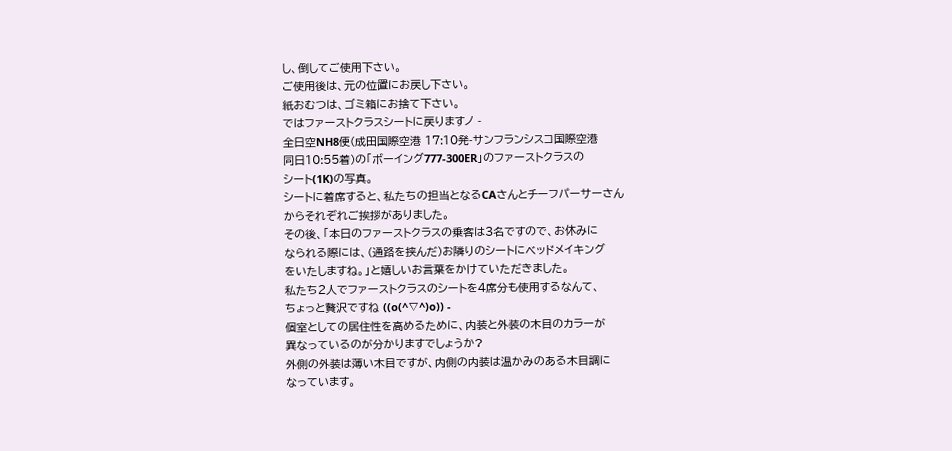し、倒してご使用下さい。
ご使用後は、元の位置にお戻し下さい。
紙おむつは、ゴミ箱にお捨て下さい。
ではファーストクラスシートに戻りますノ -
全日空NH8便(成田国際空港 17:10発-サンフランシスコ国際空港
同日10:55着)の「ボーイング777-300ER」のファーストクラスの
シート(1K)の写真。
シートに着席すると、私たちの担当となるCAさんとチーフパーサーさん
からそれぞれご挨拶がありました。
その後、「本日のファーストクラスの乗客は3名ですので、お休みに
なられる際には、(通路を挟んだ)お隣りのシートにベッドメイキング
をいたしますね。」と嬉しいお言葉をかけていただきました。
私たち2人でファーストクラスのシートを4席分も使用するなんて、
ちょっと贅沢ですね ((o(^∇^)o)) -
個室としての居住性を高めるために、内装と外装の木目のカラーが
異なっているのが分かりますでしょうか?
外側の外装は薄い木目ですが、内側の内装は温かみのある木目調に
なっています。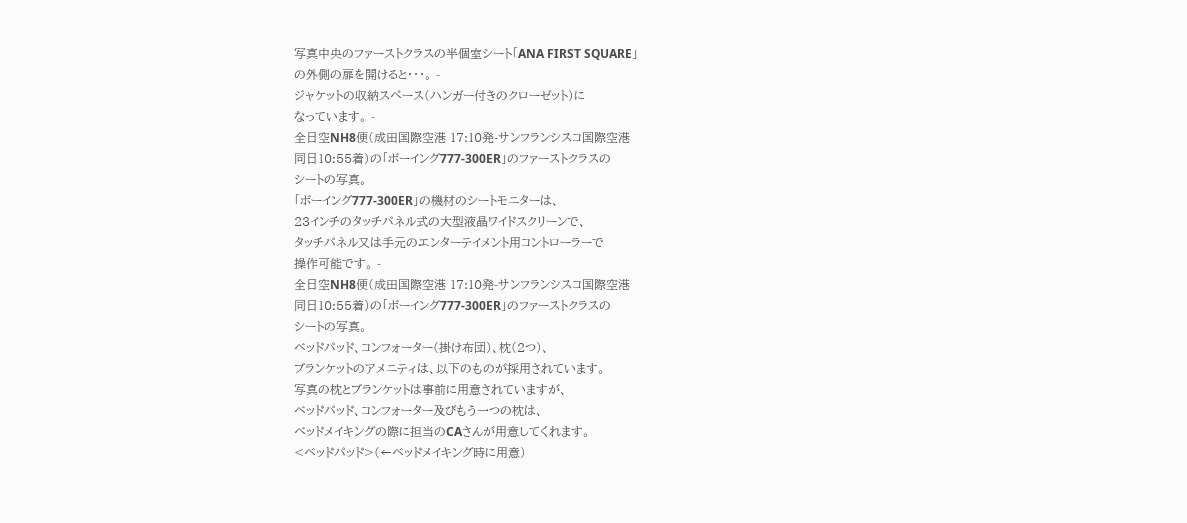写真中央のファーストクラスの半個室シート「ANA FIRST SQUARE」
の外側の扉を開けると・・・。 -
ジャケットの収納スペース(ハンガー付きのクローゼット)に
なっています。 -
全日空NH8便(成田国際空港 17:10発-サンフランシスコ国際空港
同日10:55着)の「ボーイング777-300ER」のファーストクラスの
シートの写真。
「ボーイング777-300ER」の機材のシートモニターは、
23インチのタッチパネル式の大型液晶ワイドスクリーンで、
タッチパネル又は手元のエンターテイメント用コントローラーで
操作可能です。 -
全日空NH8便(成田国際空港 17:10発-サンフランシスコ国際空港
同日10:55着)の「ボーイング777-300ER」のファーストクラスの
シートの写真。
ベッドパッド、コンフォーター(掛け布団)、枕(2つ)、
ブランケットのアメニティは、以下のものが採用されています。
写真の枕とブランケットは事前に用意されていますが、
ベッドパッド、コンフォーター及びもう一つの枕は、
ベッドメイキングの際に担当のCAさんが用意してくれます。
<ベッドパッド>(←ベッドメイキング時に用意)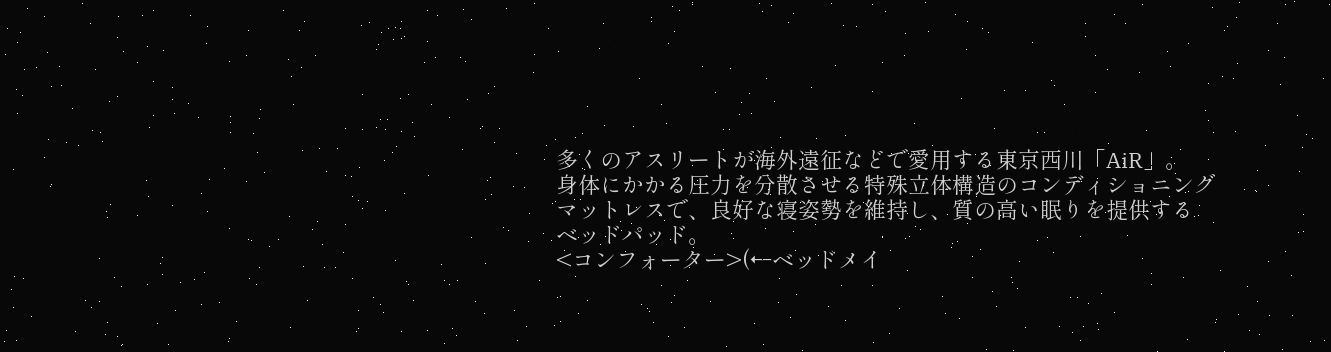多くのアスリートが海外遠征などで愛用する東京西川「AiR」。
身体にかかる圧力を分散させる特殊立体構造のコンディショニング
マットレスで、良好な寝姿勢を維持し、質の高い眠りを提供する
ベッドパッド。
<コンフォーター>(←ベッドメイ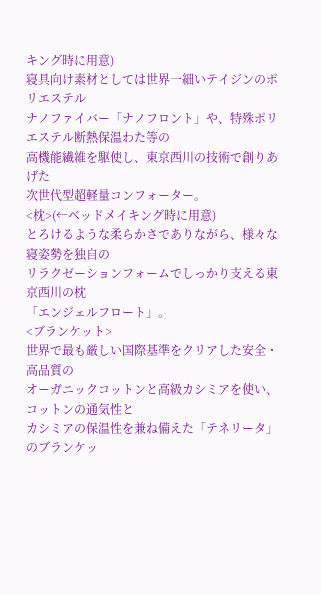キング時に用意)
寝具向け素材としては世界一細いテイジンのポリエステル
ナノファイバー「ナノフロント」や、特殊ポリエステル断熱保温わた等の
高機能繊維を駆使し、東京西川の技術で創りあげた
次世代型超軽量コンフォーター。
<枕>(←ベッドメイキング時に用意)
とろけるような柔らかさでありながら、様々な寝姿勢を独自の
リラクゼーションフォームでしっかり支える東京西川の枕
「エンジェルフロート」。
<ブランケット>
世界で最も厳しい国際基準をクリアした安全・高品質の
オーガニックコットンと高級カシミアを使い、コットンの通気性と
カシミアの保温性を兼ね備えた「テネリータ」のブランケッ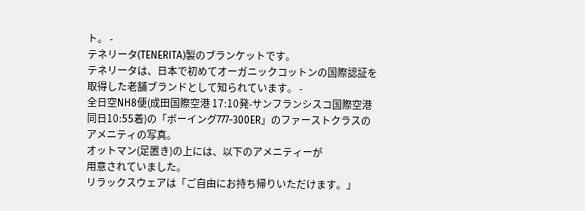ト。 -
テネリータ(TENERITA)製のブランケットです。
テネリータは、日本で初めてオーガニックコットンの国際認証を
取得した老舗ブランドとして知られています。 -
全日空NH8便(成田国際空港 17:10発-サンフランシスコ国際空港
同日10:55着)の「ボーイング777-300ER」のファーストクラスの
アメニティの写真。
オットマン(足置き)の上には、以下のアメニティーが
用意されていました。
リラックスウェアは「ご自由にお持ち帰りいただけます。」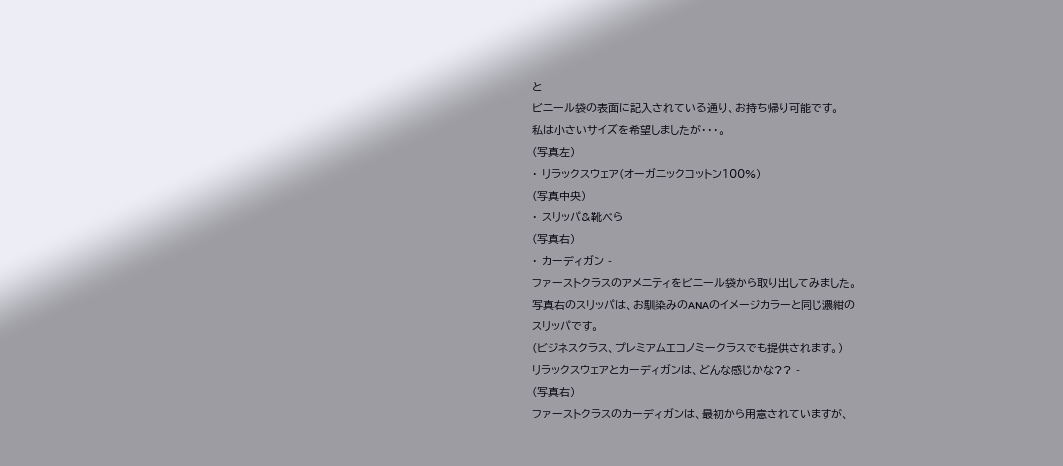と
ビニール袋の表面に記入されている通り、お持ち帰り可能です。
私は小さいサイズを希望しましたが・・・。
(写真左)
・ リラックスウェア(オーガニックコットン100%)
(写真中央)
・ スリッパ&靴べら
(写真右)
・ カーディガン -
ファーストクラスのアメニティをビニール袋から取り出してみました。
写真右のスリッパは、お馴染みのANAのイメージカラーと同じ濃紺の
スリッパです。
(ビジネスクラス、プレミアムエコノミークラスでも提供されます。)
リラックスウェアとカーディガンは、どんな感じかな?? -
(写真右)
ファーストクラスのカーディガンは、最初から用意されていますが、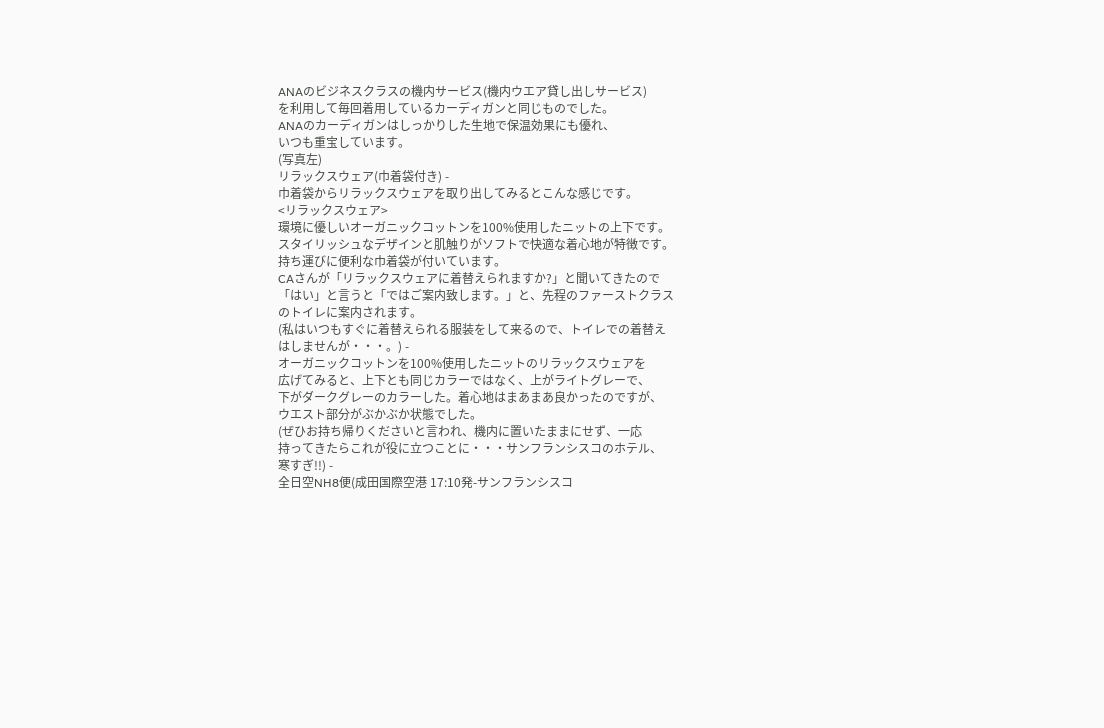ANAのビジネスクラスの機内サービス(機内ウエア貸し出しサービス)
を利用して毎回着用しているカーディガンと同じものでした。
ANAのカーディガンはしっかりした生地で保温効果にも優れ、
いつも重宝しています。
(写真左)
リラックスウェア(巾着袋付き) -
巾着袋からリラックスウェアを取り出してみるとこんな感じです。
<リラックスウェア>
環境に優しいオーガニックコットンを100%使用したニットの上下です。
スタイリッシュなデザインと肌触りがソフトで快適な着心地が特徴です。
持ち運びに便利な巾着袋が付いています。
CAさんが「リラックスウェアに着替えられますか?」と聞いてきたので
「はい」と言うと「ではご案内致します。」と、先程のファーストクラス
のトイレに案内されます。
(私はいつもすぐに着替えられる服装をして来るので、トイレでの着替え
はしませんが・・・。) -
オーガニックコットンを100%使用したニットのリラックスウェアを
広げてみると、上下とも同じカラーではなく、上がライトグレーで、
下がダークグレーのカラーした。着心地はまあまあ良かったのですが、
ウエスト部分がぶかぶか状態でした。
(ぜひお持ち帰りくださいと言われ、機内に置いたままにせず、一応
持ってきたらこれが役に立つことに・・・サンフランシスコのホテル、
寒すぎ!!) -
全日空NH8便(成田国際空港 17:10発-サンフランシスコ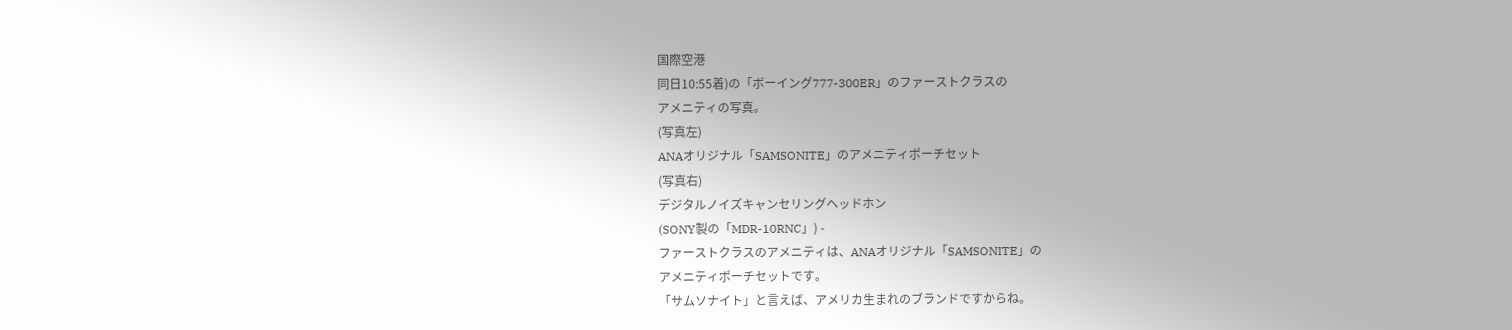国際空港
同日10:55着)の「ボーイング777-300ER」のファーストクラスの
アメニティの写真。
(写真左)
ANAオリジナル「SAMSONITE」のアメニティポーチセット
(写真右)
デジタルノイズキャンセリングヘッドホン
(SONY製の「MDR-10RNC」) -
ファーストクラスのアメニティは、ANAオリジナル「SAMSONITE」の
アメニティポーチセットです。
「サムソナイト」と言えば、アメリカ生まれのブランドですからね。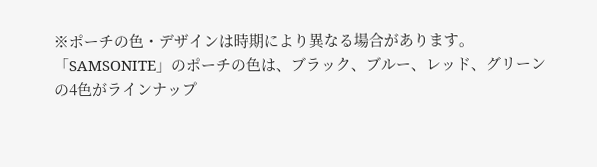※ポーチの色・デザインは時期により異なる場合があります。
「SAMSONITE」のポーチの色は、ブラック、ブルー、レッド、グリーン
の4色がラインナップ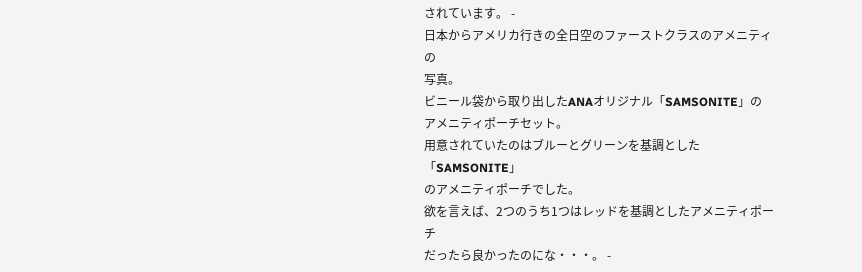されています。 -
日本からアメリカ行きの全日空のファーストクラスのアメニティの
写真。
ビニール袋から取り出したANAオリジナル「SAMSONITE」の
アメニティポーチセット。
用意されていたのはブルーとグリーンを基調とした「SAMSONITE」
のアメニティポーチでした。
欲を言えば、2つのうち1つはレッドを基調としたアメニティポーチ
だったら良かったのにな・・・。 -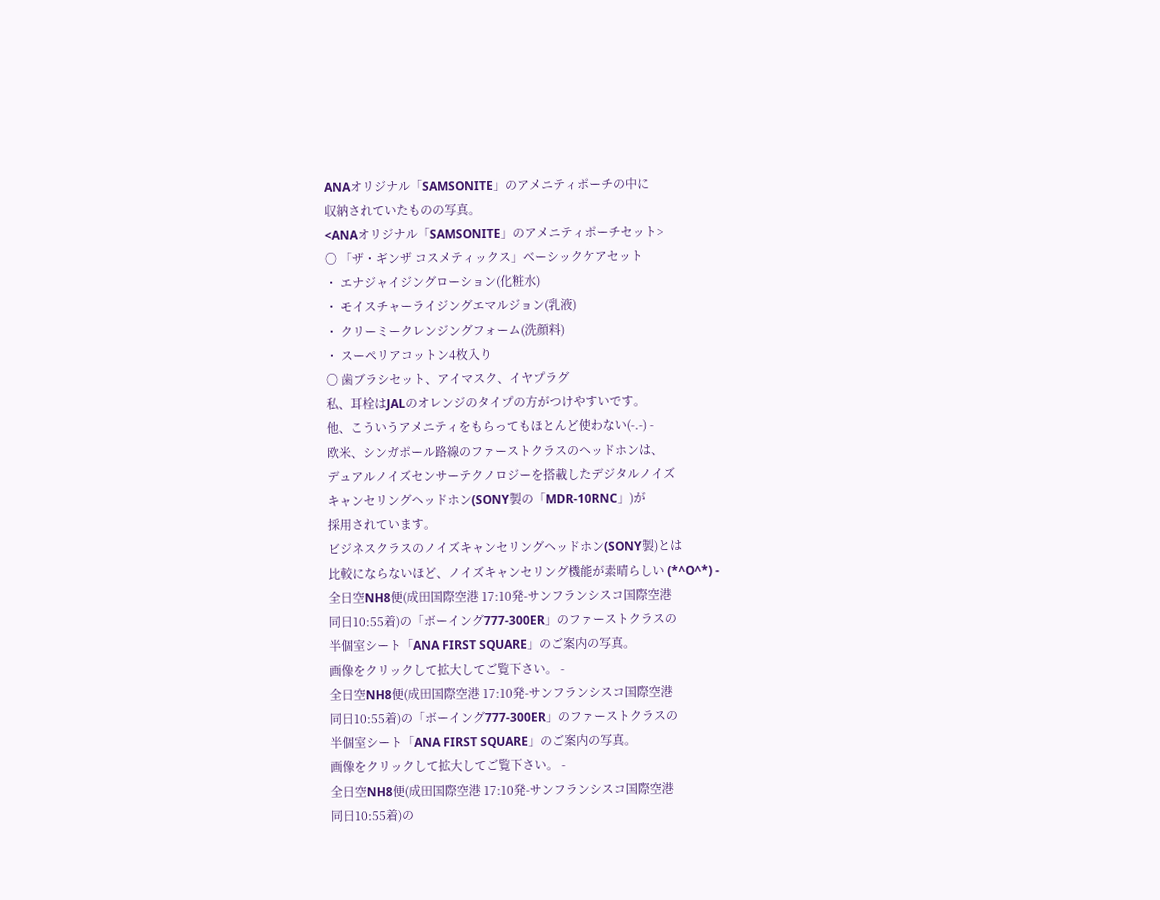ANAオリジナル「SAMSONITE」のアメニティポーチの中に
収納されていたものの写真。
<ANAオリジナル「SAMSONITE」のアメニティポーチセット>
〇 「ザ・ギンザ コスメティックス」ベーシックケアセット
・ エナジャイジングローション(化粧水)
・ モイスチャーライジングエマルジョン(乳液)
・ クリーミークレンジングフォーム(洗顔料)
・ スーペリアコットン4枚入り
〇 歯ブラシセット、アイマスク、イヤプラグ
私、耳栓はJALのオレンジのタイプの方がつけやすいです。
他、こういうアメニティをもらってもほとんど使わない(-.-) -
欧米、シンガポール路線のファーストクラスのヘッドホンは、
デュアルノイズセンサーテクノロジーを搭載したデジタルノイズ
キャンセリングヘッドホン(SONY製の「MDR-10RNC」)が
採用されています。
ビジネスクラスのノイズキャンセリングヘッドホン(SONY製)とは
比較にならないほど、ノイズキャンセリング機能が素晴らしい (*^O^*) -
全日空NH8便(成田国際空港 17:10発-サンフランシスコ国際空港
同日10:55着)の「ボーイング777-300ER」のファーストクラスの
半個室シート「ANA FIRST SQUARE」のご案内の写真。
画像をクリックして拡大してご覧下さい。 -
全日空NH8便(成田国際空港 17:10発-サンフランシスコ国際空港
同日10:55着)の「ボーイング777-300ER」のファーストクラスの
半個室シート「ANA FIRST SQUARE」のご案内の写真。
画像をクリックして拡大してご覧下さい。 -
全日空NH8便(成田国際空港 17:10発-サンフランシスコ国際空港
同日10:55着)の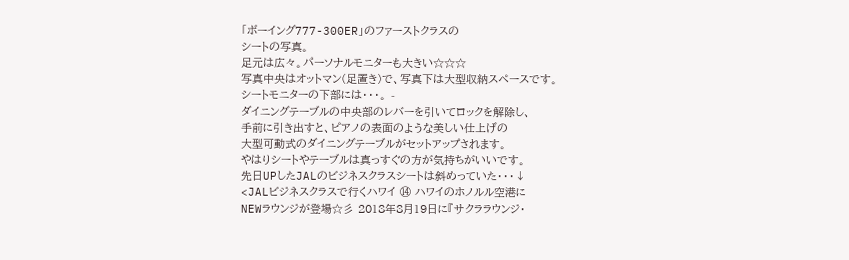「ボーイング777-300ER」のファーストクラスの
シートの写真。
足元は広々。パーソナルモニターも大きい☆☆☆
写真中央はオットマン(足置き)で、写真下は大型収納スペースです。
シートモニターの下部には・・・。 -
ダイニングテーブルの中央部のレバーを引いてロックを解除し、
手前に引き出すと、ピアノの表面のような美しい仕上げの
大型可動式のダイニングテーブルがセットアップされます。
やはりシートやテーブルは真っすぐの方が気持ちがいいです。
先日UPしたJALのビジネスクラスシートは斜めっていた・・・↓
<JALビジネスクラスで行くハワイ ⑭ ハワイのホノルル空港に
NEWラウンジが登場☆彡 2018年8月19日に『サクララウンジ・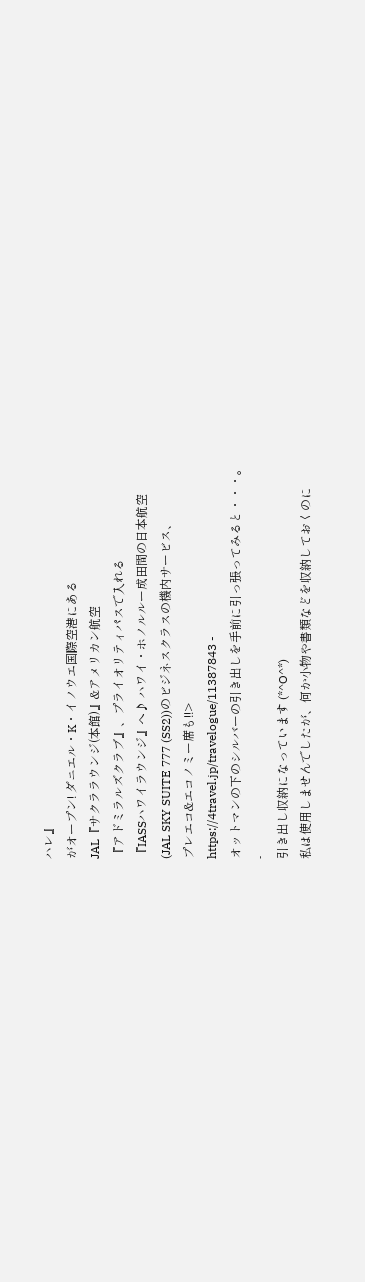ハレ』
がオープン! ダニエル・K・イノウエ国際空港にある
JAL『サクララウンジ(本館)』&アメリカン航空
『アドミラルズクラブ』、プライオリティパスで入れる
『IASSハワイラウンジ』へ♪ ハワイ・ホノルルー成田間の日本航空
(JAL SKY SUITE 777 (SS2))のビジネスクラスの機内サービス、
プレエコ&エコノミー席も!!>
https://4travel.jp/travelogue/11387843 -
オットマンの下のシルバーの引き出しを手前に引っ張ってみると・・・。
-
引き出し収納になっています (*^O^*)
私は使用しませんでしたが、何か小物や書類などを収納しておくのに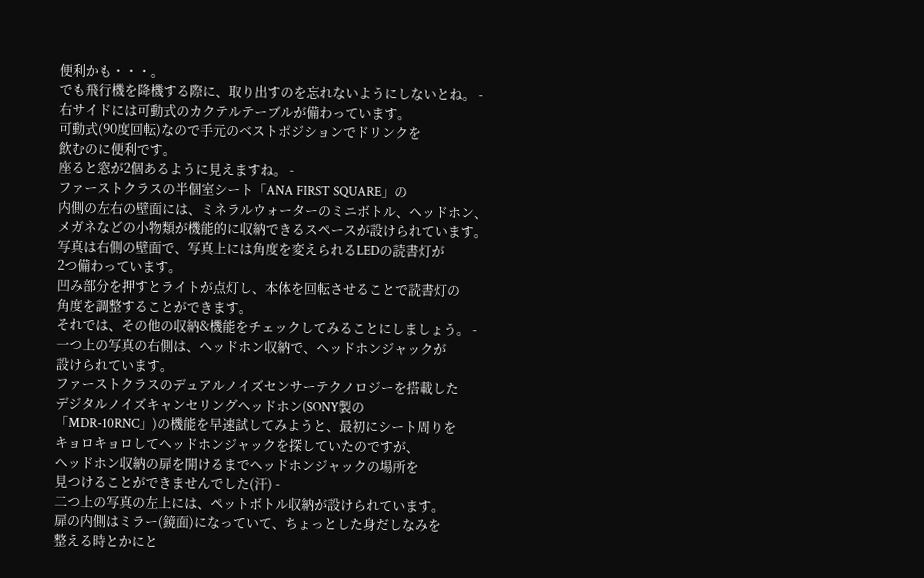便利かも・・・。
でも飛行機を降機する際に、取り出すのを忘れないようにしないとね。 -
右サイドには可動式のカクテルテーブルが備わっています。
可動式(90度回転)なので手元のベストポジションでドリンクを
飲むのに便利です。
座ると窓が2個あるように見えますね。 -
ファーストクラスの半個室シート「ANA FIRST SQUARE」の
内側の左右の壁面には、ミネラルウォーターのミニボトル、ヘッドホン、
メガネなどの小物類が機能的に収納できるスペースが設けられています。
写真は右側の壁面で、写真上には角度を変えられるLEDの読書灯が
2つ備わっています。
凹み部分を押すとライトが点灯し、本体を回転させることで読書灯の
角度を調整することができます。
それでは、その他の収納&機能をチェックしてみることにしましょう。 -
一つ上の写真の右側は、ヘッドホン収納で、ヘッドホンジャックが
設けられています。
ファーストクラスのデュアルノイズセンサーテクノロジーを搭載した
デジタルノイズキャンセリングヘッドホン(SONY製の
「MDR-10RNC」)の機能を早速試してみようと、最初にシート周りを
キョロキョロしてヘッドホンジャックを探していたのですが、
ヘッドホン収納の扉を開けるまでヘッドホンジャックの場所を
見つけることができませんでした(汗) -
二つ上の写真の左上には、ペットボトル収納が設けられています。
扉の内側はミラー(鏡面)になっていて、ちょっとした身だしなみを
整える時とかにと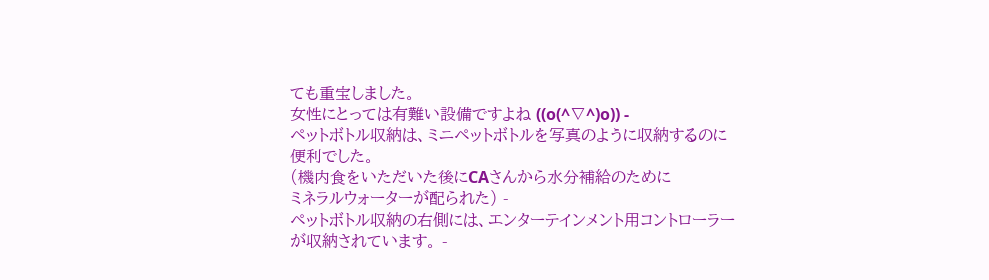ても重宝しました。
女性にとっては有難い設備ですよね ((o(^∇^)o)) -
ペットボトル収納は、ミニペットボトルを写真のように収納するのに
便利でした。
(機内食をいただいた後にCAさんから水分補給のために
ミネラルウォーターが配られた) -
ペットボトル収納の右側には、エンターテインメント用コントローラー
が収納されています。 -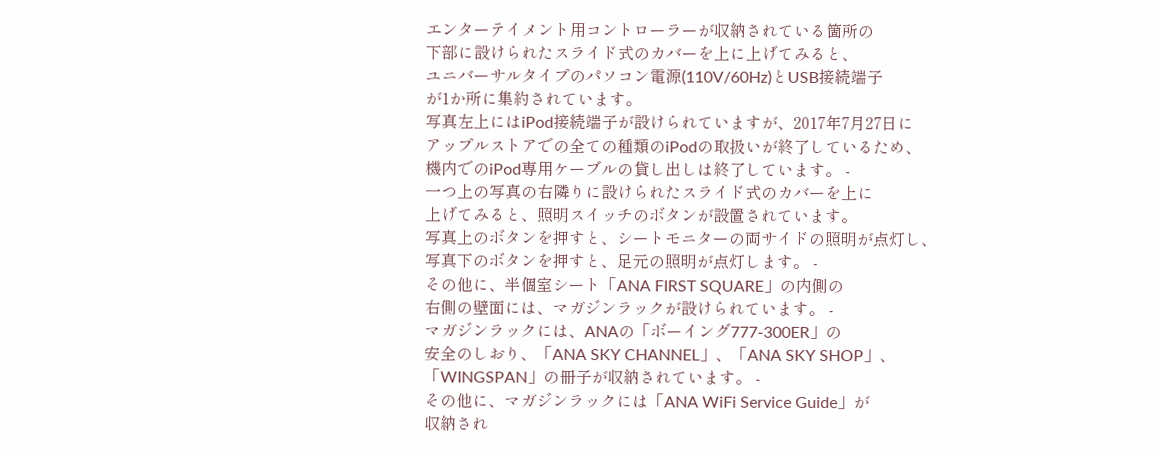エンターテイメント用コントローラーが収納されている箇所の
下部に設けられたスライド式のカバーを上に上げてみると、
ユニバーサルタイプのパソコン電源(110V/60Hz)とUSB接続端子
が1か所に集約されています。
写真左上にはiPod接続端子が設けられていますが、2017年7月27日に
アップルストアでの全ての種類のiPodの取扱いが終了しているため、
機内でのiPod専用ケーブルの貸し出しは終了しています。 -
一つ上の写真の右隣りに設けられたスライド式のカバーを上に
上げてみると、照明スイッチのボタンが設置されています。
写真上のボタンを押すと、シートモニターの両サイドの照明が点灯し、
写真下のボタンを押すと、足元の照明が点灯します。 -
その他に、半個室シート「ANA FIRST SQUARE」の内側の
右側の壁面には、マガジンラックが設けられています。 -
マガジンラックには、ANAの「ボーイング777-300ER」の
安全のしおり、「ANA SKY CHANNEL」、「ANA SKY SHOP」、
「WINGSPAN」の冊子が収納されています。 -
その他に、マガジンラックには「ANA WiFi Service Guide」が
収納され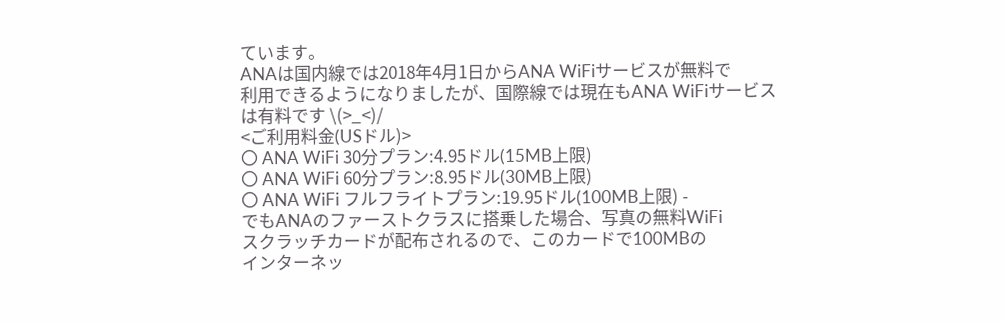ています。
ANAは国内線では2018年4月1日からANA WiFiサービスが無料で
利用できるようになりましたが、国際線では現在もANA WiFiサービス
は有料です \(>_<)/
<ご利用料金(USドル)>
〇 ANA WiFi 30分プラン:4.95ドル(15MB上限)
〇 ANA WiFi 60分プラン:8.95ドル(30MB上限)
〇 ANA WiFi フルフライトプラン:19.95ドル(100MB上限) -
でもANAのファーストクラスに搭乗した場合、写真の無料WiFi
スクラッチカードが配布されるので、このカードで100MBの
インターネッ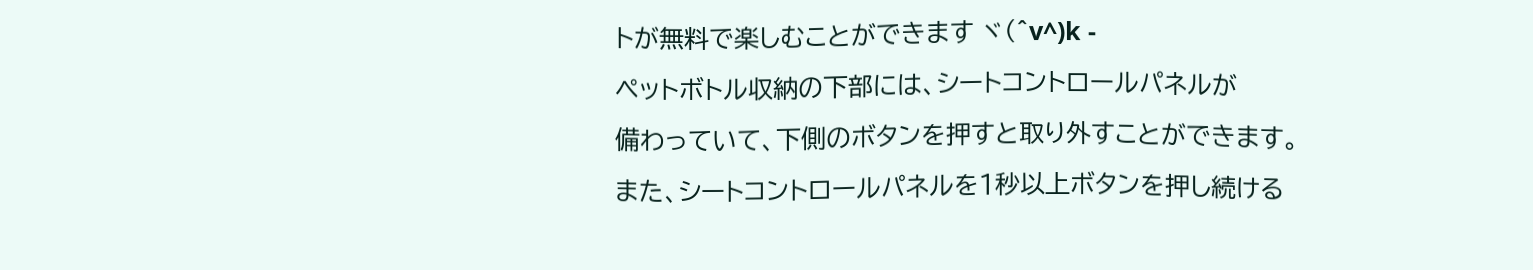トが無料で楽しむことができます ヾ(^v^)k -
ペットボトル収納の下部には、シートコントロールパネルが
備わっていて、下側のボタンを押すと取り外すことができます。
また、シートコントロールパネルを1秒以上ボタンを押し続ける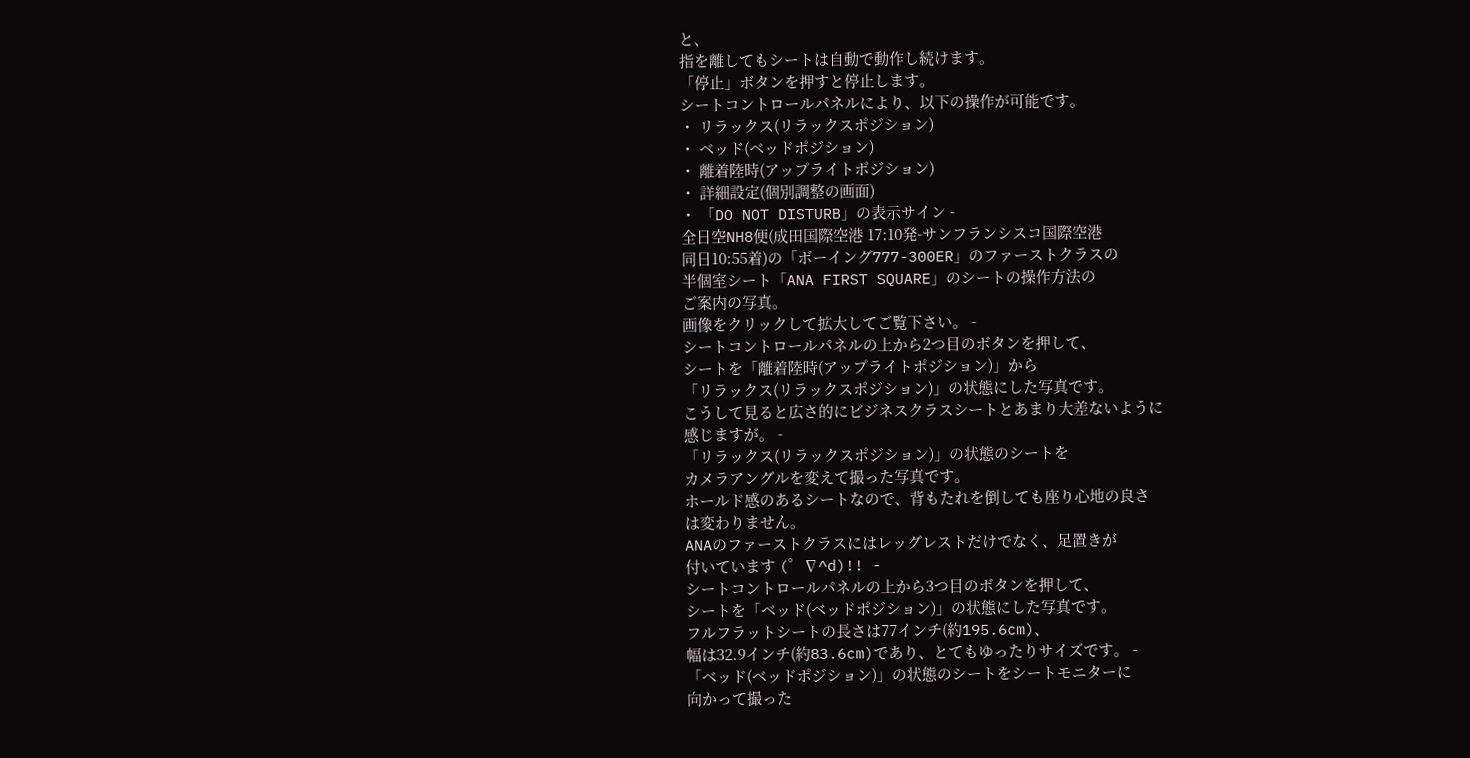と、
指を離してもシートは自動で動作し続けます。
「停止」ボタンを押すと停止します。
シートコントロールパネルにより、以下の操作が可能です。
・ リラックス(リラックスポジション)
・ ベッド(ベッドポジション)
・ 離着陸時(アップライトポジション)
・ 詳細設定(個別調整の画面)
・ 「DO NOT DISTURB」の表示サイン -
全日空NH8便(成田国際空港 17:10発-サンフランシスコ国際空港
同日10:55着)の「ボーイング777-300ER」のファーストクラスの
半個室シート「ANA FIRST SQUARE」のシートの操作方法の
ご案内の写真。
画像をクリックして拡大してご覧下さい。 -
シートコントロールパネルの上から2つ目のボタンを押して、
シートを「離着陸時(アップライトポジション)」から
「リラックス(リラックスポジション)」の状態にした写真です。
こうして見ると広さ的にビジネスクラスシートとあまり大差ないように
感じますが。 -
「リラックス(リラックスポジション)」の状態のシートを
カメラアングルを変えて撮った写真です。
ホールド感のあるシートなので、背もたれを倒しても座り心地の良さ
は変わりません。
ANAのファーストクラスにはレッグレストだけでなく、足置きが
付いています (゜∇^d)!! -
シートコントロールパネルの上から3つ目のボタンを押して、
シートを「ベッド(ベッドポジション)」の状態にした写真です。
フルフラットシートの長さは77インチ(約195.6cm)、
幅は32.9インチ(約83.6cm)であり、とてもゆったりサイズです。 -
「ベッド(ベッドポジション)」の状態のシートをシートモニターに
向かって撮った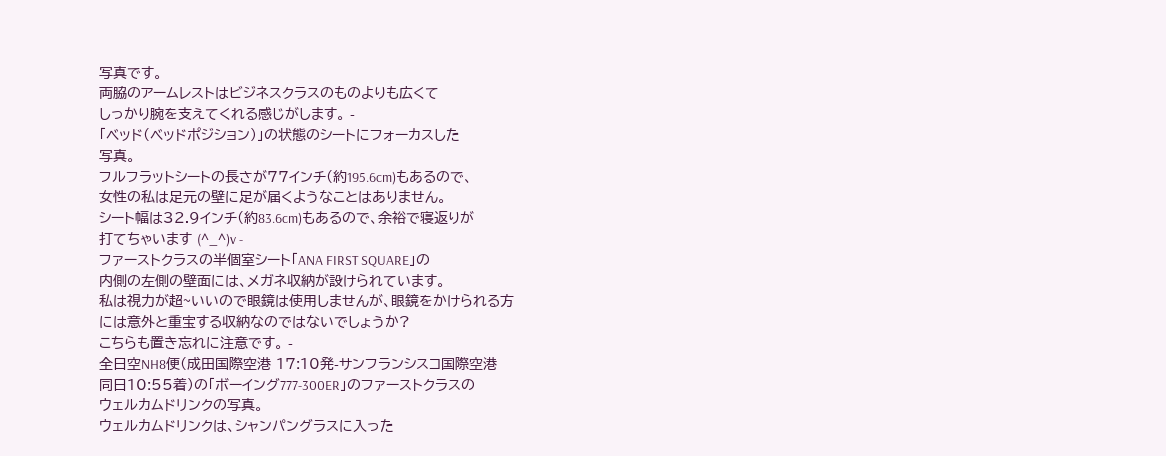写真です。
両脇のアームレストはビジネスクラスのものよりも広くて
しっかり腕を支えてくれる感じがします。 -
「ベッド(ベッドポジション)」の状態のシートにフォーカスした
写真。
フルフラットシートの長さが77インチ(約195.6cm)もあるので、
女性の私は足元の壁に足が届くようなことはありません。
シート幅は32.9インチ(約83.6cm)もあるので、余裕で寝返りが
打てちゃいます (^_^)v -
ファーストクラスの半個室シート「ANA FIRST SQUARE」の
内側の左側の壁面には、メガネ収納が設けられています。
私は視力が超~いいので眼鏡は使用しませんが、眼鏡をかけられる方
には意外と重宝する収納なのではないでしょうか?
こちらも置き忘れに注意です。 -
全日空NH8便(成田国際空港 17:10発-サンフランシスコ国際空港
同日10:55着)の「ボーイング777-300ER」のファーストクラスの
ウェルカムドリンクの写真。
ウェルカムドリンクは、シャンパングラスに入った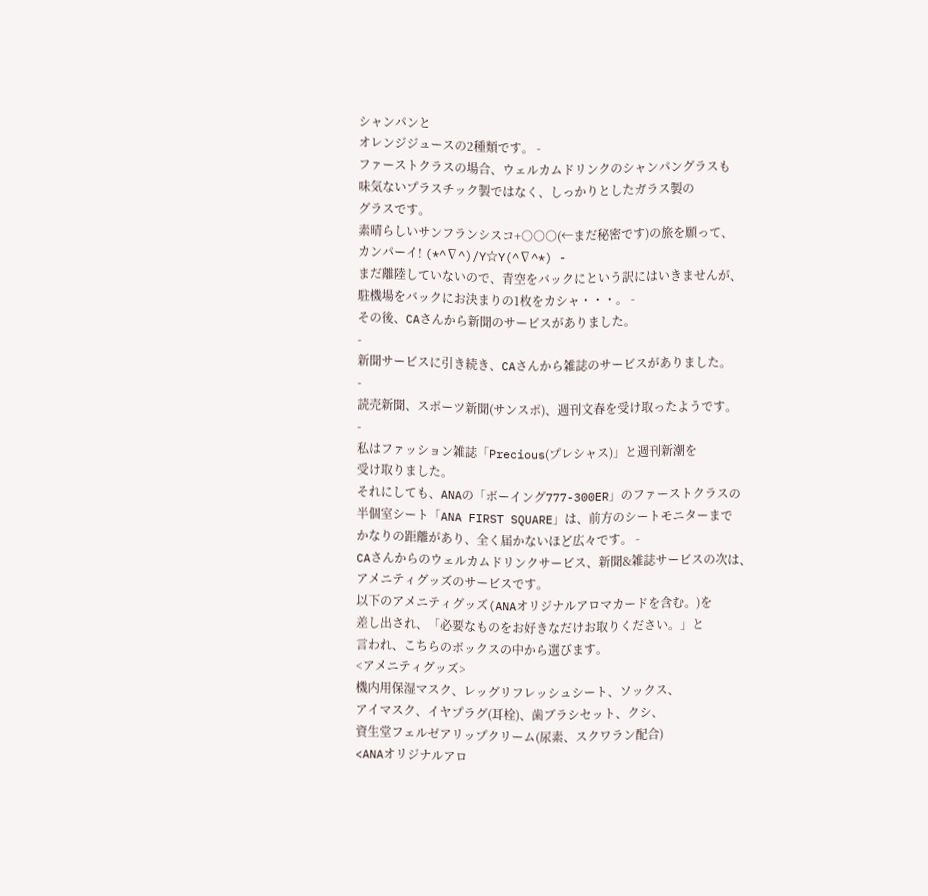シャンパンと
オレンジジュースの2種類です。 -
ファーストクラスの場合、ウェルカムドリンクのシャンパングラスも
味気ないプラスチック製ではなく、しっかりとしたガラス製の
グラスです。
素晴らしいサンフランシスコ+○○○(←まだ秘密です)の旅を願って、
カンパーイ! (*^∇^)/Y☆Y(^∇^*) -
まだ離陸していないので、青空をバックにという訳にはいきませんが、
駐機場をバックにお決まりの1枚をカシャ・・・。 -
その後、CAさんから新聞のサービスがありました。
-
新聞サービスに引き続き、CAさんから雑誌のサービスがありました。
-
読売新聞、スポーツ新聞(サンスポ)、週刊文春を受け取ったようです。
-
私はファッション雑誌「Precious(プレシャス)」と週刊新潮を
受け取りました。
それにしても、ANAの「ボーイング777-300ER」のファーストクラスの
半個室シート「ANA FIRST SQUARE」は、前方のシートモニターまで
かなりの距離があり、全く届かないほど広々です。 -
CAさんからのウェルカムドリンクサービス、新聞&雑誌サービスの次は、
アメニティグッズのサービスです。
以下のアメニティグッズ(ANAオリジナルアロマカードを含む。)を
差し出され、「必要なものをお好きなだけお取りください。」と
言われ、こちらのボックスの中から選びます。
<アメニティグッズ>
機内用保湿マスク、レッグリフレッシュシート、ソックス、
アイマスク、イヤプラグ(耳栓)、歯ブラシセット、クシ、
資生堂フェルゼアリップクリーム(尿素、スクワラン配合)
<ANAオリジナルアロ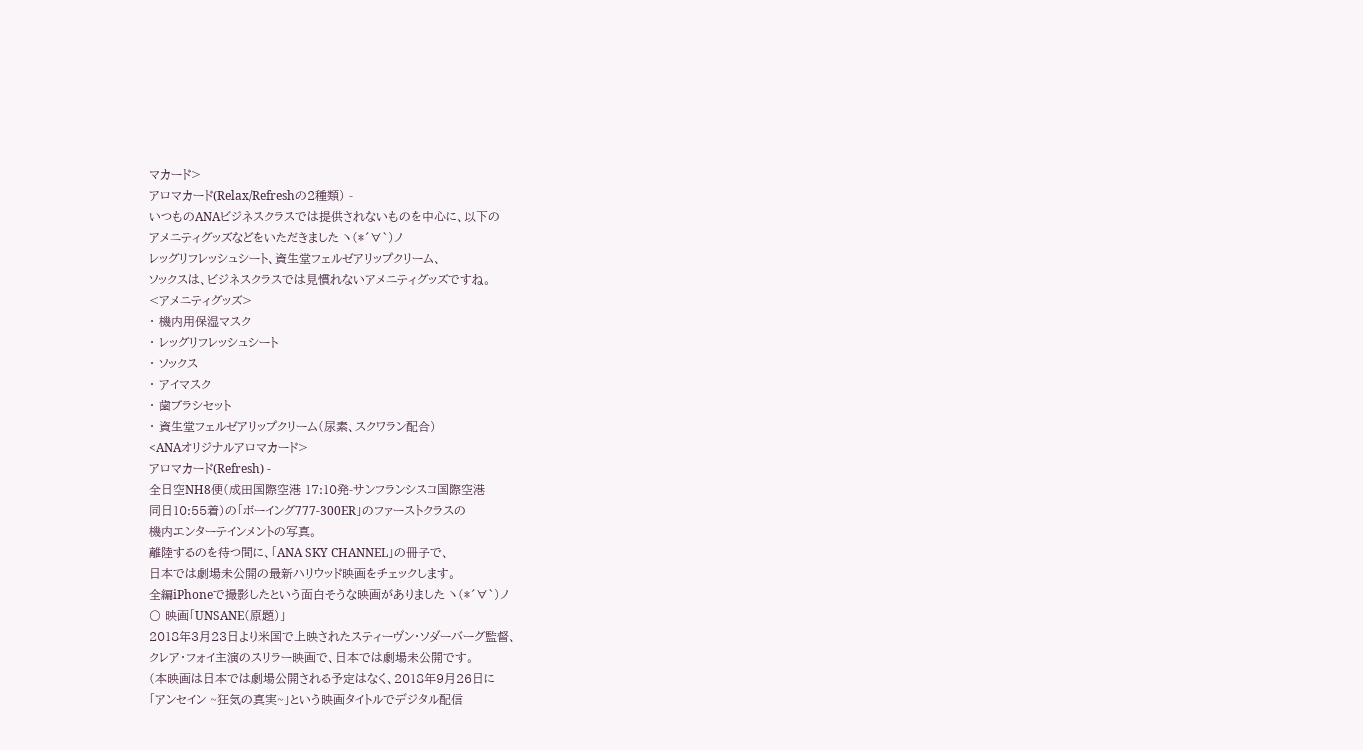マカード>
アロマカード(Relax/Refreshの2種類) -
いつものANAビジネスクラスでは提供されないものを中心に、以下の
アメニティグッズなどをいただきました ヽ(*´∀`)ノ
レッグリフレッシュシート、資生堂フェルゼアリップクリーム、
ソックスは、ビジネスクラスでは見慣れないアメニティグッズですね。
<アメニティグッズ>
・ 機内用保湿マスク
・ レッグリフレッシュシート
・ ソックス
・ アイマスク
・ 歯ブラシセット
・ 資生堂フェルゼアリップクリーム(尿素、スクワラン配合)
<ANAオリジナルアロマカード>
アロマカード(Refresh) -
全日空NH8便(成田国際空港 17:10発-サンフランシスコ国際空港
同日10:55着)の「ボーイング777-300ER」のファーストクラスの
機内エンターテインメントの写真。
離陸するのを待つ間に、「ANA SKY CHANNEL」の冊子で、
日本では劇場未公開の最新ハリウッド映画をチェックします。
全編iPhoneで撮影したという面白そうな映画がありました ヽ(*´∀`)ノ
〇 映画「UNSANE(原題)」
2018年3月23日より米国で上映されたスティーヴン・ソダーバーグ監督、
クレア・フォイ主演のスリラー映画で、日本では劇場未公開です。
(本映画は日本では劇場公開される予定はなく、2018年9月26日に
「アンセイン ~狂気の真実~」という映画タイトルでデジタル配信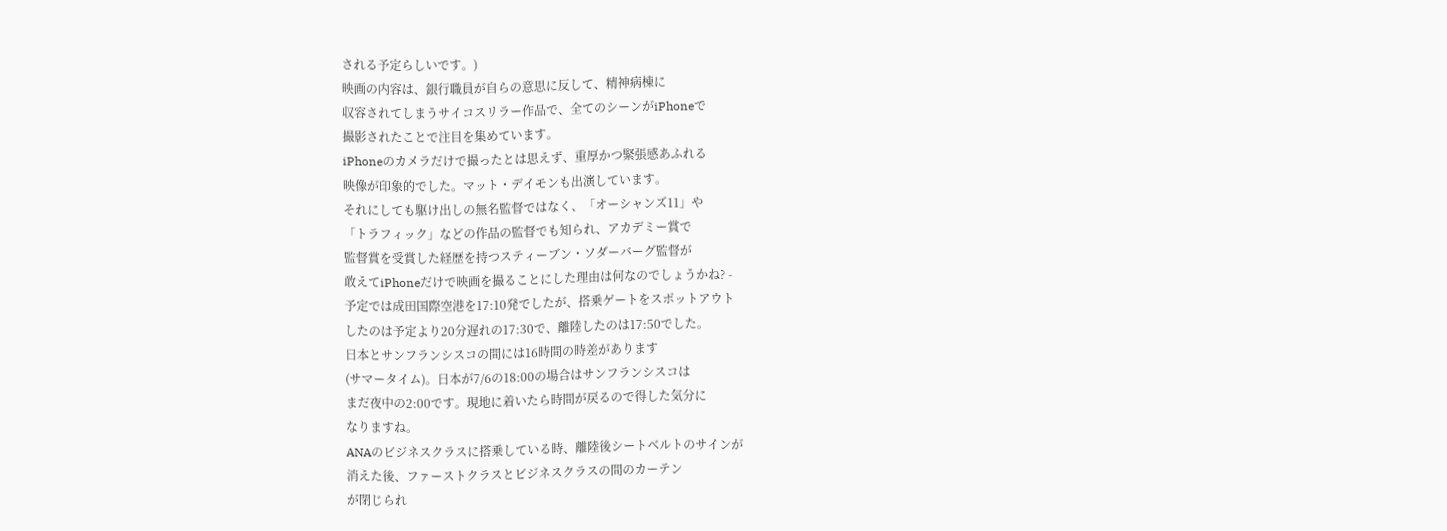される予定らしいです。)
映画の内容は、銀行職員が自らの意思に反して、精神病棟に
収容されてしまうサイコスリラー作品で、全てのシーンがiPhoneで
撮影されたことで注目を集めています。
iPhoneのカメラだけで撮ったとは思えず、重厚かつ緊張感あふれる
映像が印象的でした。マット・デイモンも出演しています。
それにしても駆け出しの無名監督ではなく、「オーシャンズ11」や
「トラフィック」などの作品の監督でも知られ、アカデミー賞で
監督賞を受賞した経歴を持つスティーブン・ソダーバーグ監督が
敢えてiPhoneだけで映画を撮ることにした理由は何なのでしょうかね? -
予定では成田国際空港を17:10発でしたが、搭乗ゲートをスポットアウト
したのは予定より20分遅れの17:30で、離陸したのは17:50でした。
日本とサンフランシスコの間には16時間の時差があります
(サマータイム)。日本が7/6の18:00の場合はサンフランシスコは
まだ夜中の2:00です。現地に着いたら時間が戻るので得した気分に
なりますね。
ANAのビジネスクラスに搭乗している時、離陸後シートベルトのサインが
消えた後、ファーストクラスとビジネスクラスの間のカーテン
が閉じられ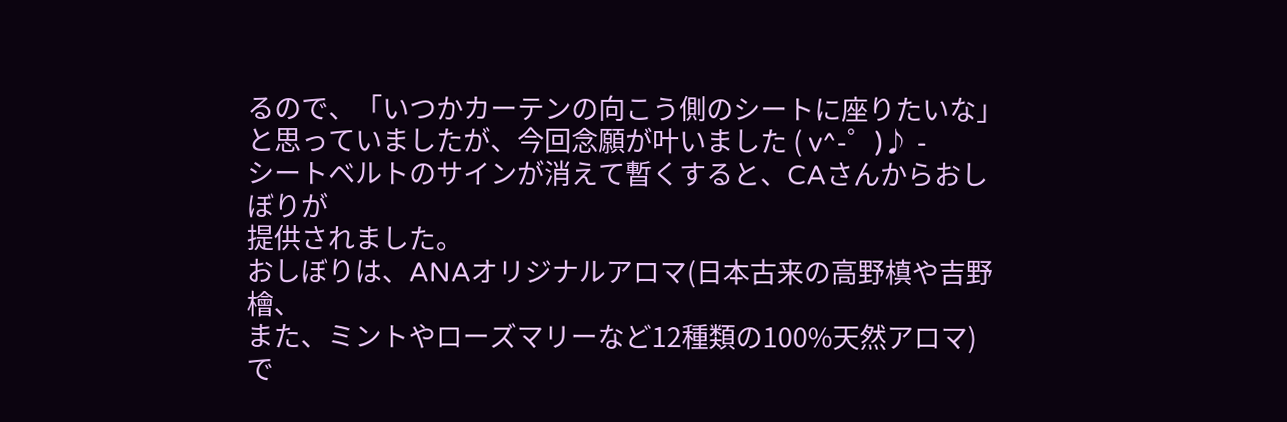るので、「いつかカーテンの向こう側のシートに座りたいな」
と思っていましたが、今回念願が叶いました ( v^-゜)♪ -
シートベルトのサインが消えて暫くすると、CAさんからおしぼりが
提供されました。
おしぼりは、ANAオリジナルアロマ(日本古来の高野槙や吉野檜、
また、ミントやローズマリーなど12種類の100%天然アロマ)
で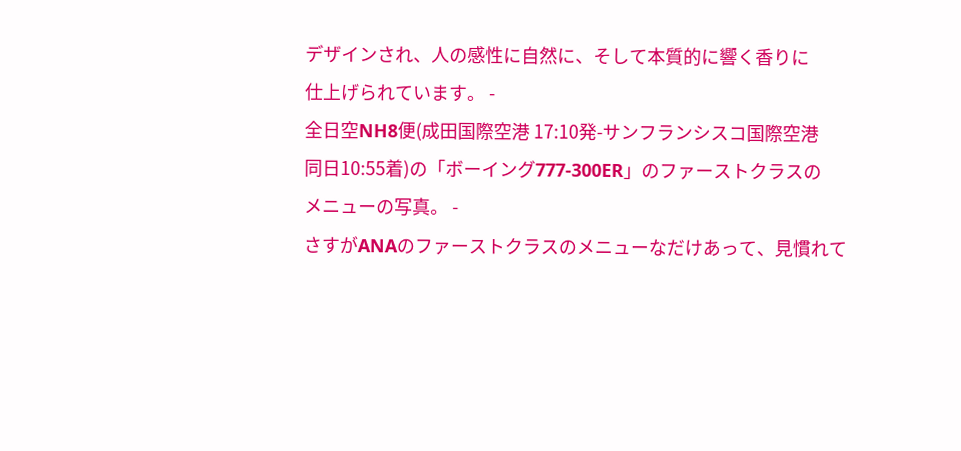デザインされ、人の感性に自然に、そして本質的に響く香りに
仕上げられています。 -
全日空NH8便(成田国際空港 17:10発-サンフランシスコ国際空港
同日10:55着)の「ボーイング777-300ER」のファーストクラスの
メニューの写真。 -
さすがANAのファーストクラスのメニューなだけあって、見慣れて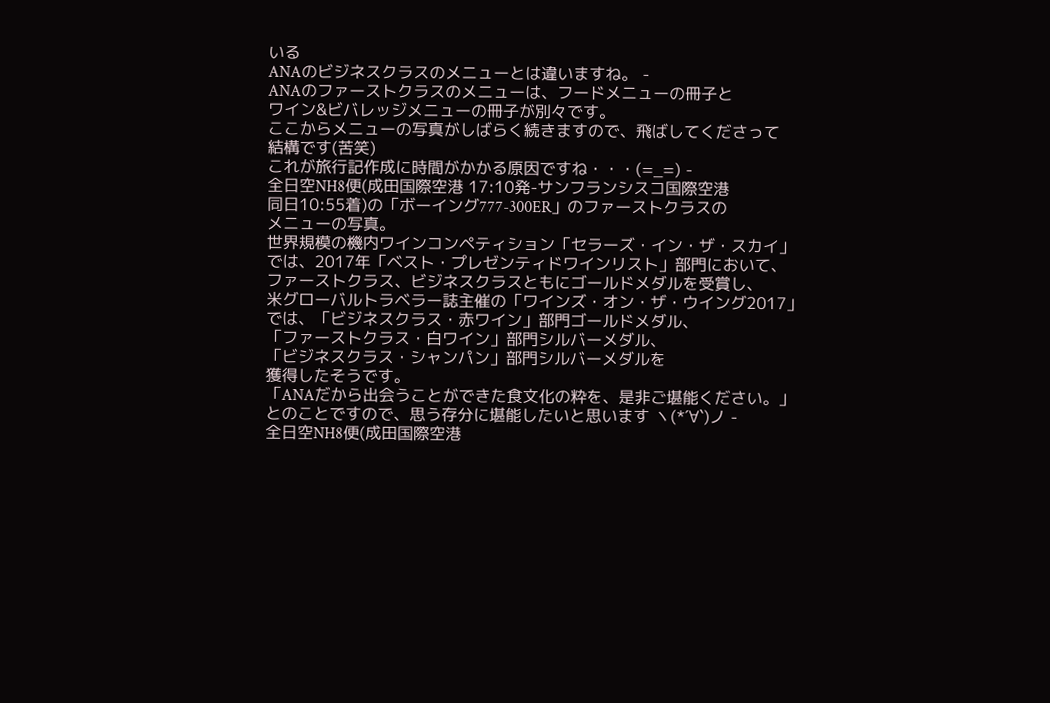いる
ANAのビジネスクラスのメニューとは違いますね。 -
ANAのファーストクラスのメニューは、フードメニューの冊子と
ワイン&ビバレッジメニューの冊子が別々です。
ここからメニューの写真がしばらく続きますので、飛ばしてくださって
結構です(苦笑)
これが旅行記作成に時間がかかる原因ですね・・・(=_=) -
全日空NH8便(成田国際空港 17:10発-サンフランシスコ国際空港
同日10:55着)の「ボーイング777-300ER」のファーストクラスの
メニューの写真。
世界規模の機内ワインコンペティション「セラーズ・イン・ザ・スカイ」
では、2017年「ベスト・プレゼンティドワインリスト」部門において、
ファーストクラス、ビジネスクラスともにゴールドメダルを受賞し、
米グローバルトラベラー誌主催の「ワインズ・オン・ザ・ウイング2017」
では、「ビジネスクラス・赤ワイン」部門ゴールドメダル、
「ファーストクラス・白ワイン」部門シルバーメダル、
「ビジネスクラス・シャンパン」部門シルバーメダルを
獲得したそうです。
「ANAだから出会うことができた食文化の粋を、是非ご堪能ください。」
とのことですので、思う存分に堪能したいと思います ヽ(*´∀`)ノ -
全日空NH8便(成田国際空港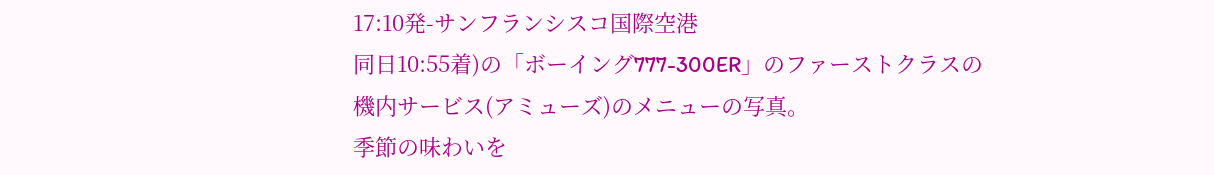17:10発-サンフランシスコ国際空港
同日10:55着)の「ボーイング777-300ER」のファーストクラスの
機内サービス(アミューズ)のメニューの写真。
季節の味わいを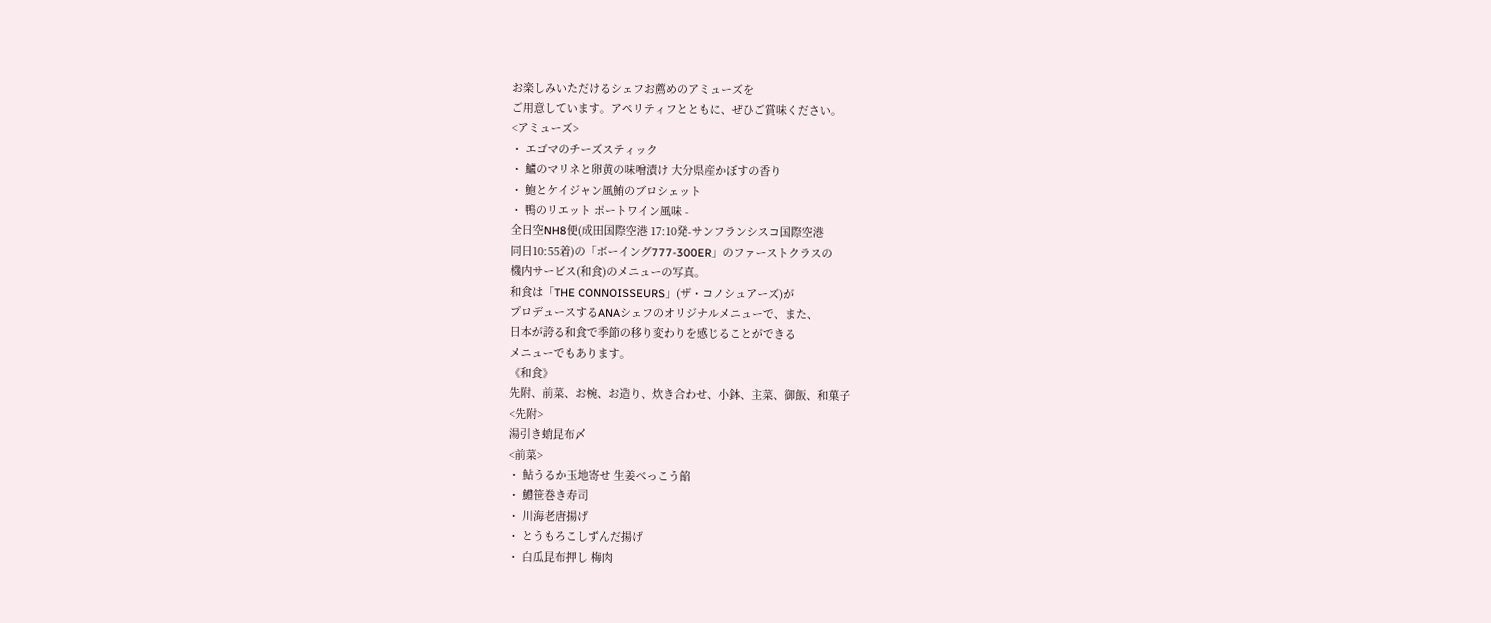お楽しみいただけるシェフお薦めのアミューズを
ご用意しています。アペリティフとともに、ぜひご賞味ください。
<アミューズ>
・ エゴマのチーズスティック
・ 鱸のマリネと卵黄の味噌漬け 大分県産かぼすの香り
・ 鮑とケイジャン風鮪のブロシェット
・ 鴨のリエット ポートワイン風味 -
全日空NH8便(成田国際空港 17:10発-サンフランシスコ国際空港
同日10:55着)の「ボーイング777-300ER」のファーストクラスの
機内サービス(和食)のメニューの写真。
和食は「THE CONNOISSEURS」(ザ・コノシュアーズ)が
プロデュースするANAシェフのオリジナルメニューで、また、
日本が誇る和食で季節の移り変わりを感じることができる
メニューでもあります。
《和食》
先附、前菜、お椀、お造り、炊き合わせ、小鉢、主菜、御飯、和菓子
<先附>
湯引き蛸昆布〆
<前菜>
・ 鮎うるか玉地寄せ 生姜べっこう餡
・ 鱧笹巻き寿司
・ 川海老唐揚げ
・ とうもろこしずんだ揚げ
・ 白瓜昆布押し 梅肉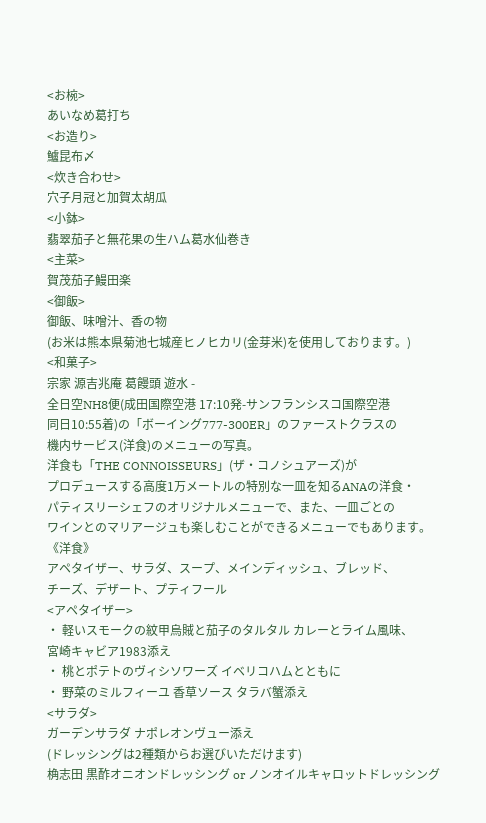<お椀>
あいなめ葛打ち
<お造り>
鱸昆布〆
<炊き合わせ>
穴子月冠と加賀太胡瓜
<小鉢>
翡翠茄子と無花果の生ハム葛水仙巻き
<主菜>
賀茂茄子鰻田楽
<御飯>
御飯、味噌汁、香の物
(お米は熊本県菊池七城産ヒノヒカリ(金芽米)を使用しております。)
<和菓子>
宗家 源吉兆庵 葛饅頭 遊水 -
全日空NH8便(成田国際空港 17:10発-サンフランシスコ国際空港
同日10:55着)の「ボーイング777-300ER」のファーストクラスの
機内サービス(洋食)のメニューの写真。
洋食も「THE CONNOISSEURS」(ザ・コノシュアーズ)が
プロデュースする高度1万メートルの特別な一皿を知るANAの洋食・
パティスリーシェフのオリジナルメニューで、また、一皿ごとの
ワインとのマリアージュも楽しむことができるメニューでもあります。
《洋食》
アペタイザー、サラダ、スープ、メインディッシュ、ブレッド、
チーズ、デザート、プティフール
<アペタイザー>
・ 軽いスモークの紋甲烏賊と茄子のタルタル カレーとライム風味、
宮崎キャビア1983添え
・ 桃とポテトのヴィシソワーズ イベリコハムとともに
・ 野菜のミルフィーユ 香草ソース タラバ蟹添え
<サラダ>
ガーデンサラダ ナポレオンヴュー添え
(ドレッシングは2種類からお選びいただけます)
桷志田 黒酢オニオンドレッシング or ノンオイルキャロットドレッシング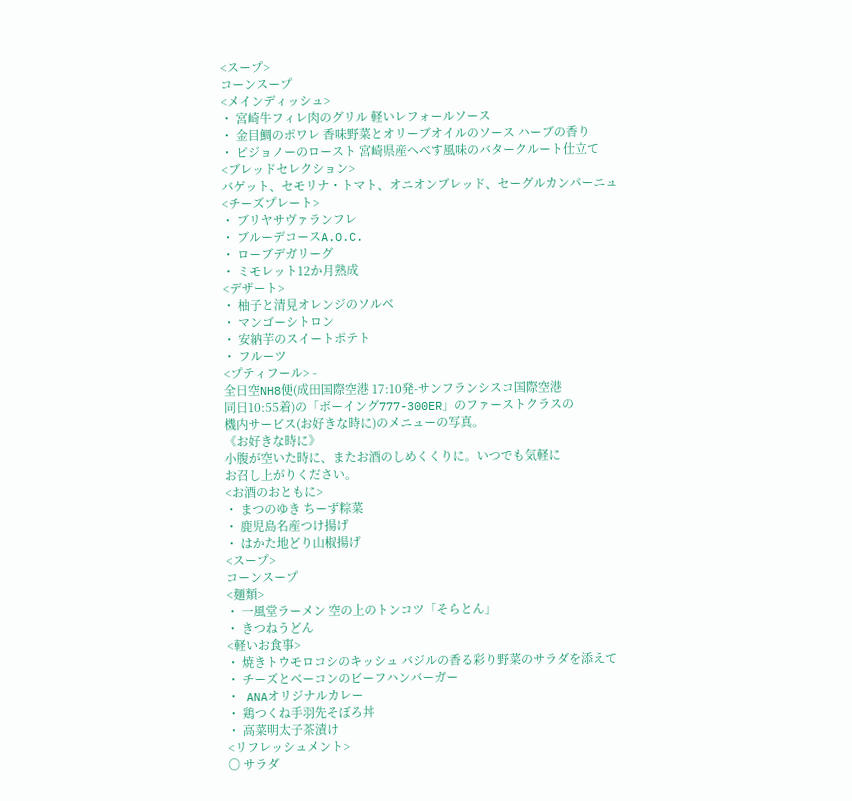<スープ>
コーンスープ
<メインディッシュ>
・ 宮崎牛フィレ肉のグリル 軽いレフォールソース
・ 金目鯛のポワレ 香味野菜とオリーブオイルのソース ハーブの香り
・ ピジョノーのロースト 宮崎県産へべす風味のバタークルート仕立て
<ブレッドセレクション>
バゲット、セモリナ・トマト、オニオンブレッド、セーグルカンパーニュ
<チーズプレート>
・ ブリヤサヴァランフレ
・ ブルーデコースA.O.C.
・ ローブデガリーグ
・ ミモレット12か月熟成
<デザート>
・ 柚子と清見オレンジのソルベ
・ マンゴーシトロン
・ 安納芋のスイートポテト
・ フルーツ
<プティフール> -
全日空NH8便(成田国際空港 17:10発-サンフランシスコ国際空港
同日10:55着)の「ボーイング777-300ER」のファーストクラスの
機内サービス(お好きな時に)のメニューの写真。
《お好きな時に》
小腹が空いた時に、またお酒のしめくくりに。いつでも気軽に
お召し上がりください。
<お酒のおともに>
・ まつのゆき ちーず粽菜
・ 鹿児島名産つけ揚げ
・ はかた地どり山椒揚げ
<スープ>
コーンスープ
<麺類>
・ 一風堂ラーメン 空の上のトンコツ「そらとん」
・ きつねうどん
<軽いお食事>
・ 焼きトウモロコシのキッシュ バジルの香る彩り野菜のサラダを添えて
・ チーズとベーコンのビーフハンバーガー
・ ANAオリジナルカレー
・ 鶏つくね手羽先そぼろ丼
・ 高菜明太子茶漬け
<リフレッシュメント>
〇 サラダ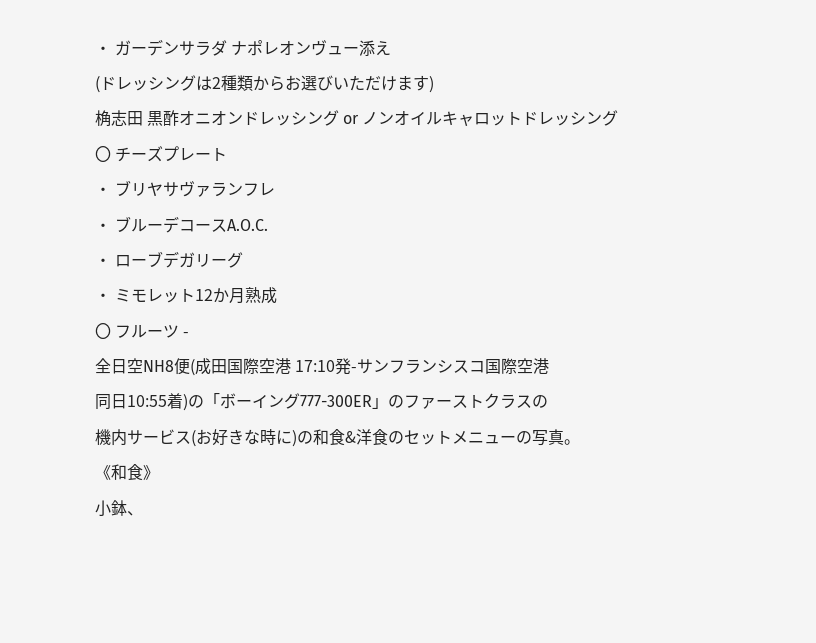・ ガーデンサラダ ナポレオンヴュー添え
(ドレッシングは2種類からお選びいただけます)
桷志田 黒酢オニオンドレッシング or ノンオイルキャロットドレッシング
〇 チーズプレート
・ ブリヤサヴァランフレ
・ ブルーデコースA.O.C.
・ ローブデガリーグ
・ ミモレット12か月熟成
〇 フルーツ -
全日空NH8便(成田国際空港 17:10発-サンフランシスコ国際空港
同日10:55着)の「ボーイング777-300ER」のファーストクラスの
機内サービス(お好きな時に)の和食&洋食のセットメニューの写真。
《和食》
小鉢、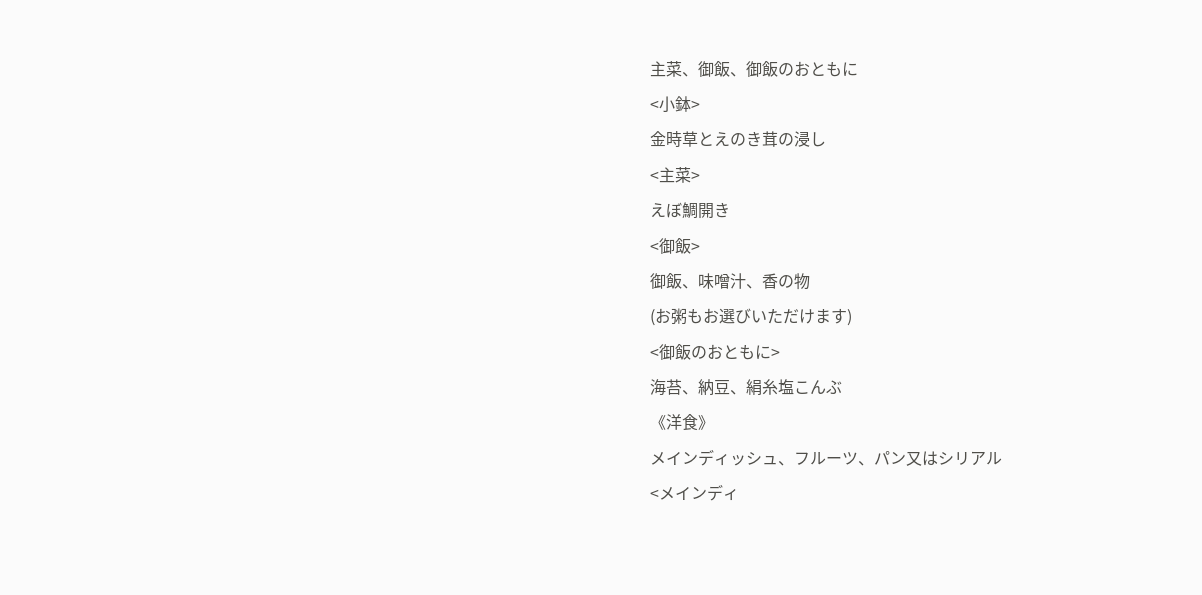主菜、御飯、御飯のおともに
<小鉢>
金時草とえのき茸の浸し
<主菜>
えぼ鯛開き
<御飯>
御飯、味噌汁、香の物
(お粥もお選びいただけます)
<御飯のおともに>
海苔、納豆、絹糸塩こんぶ
《洋食》
メインディッシュ、フルーツ、パン又はシリアル
<メインディ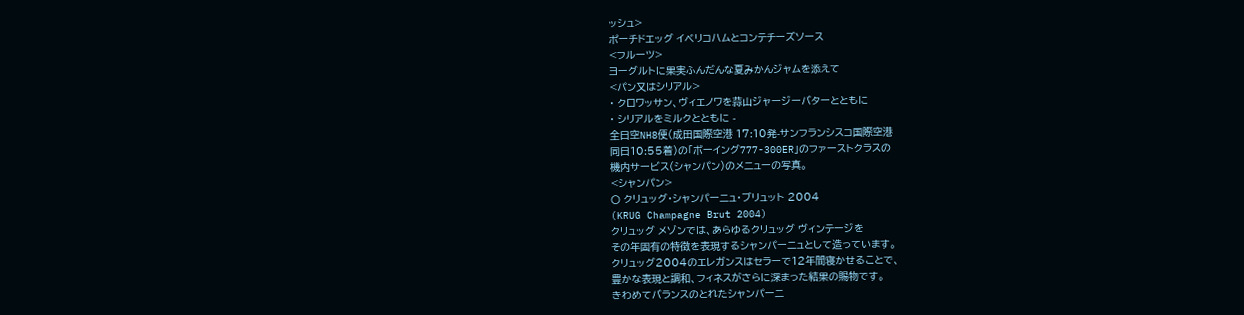ッシュ>
ポーチドエッグ イベリコハムとコンテチーズソース
<フルーツ>
ヨーグルトに果実ふんだんな夏みかんジャムを添えて
<パン又はシリアル>
・ クロワッサン、ヴィエノワを蒜山ジャージーバターとともに
・ シリアルをミルクとともに -
全日空NH8便(成田国際空港 17:10発-サンフランシスコ国際空港
同日10:55着)の「ボーイング777-300ER」のファーストクラスの
機内サービス(シャンパン)のメニューの写真。
<シャンパン>
〇 クリュッグ・シャンパーニュ・ブリュット 2004
(KRUG Champagne Brut 2004)
クリュッグ メゾンでは、あらゆるクリュッグ ヴィンテージを
その年固有の特徴を表現するシャンパーニュとして造っています。
クリュッグ2004のエレガンスはセラーで12年間寝かせることで、
豊かな表現と調和、フィネスがさらに深まった結果の賜物です。
きわめてバランスのとれたシャンパーニ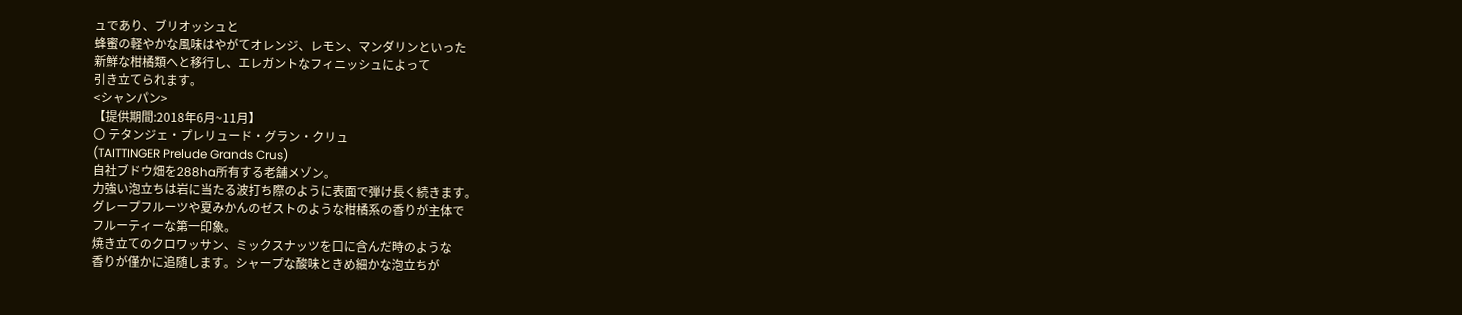ュであり、ブリオッシュと
蜂蜜の軽やかな風味はやがてオレンジ、レモン、マンダリンといった
新鮮な柑橘類へと移行し、エレガントなフィニッシュによって
引き立てられます。
<シャンパン>
【提供期間:2018年6月~11月】
〇 テタンジェ・プレリュード・グラン・クリュ
(TAITTINGER Prelude Grands Crus)
自社ブドウ畑を288ha所有する老舗メゾン。
力強い泡立ちは岩に当たる波打ち際のように表面で弾け長く続きます。
グレープフルーツや夏みかんのゼストのような柑橘系の香りが主体で
フルーティーな第一印象。
焼き立てのクロワッサン、ミックスナッツを口に含んだ時のような
香りが僅かに追随します。シャープな酸味ときめ細かな泡立ちが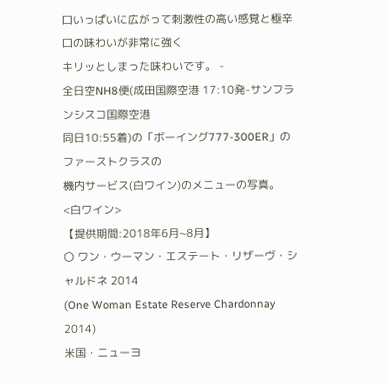口いっぱいに広がって刺激性の高い感覚と極辛口の味わいが非常に強く
キリッとしまった味わいです。 -
全日空NH8便(成田国際空港 17:10発-サンフランシスコ国際空港
同日10:55着)の「ボーイング777-300ER」のファーストクラスの
機内サービス(白ワイン)のメニューの写真。
<白ワイン>
【提供期間:2018年6月~8月】
〇 ワン・ウーマン・エステート・リザーヴ・シャルドネ 2014
(One Woman Estate Reserve Chardonnay 2014)
米国・ニューヨ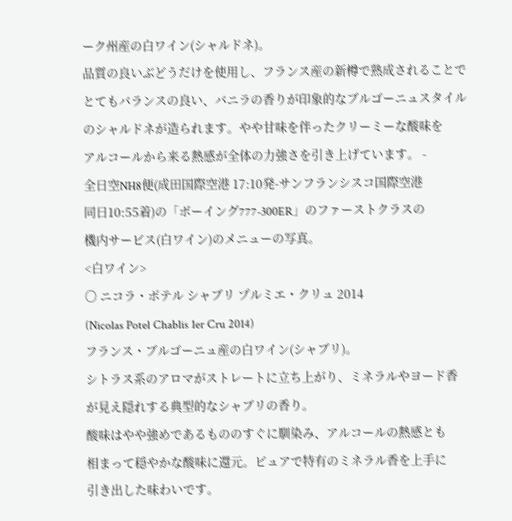ーク州産の白ワイン(シャルドネ)。
品質の良いぶどうだけを使用し、フランス産の新樽で熟成されることで
とてもバランスの良い、バニラの香りが印象的なブルゴーニュスタイル
のシャルドネが造られます。やや甘味を伴ったクリーミーな酸味を
アルコールから来る熱感が全体の力強さを引き上げています。 -
全日空NH8便(成田国際空港 17:10発-サンフランシスコ国際空港
同日10:55着)の「ボーイング777-300ER」のファーストクラスの
機内サービス(白ワイン)のメニューの写真。
<白ワイン>
〇 ニコラ・ポテル シャブリ プルミエ・クリュ 2014
(Nicolas Potel Chablis 1er Cru 2014)
フランス・ブルゴーニュ産の白ワイン(シャブリ)。
シトラス系のアロマがストレートに立ち上がり、ミネラルやヨード香
が見え隠れする典型的なシャブリの香り。
酸味はやや強めであるもののすぐに馴染み、アルコールの熱感とも
相まって穏やかな酸味に還元。ピュアで特有のミネラル香を上手に
引き出した味わいです。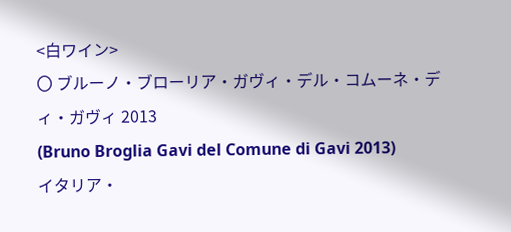<白ワイン>
〇 ブルーノ・ブローリア・ガヴィ・デル・コムーネ・ディ・ガヴィ 2013
(Bruno Broglia Gavi del Comune di Gavi 2013)
イタリア・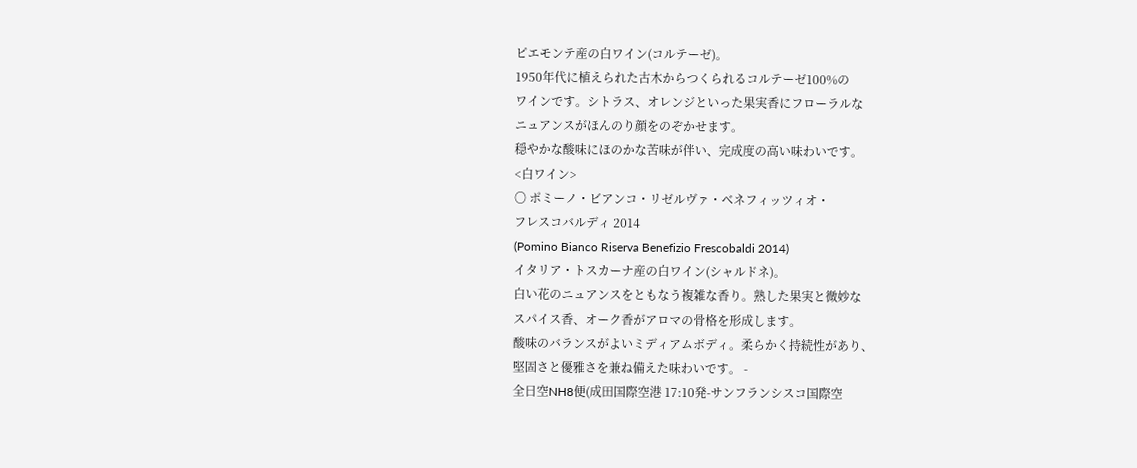ピエモンテ産の白ワイン(コルテーゼ)。
1950年代に植えられた古木からつくられるコルテーゼ100%の
ワインです。シトラス、オレンジといった果実香にフローラルな
ニュアンスがほんのり顔をのぞかせます。
穏やかな酸味にほのかな苦味が伴い、完成度の高い味わいです。
<白ワイン>
〇 ポミーノ・ビアンコ・リゼルヴァ・ベネフィッツィオ・
フレスコバルディ 2014
(Pomino Bianco Riserva Benefizio Frescobaldi 2014)
イタリア・トスカーナ産の白ワイン(シャルドネ)。
白い花のニュアンスをともなう複雑な香り。熟した果実と微妙な
スパイス香、オーク香がアロマの骨格を形成します。
酸味のバランスがよいミディアムボディ。柔らかく持続性があり、
堅固さと優雅さを兼ね備えた味わいです。 -
全日空NH8便(成田国際空港 17:10発-サンフランシスコ国際空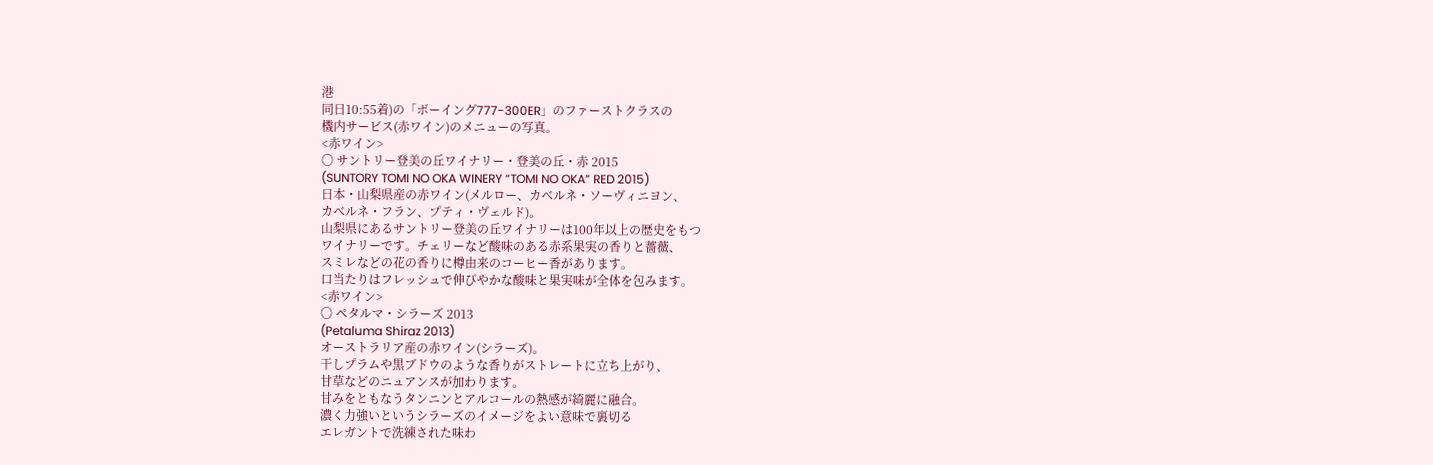港
同日10:55着)の「ボーイング777-300ER」のファーストクラスの
機内サービス(赤ワイン)のメニューの写真。
<赤ワイン>
〇 サントリー登美の丘ワイナリー・登美の丘・赤 2015
(SUNTORY TOMI NO OKA WINERY “TOMI NO OKA” RED 2015)
日本・山梨県産の赤ワイン(メルロー、カベルネ・ソーヴィニヨン、
カベルネ・フラン、プティ・ヴェルド)。
山梨県にあるサントリー登美の丘ワイナリーは100年以上の歴史をもつ
ワイナリーです。チェリーなど酸味のある赤系果実の香りと薔薇、
スミレなどの花の香りに樽由来のコーヒー香があります。
口当たりはフレッシュで伸びやかな酸味と果実味が全体を包みます。
<赤ワイン>
〇 ペタルマ・シラーズ 2013
(Petaluma Shiraz 2013)
オーストラリア産の赤ワイン(シラーズ)。
干しプラムや黒ブドウのような香りがストレートに立ち上がり、
甘草などのニュアンスが加わります。
甘みをともなうタンニンとアルコールの熱感が綺麗に融合。
濃く力強いというシラーズのイメージをよい意味で裏切る
エレガントで洗練された味わ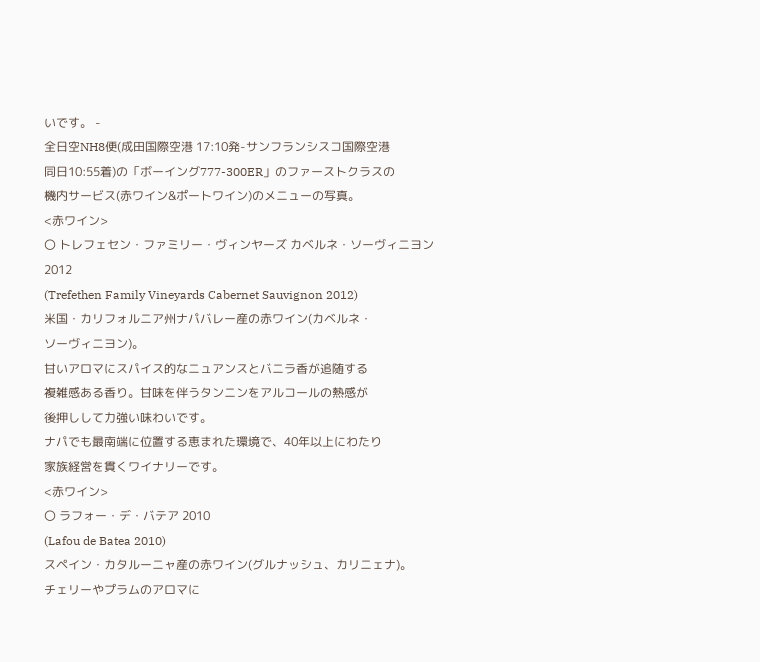いです。 -
全日空NH8便(成田国際空港 17:10発-サンフランシスコ国際空港
同日10:55着)の「ボーイング777-300ER」のファーストクラスの
機内サービス(赤ワイン&ポートワイン)のメニューの写真。
<赤ワイン>
〇 トレフェセン・ファミリー・ヴィンヤーズ カベルネ・ソーヴィニヨン
2012
(Trefethen Family Vineyards Cabernet Sauvignon 2012)
米国・カリフォルニア州ナパバレー産の赤ワイン(カベルネ・
ソーヴィニヨン)。
甘いアロマにスパイス的なニュアンスとバニラ香が追随する
複雑感ある香り。甘味を伴うタンニンをアルコールの熱感が
後押しして力強い味わいです。
ナパでも最南端に位置する恵まれた環境で、40年以上にわたり
家族経営を貫くワイナリーです。
<赤ワイン>
〇 ラフォー・デ・バテア 2010
(Lafou de Batea 2010)
スペイン・カタルーニャ産の赤ワイン(グルナッシュ、カリニェナ)。
チェリーやプラムのアロマに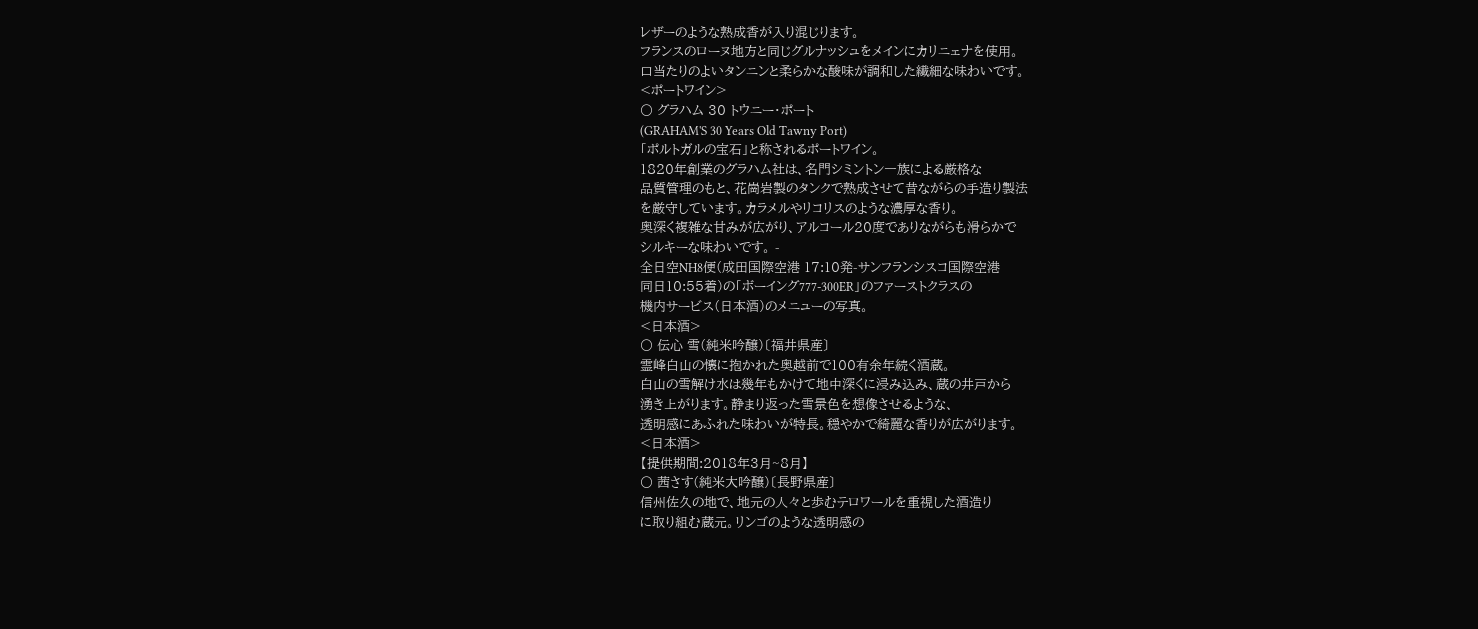レザーのような熟成香が入り混じります。
フランスのローヌ地方と同じグルナッシュをメインにカリニェナを使用。
口当たりのよいタンニンと柔らかな酸味が調和した繊細な味わいです。
<ポートワイン>
〇 グラハム 30 トウニー・ポート
(GRAHAM'S 30 Years Old Tawny Port)
「ポルトガルの宝石」と称されるポートワイン。
1820年創業のグラハム社は、名門シミントン一族による厳格な
品質管理のもと、花崗岩製のタンクで熟成させて昔ながらの手造り製法
を厳守しています。カラメルやリコリスのような濃厚な香り。
奥深く複雑な甘みが広がり、アルコール20度でありながらも滑らかで
シルキーな味わいです。 -
全日空NH8便(成田国際空港 17:10発-サンフランシスコ国際空港
同日10:55着)の「ボーイング777-300ER」のファーストクラスの
機内サービス(日本酒)のメニューの写真。
<日本酒>
〇 伝心 雪(純米吟醸)〔福井県産〕
霊峰白山の懐に抱かれた奥越前で100有余年続く酒蔵。
白山の雪解け水は幾年もかけて地中深くに浸み込み、蔵の井戸から
湧き上がります。静まり返った雪景色を想像させるような、
透明感にあふれた味わいが特長。穏やかで綺麗な香りが広がります。
<日本酒>
【提供期間:2018年3月~8月】
〇 茜さす(純米大吟醸)〔長野県産〕
信州佐久の地で、地元の人々と歩むテロワールを重視した酒造り
に取り組む蔵元。リンゴのような透明感の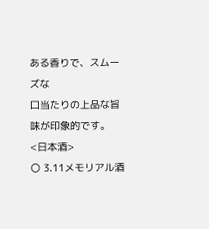ある香りで、スムーズな
口当たりの上品な旨味が印象的です。
<日本酒>
〇 3.11メモリアル酒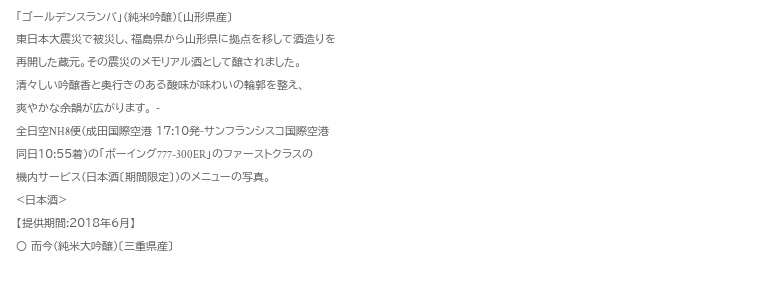「ゴールデンスランバ」(純米吟醸)〔山形県産〕
東日本大震災で被災し、福島県から山形県に拠点を移して酒造りを
再開した蔵元。その震災のメモリアル酒として醸されました。
清々しい吟醸香と奥行きのある酸味が味わいの輪郭を整え、
爽やかな余韻が広がります。 -
全日空NH8便(成田国際空港 17:10発-サンフランシスコ国際空港
同日10:55着)の「ボーイング777-300ER」のファーストクラスの
機内サービス(日本酒〔期間限定〕)のメニューの写真。
<日本酒>
【提供期間:2018年6月】
〇 而今(純米大吟醸)〔三重県産〕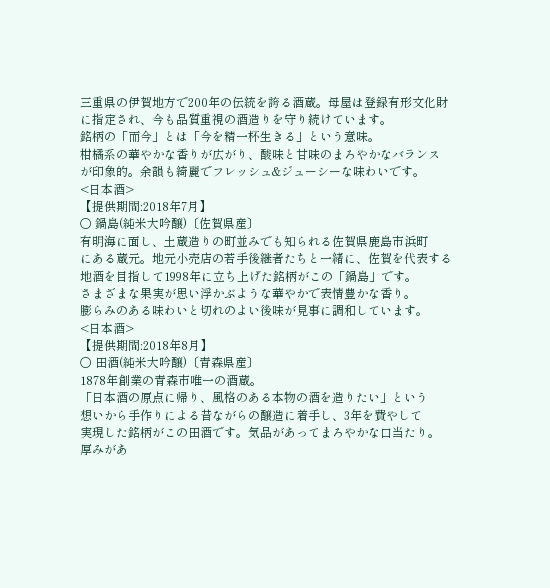三重県の伊賀地方で200年の伝統を誇る酒蔵。母屋は登録有形文化財
に指定され、今も品質重視の酒造りを守り続けています。
銘柄の「而今」とは「今を精一杯生きる」という意味。
柑橘系の華やかな香りが広がり、酸味と甘味のまろやかなバランス
が印象的。余韻も綺麗でフレッシュ&ジューシーな味わいです。
<日本酒>
【提供期間:2018年7月】
〇 鍋島(純米大吟醸)〔佐賀県産〕
有明海に面し、土蔵造りの町並みでも知られる佐賀県鹿島市浜町
にある蔵元。地元小売店の若手後継者たちと一緒に、佐賀を代表する
地酒を目指して1998年に立ち上げた銘柄がこの「鍋島」です。
さまざまな果実が思い浮かぶような華やかで表情豊かな香り。
膨らみのある味わいと切れのよい後味が見事に調和しています。
<日本酒>
【提供期間:2018年8月】
〇 田酒(純米大吟醸)〔青森県産〕
1878年創業の青森市唯一の酒蔵。
「日本酒の原点に帰り、風格のある本物の酒を造りたい」という
想いから手作りによる昔ながらの醸造に着手し、3年を費やして
実現した銘柄がこの田酒です。気品があってまろやかな口当たり。
厚みがあ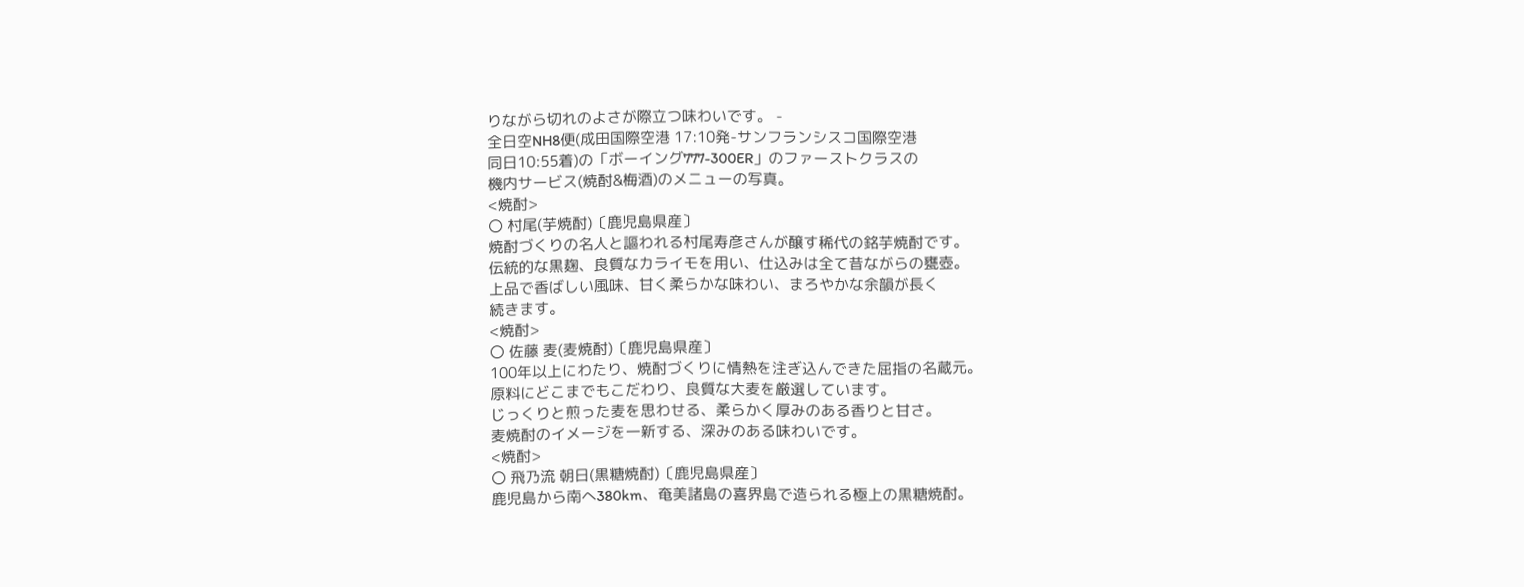りながら切れのよさが際立つ味わいです。 -
全日空NH8便(成田国際空港 17:10発-サンフランシスコ国際空港
同日10:55着)の「ボーイング777-300ER」のファーストクラスの
機内サービス(焼酎&梅酒)のメニューの写真。
<焼酎>
〇 村尾(芋焼酎)〔鹿児島県産〕
焼酎づくりの名人と謳われる村尾寿彦さんが醸す稀代の銘芋焼酎です。
伝統的な黒麹、良質なカライモを用い、仕込みは全て昔ながらの甕壺。
上品で香ばしい風味、甘く柔らかな味わい、まろやかな余韻が長く
続きます。
<焼酎>
〇 佐藤 麦(麦焼酎)〔鹿児島県産〕
100年以上にわたり、焼酎づくりに情熱を注ぎ込んできた屈指の名蔵元。
原料にどこまでもこだわり、良質な大麦を厳選しています。
じっくりと煎った麦を思わせる、柔らかく厚みのある香りと甘さ。
麦焼酎のイメージを一新する、深みのある味わいです。
<焼酎>
〇 飛乃流 朝日(黒糖焼酎)〔鹿児島県産〕
鹿児島から南へ380km、奄美諸島の喜界島で造られる極上の黒糖焼酎。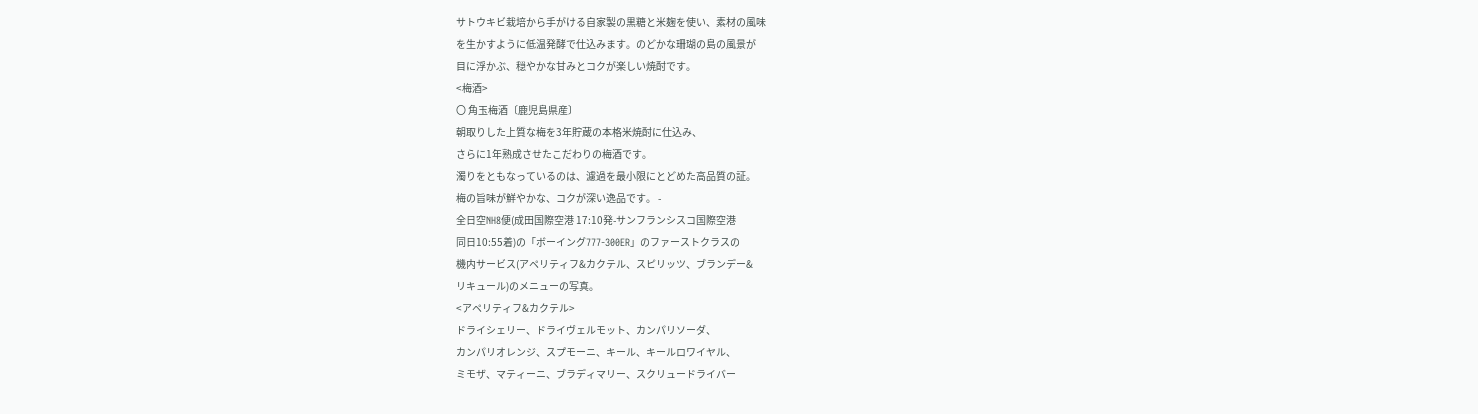サトウキビ栽培から手がける自家製の黒糖と米麹を使い、素材の風味
を生かすように低温発酵で仕込みます。のどかな珊瑚の島の風景が
目に浮かぶ、穏やかな甘みとコクが楽しい焼酎です。
<梅酒>
〇 角玉梅酒〔鹿児島県産〕
朝取りした上質な梅を3年貯蔵の本格米焼酎に仕込み、
さらに1年熟成させたこだわりの梅酒です。
濁りをともなっているのは、濾過を最小限にとどめた高品質の証。
梅の旨味が鮮やかな、コクが深い逸品です。 -
全日空NH8便(成田国際空港 17:10発-サンフランシスコ国際空港
同日10:55着)の「ボーイング777-300ER」のファーストクラスの
機内サービス(アペリティフ&カクテル、スピリッツ、ブランデー&
リキュール)のメニューの写真。
<アペリティフ&カクテル>
ドライシェリー、ドライヴェルモット、カンパリソーダ、
カンパリオレンジ、スプモーニ、キール、キールロワイヤル、
ミモザ、マティーニ、ブラディマリー、スクリュードライバー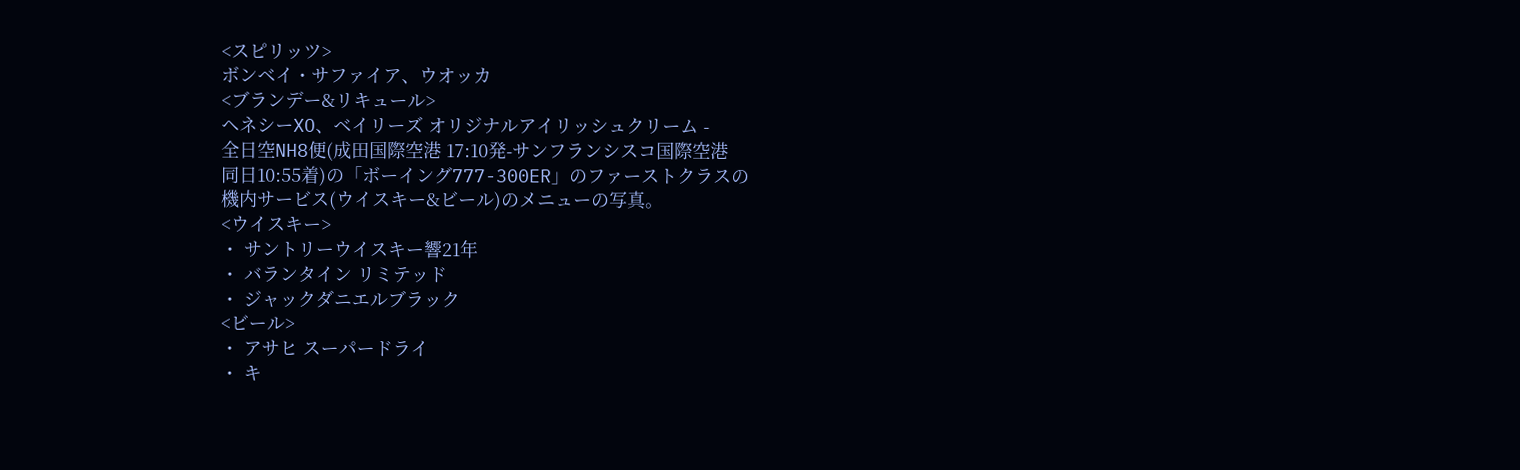<スピリッツ>
ボンベイ・サファイア、ウオッカ
<ブランデー&リキュール>
ヘネシーXO、ベイリーズ オリジナルアイリッシュクリーム -
全日空NH8便(成田国際空港 17:10発-サンフランシスコ国際空港
同日10:55着)の「ボーイング777-300ER」のファーストクラスの
機内サービス(ウイスキー&ビール)のメニューの写真。
<ウイスキー>
・ サントリーウイスキー響21年
・ バランタイン リミテッド
・ ジャックダニエルブラック
<ビール>
・ アサヒ スーパードライ
・ キ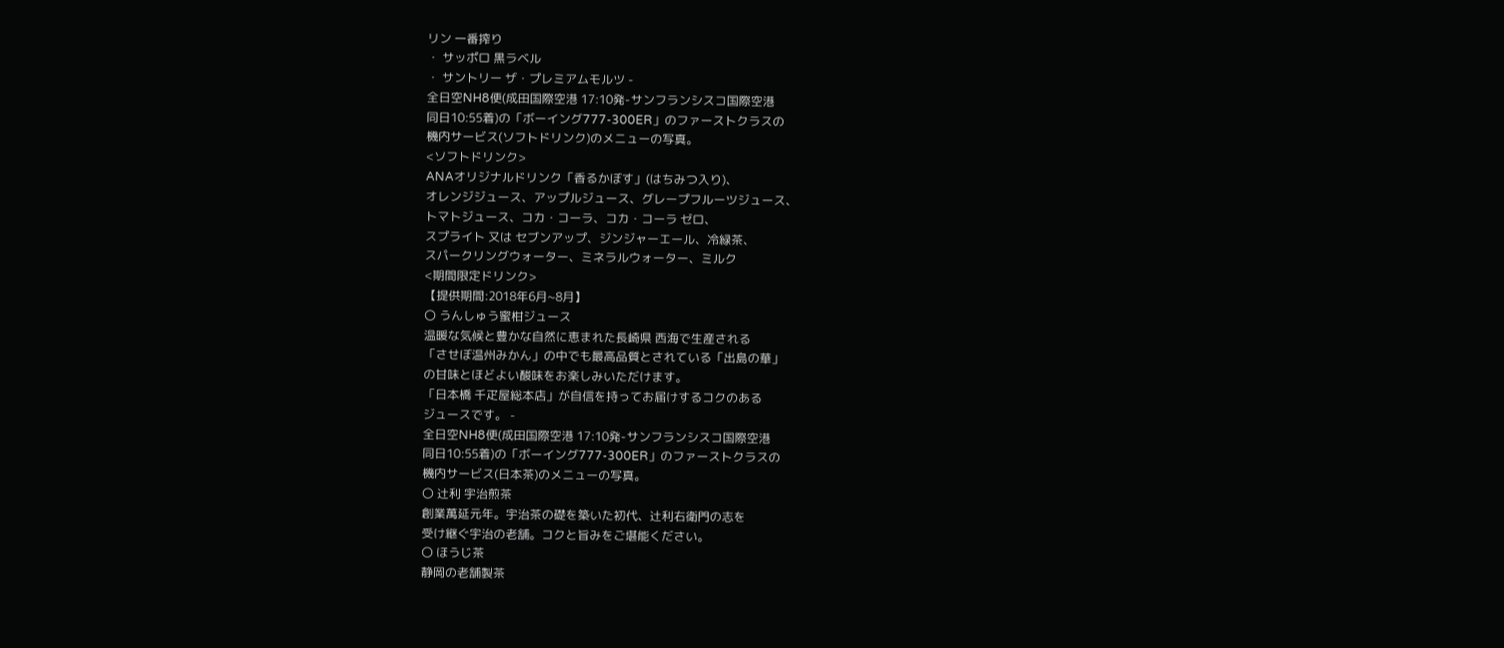リン 一番搾り
・ サッポロ 黒ラベル
・ サントリー ザ・プレミアムモルツ -
全日空NH8便(成田国際空港 17:10発-サンフランシスコ国際空港
同日10:55着)の「ボーイング777-300ER」のファーストクラスの
機内サービス(ソフトドリンク)のメニューの写真。
<ソフトドリンク>
ANAオリジナルドリンク「香るかぼす」(はちみつ入り)、
オレンジジュース、アップルジュース、グレープフルーツジュース、
トマトジュース、コカ・コーラ、コカ・コーラ ゼロ、
スプライト 又は セブンアップ、ジンジャーエール、冷緑茶、
スパークリングウォーター、ミネラルウォーター、ミルク
<期間限定ドリンク>
【提供期間:2018年6月~8月】
〇 うんしゅう蜜柑ジュース
温暖な気候と豊かな自然に恵まれた長崎県 西海で生産される
「させぼ温州みかん」の中でも最高品質とされている「出島の華」
の甘味とほどよい酸味をお楽しみいただけます。
「日本橋 千疋屋総本店」が自信を持ってお届けするコクのある
ジュースです。 -
全日空NH8便(成田国際空港 17:10発-サンフランシスコ国際空港
同日10:55着)の「ボーイング777-300ER」のファーストクラスの
機内サービス(日本茶)のメニューの写真。
〇 辻利 宇治煎茶
創業萬延元年。宇治茶の礎を築いた初代、辻利右衛門の志を
受け継ぐ宇治の老舗。コクと旨みをご堪能ください。
〇 ほうじ茶
静岡の老舗製茶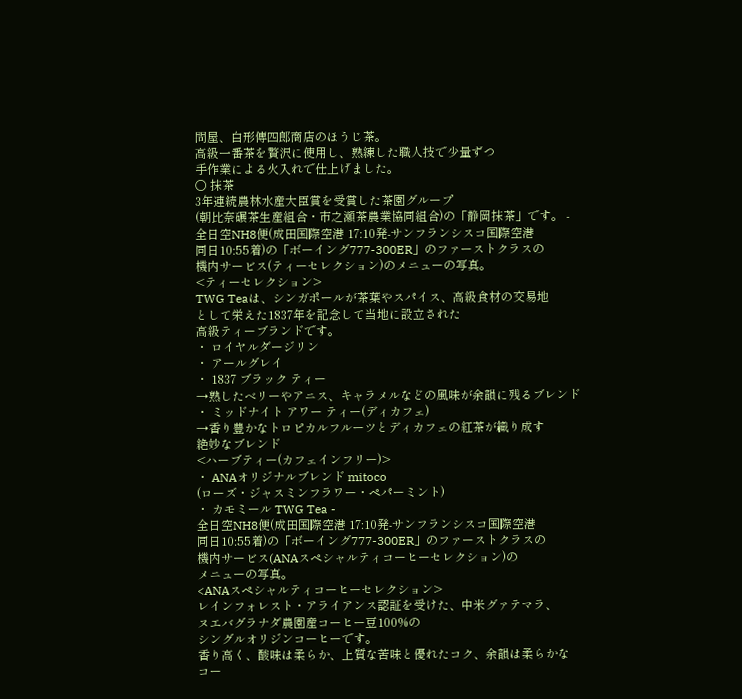問屋、白形傳四郎商店のほうじ茶。
高級一番茶を贅沢に使用し、熟練した職人技で少量ずつ
手作業による火入れで仕上げました。
〇 抹茶
3年連続農林水産大臣賞を受賞した茶園グループ
(朝比奈碾茶生産組合・市之瀬茶農業協同組合)の「静岡抹茶」です。 -
全日空NH8便(成田国際空港 17:10発-サンフランシスコ国際空港
同日10:55着)の「ボーイング777-300ER」のファーストクラスの
機内サービス(ティーセレクション)のメニューの写真。
<ティーセレクション>
TWG Teaは、シンガポールが茶葉やスパイス、高級食材の交易地
として栄えた1837年を記念して当地に設立された
高級ティーブランドです。
・ ロイヤルダージリン
・ アールグレイ
・ 1837 ブラック ティー
→熟したベリーやアニス、キャラメルなどの風味が余韻に残るブレンド
・ ミッドナイト アワー ティー(ディカフェ)
→香り豊かなトロピカルフルーツとディカフェの紅茶が織り成す
絶妙なブレンド
<ハーブティー(カフェインフリー)>
・ ANAオリジナルブレンド mitoco
(ローズ・ジャスミンフラワー・ペパーミント)
・ カモミール TWG Tea -
全日空NH8便(成田国際空港 17:10発-サンフランシスコ国際空港
同日10:55着)の「ボーイング777-300ER」のファーストクラスの
機内サービス(ANAスペシャルティコーヒーセレクション)の
メニューの写真。
<ANAスペシャルティコーヒーセレクション>
レインフォレスト・アライアンス認証を受けた、中米グァテマラ、
ヌエバグラナダ農園産コーヒー豆100%の
シングルオリジンコーヒーです。
香り高く、酸味は柔らか、上質な苦味と優れたコク、余韻は柔らかな
コー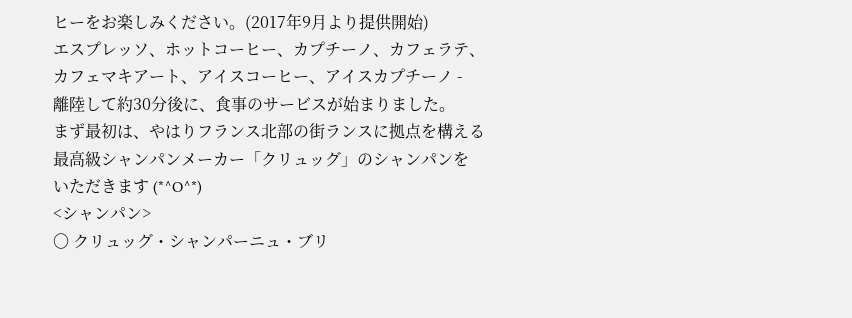ヒーをお楽しみください。(2017年9月より提供開始)
エスプレッソ、ホットコーヒー、カプチーノ、カフェラテ、
カフェマキアート、アイスコーヒー、アイスカプチーノ -
離陸して約30分後に、食事のサービスが始まりました。
まず最初は、やはりフランス北部の街ランスに拠点を構える
最高級シャンパンメーカー「クリュッグ」のシャンパンを
いただきます (*^O^*)
<シャンパン>
〇 クリュッグ・シャンパーニュ・ブリ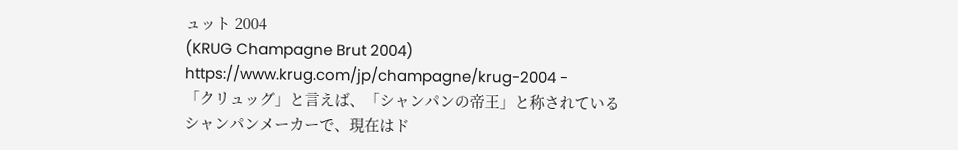ュット 2004
(KRUG Champagne Brut 2004)
https://www.krug.com/jp/champagne/krug-2004 -
「クリュッグ」と言えば、「シャンパンの帝王」と称されている
シャンパンメーカーで、現在はド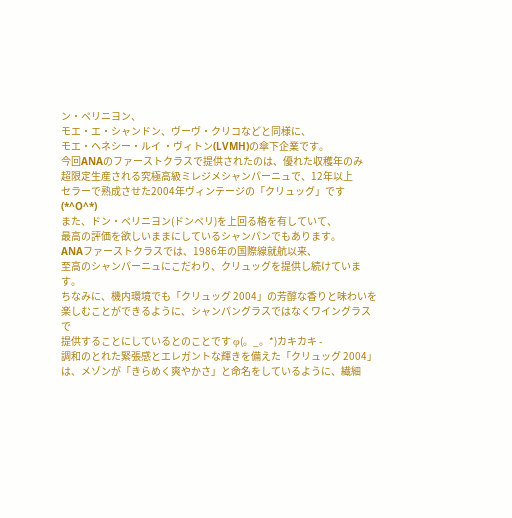ン・ペリニヨン、
モエ・エ・シャンドン、ヴーヴ・クリコなどと同様に、
モエ・ヘネシー・ルイ ・ヴィトン(LVMH)の傘下企業です。
今回ANAのファーストクラスで提供されたのは、優れた収穫年のみ
超限定生産される究極高級ミレジメシャンパーニュで、12年以上
セラーで熟成させた2004年ヴィンテージの「クリュッグ」です (*^O^*)
また、ドン・ペリニヨン(ドンペリ)を上回る格を有していて、
最高の評価を欲しいままにしているシャンパンでもあります。
ANAファーストクラスでは、1986年の国際線就航以来、
至高のシャンパーニュにこだわり、クリュッグを提供し続けています。
ちなみに、機内環境でも「クリュッグ 2004」の芳醇な香りと味わいを
楽しむことができるように、シャンパングラスではなくワイングラスで
提供することにしているとのことです φ(。_。*)カキカキ -
調和のとれた緊張感とエレガントな輝きを備えた「クリュッグ 2004」
は、メゾンが「きらめく爽やかさ」と命名をしているように、繊細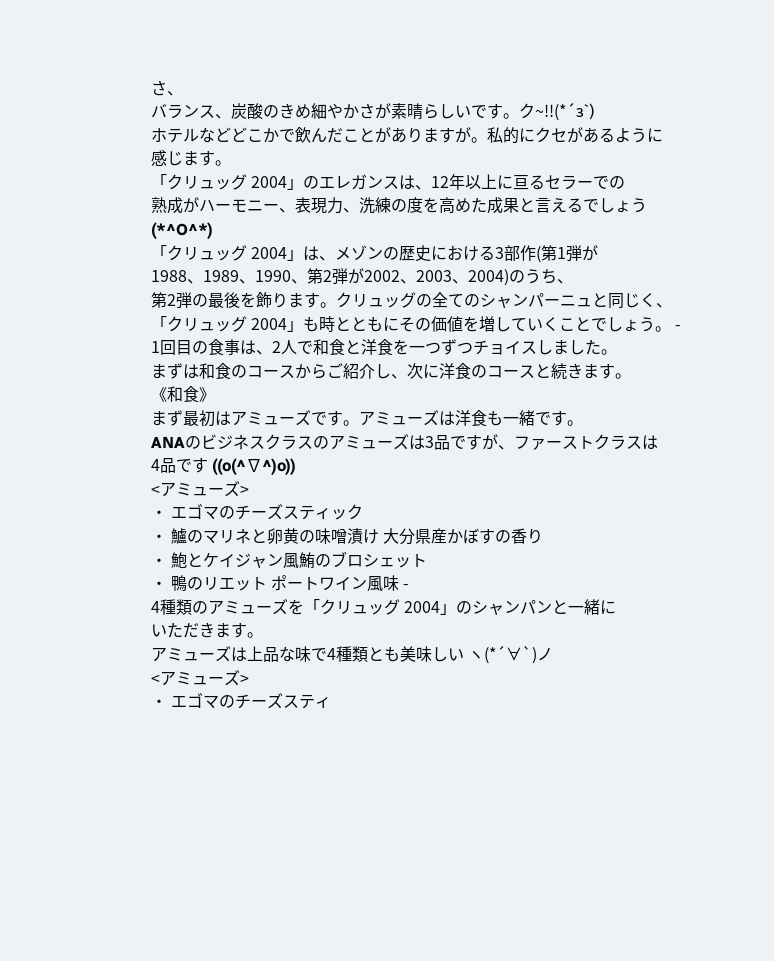さ、
バランス、炭酸のきめ細やかさが素晴らしいです。ク~!!(*´з`)
ホテルなどどこかで飲んだことがありますが。私的にクセがあるように
感じます。
「クリュッグ 2004」のエレガンスは、12年以上に亘るセラーでの
熟成がハーモニー、表現力、洗練の度を高めた成果と言えるでしょう
(*^O^*)
「クリュッグ 2004」は、メゾンの歴史における3部作(第1弾が
1988、1989、1990、第2弾が2002、2003、2004)のうち、
第2弾の最後を飾ります。クリュッグの全てのシャンパーニュと同じく、
「クリュッグ 2004」も時とともにその価値を増していくことでしょう。 -
1回目の食事は、2人で和食と洋食を一つずつチョイスしました。
まずは和食のコースからご紹介し、次に洋食のコースと続きます。
《和食》
まず最初はアミューズです。アミューズは洋食も一緒です。
ANAのビジネスクラスのアミューズは3品ですが、ファーストクラスは
4品です ((o(^∇^)o))
<アミューズ>
・ エゴマのチーズスティック
・ 鱸のマリネと卵黄の味噌漬け 大分県産かぼすの香り
・ 鮑とケイジャン風鮪のブロシェット
・ 鴨のリエット ポートワイン風味 -
4種類のアミューズを「クリュッグ 2004」のシャンパンと一緒に
いただきます。
アミューズは上品な味で4種類とも美味しい ヽ(*´∀`)ノ
<アミューズ>
・ エゴマのチーズスティ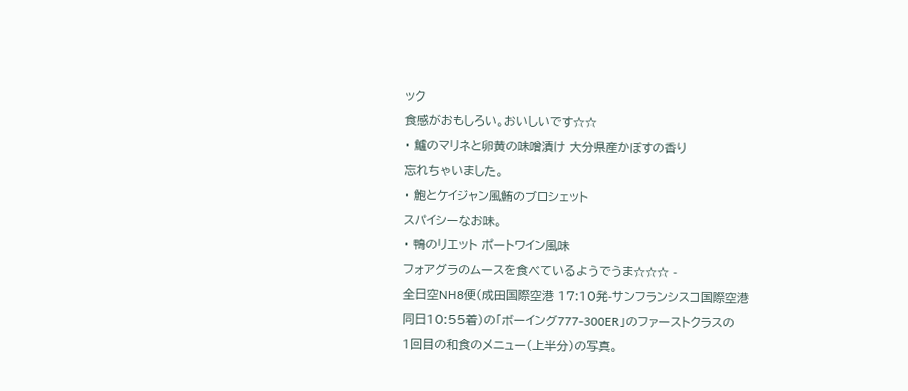ック
食感がおもしろい。おいしいです☆☆
・ 鱸のマリネと卵黄の味噌漬け 大分県産かぼすの香り
忘れちゃいました。
・ 鮑とケイジャン風鮪のブロシェット
スパイシーなお味。
・ 鴨のリエット ポートワイン風味
フォアグラのムースを食べているようでうま☆☆☆ -
全日空NH8便(成田国際空港 17:10発-サンフランシスコ国際空港
同日10:55着)の「ボーイング777-300ER」のファーストクラスの
1回目の和食のメニュー(上半分)の写真。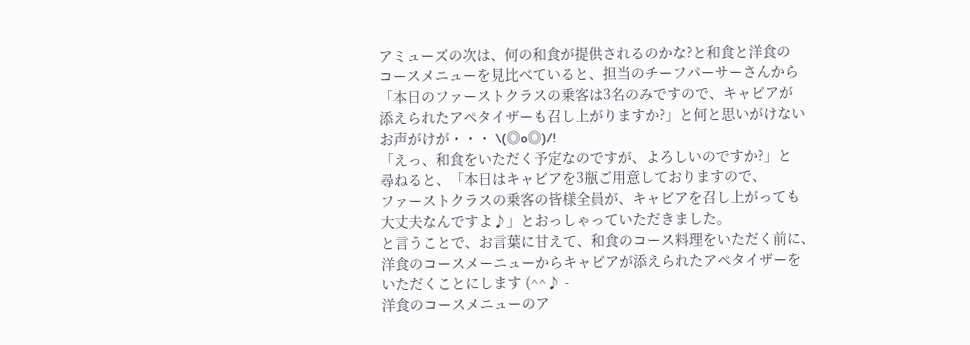アミューズの次は、何の和食が提供されるのかな?と和食と洋食の
コースメニューを見比べていると、担当のチーフパーサーさんから
「本日のファーストクラスの乗客は3名のみですので、キャビアが
添えられたアペタイザーも召し上がりますか?」と何と思いがけない
お声がけが・・・ \(◎o◎)/!
「えっ、和食をいただく予定なのですが、よろしいのですか?」と
尋ねると、「本日はキャビアを3瓶ご用意しておりますので、
ファーストクラスの乗客の皆様全員が、キャビアを召し上がっても
大丈夫なんですよ♪」とおっしゃっていただきました。
と言うことで、お言葉に甘えて、和食のコース料理をいただく前に、
洋食のコースメーニューからキャビアが添えられたアペタイザーを
いただくことにします (^^♪ -
洋食のコースメニューのア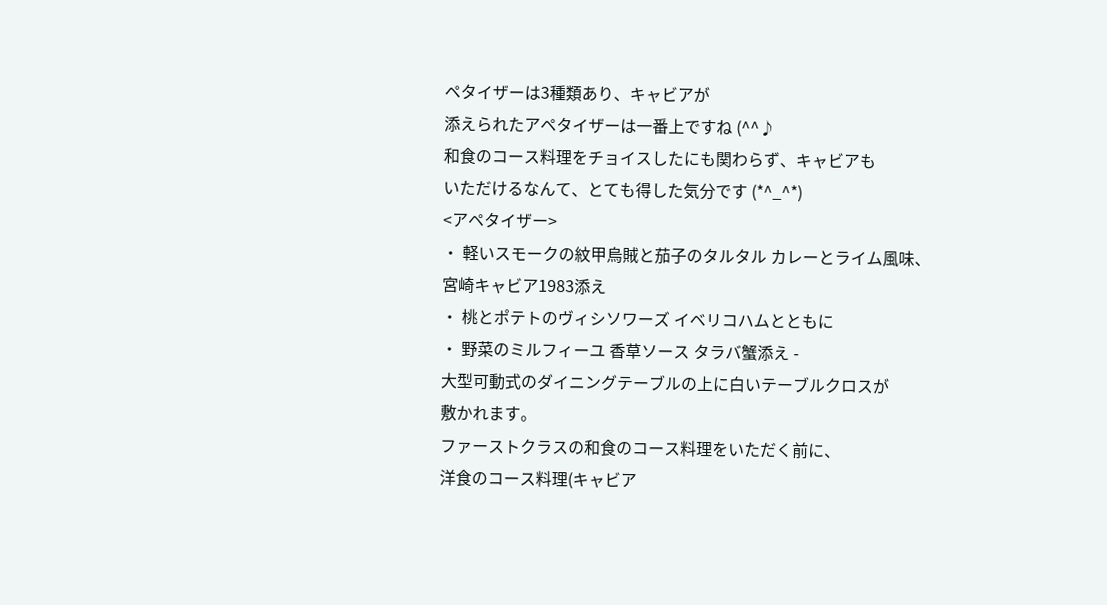ペタイザーは3種類あり、キャビアが
添えられたアペタイザーは一番上ですね (^^♪
和食のコース料理をチョイスしたにも関わらず、キャビアも
いただけるなんて、とても得した気分です (*^_^*)
<アペタイザー>
・ 軽いスモークの紋甲烏賊と茄子のタルタル カレーとライム風味、
宮崎キャビア1983添え
・ 桃とポテトのヴィシソワーズ イベリコハムとともに
・ 野菜のミルフィーユ 香草ソース タラバ蟹添え -
大型可動式のダイニングテーブルの上に白いテーブルクロスが
敷かれます。
ファーストクラスの和食のコース料理をいただく前に、
洋食のコース料理(キャビア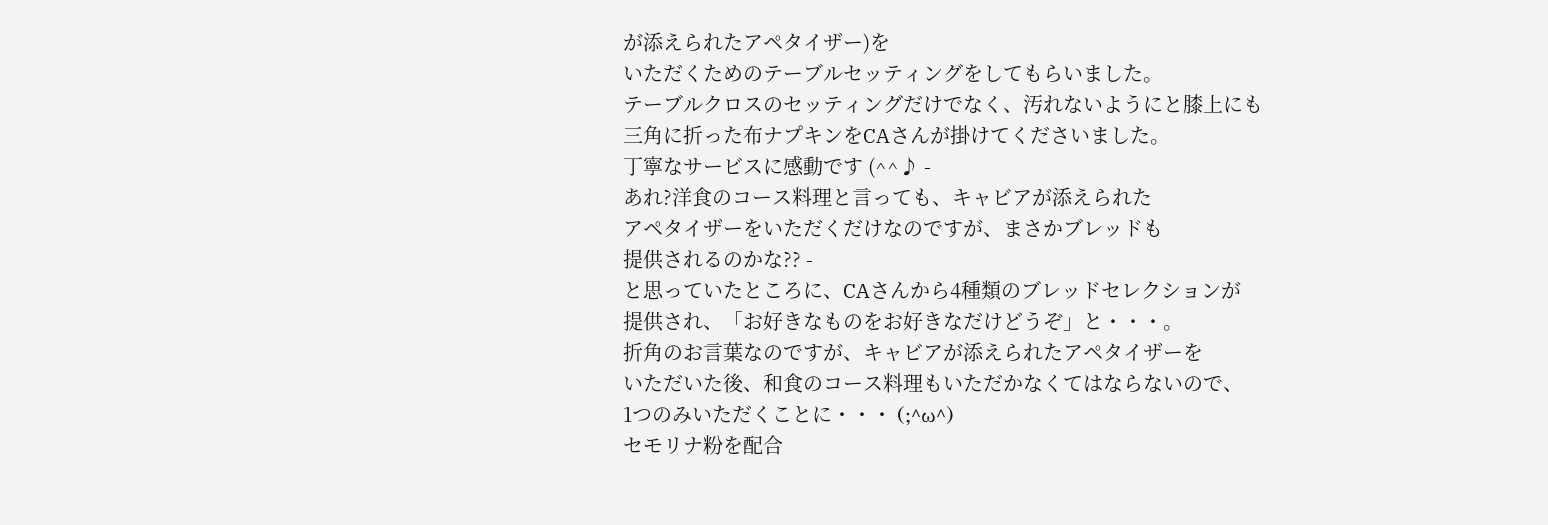が添えられたアペタイザー)を
いただくためのテーブルセッティングをしてもらいました。
テーブルクロスのセッティングだけでなく、汚れないようにと膝上にも
三角に折った布ナプキンをCAさんが掛けてくださいました。
丁寧なサービスに感動です (^^♪ -
あれ?洋食のコース料理と言っても、キャビアが添えられた
アペタイザーをいただくだけなのですが、まさかブレッドも
提供されるのかな?? -
と思っていたところに、CAさんから4種類のブレッドセレクションが
提供され、「お好きなものをお好きなだけどうぞ」と・・・。
折角のお言葉なのですが、キャビアが添えられたアペタイザーを
いただいた後、和食のコース料理もいただかなくてはならないので、
1つのみいただくことに・・・ (;^ω^)
セモリナ粉を配合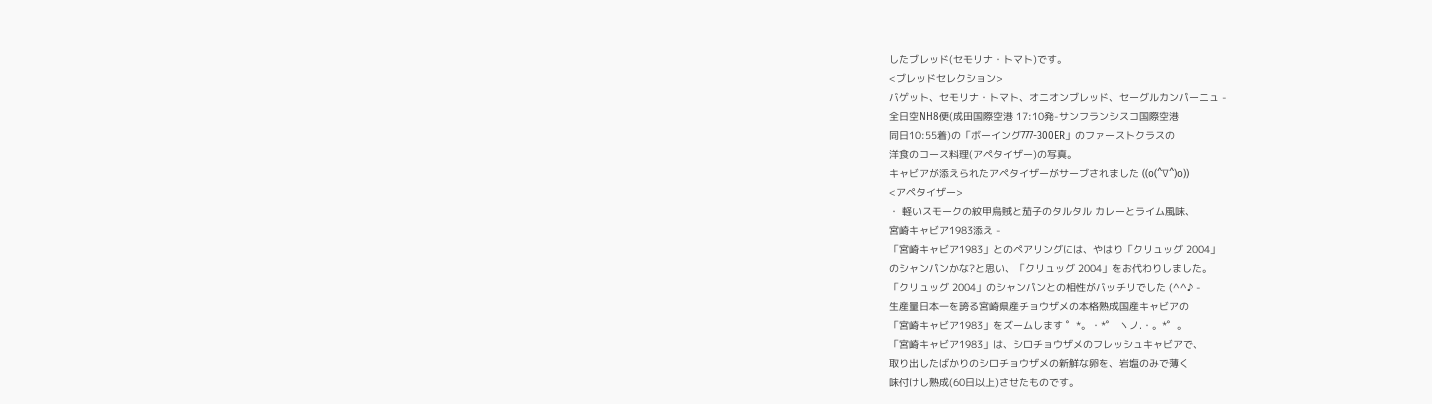したブレッド(セモリナ・トマト)です。
<ブレッドセレクション>
バゲット、セモリナ・トマト、オニオンブレッド、セーグルカンパーニュ -
全日空NH8便(成田国際空港 17:10発-サンフランシスコ国際空港
同日10:55着)の「ボーイング777-300ER」のファーストクラスの
洋食のコース料理(アペタイザー)の写真。
キャビアが添えられたアペタイザーがサーブされました ((o(^∇^)o))
<アペタイザー>
・ 軽いスモークの紋甲烏賊と茄子のタルタル カレーとライム風味、
宮崎キャビア1983添え -
「宮崎キャビア1983」とのペアリングには、やはり「クリュッグ 2004」
のシャンパンかな?と思い、「クリュッグ 2004」をお代わりしました。
「クリュッグ 2004」のシャンパンとの相性がバッチリでした (^^♪ -
生産量日本一を誇る宮崎県産チョウザメの本格熟成国産キャビアの
「宮崎キャビア1983」をズームします ゜*。・*゜ ヽノ.・。*゜。
「宮崎キャビア1983」は、シロチョウザメのフレッシュキャビアで、
取り出したばかりのシロチョウザメの新鮮な卵を、岩塩のみで薄く
味付けし熟成(60日以上)させたものです。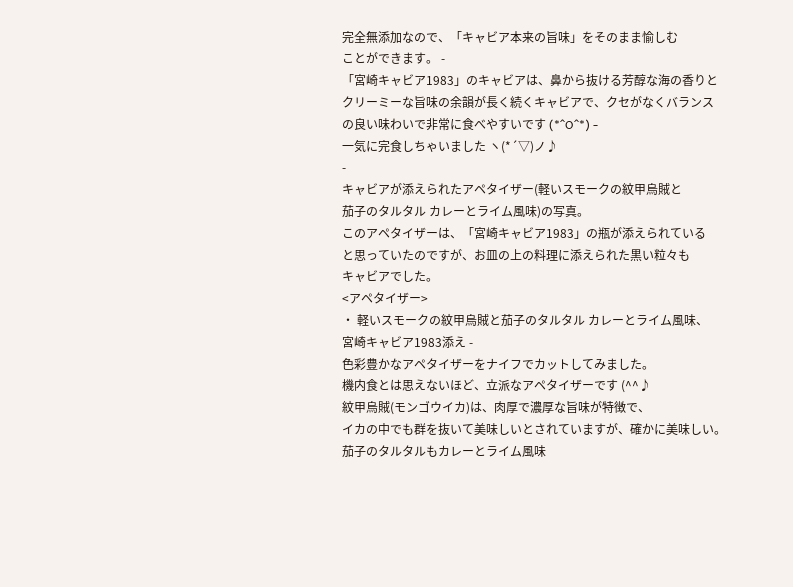完全無添加なので、「キャビア本来の旨味」をそのまま愉しむ
ことができます。 -
「宮崎キャビア1983」のキャビアは、鼻から抜ける芳醇な海の香りと
クリーミーな旨味の余韻が長く続くキャビアで、クセがなくバランス
の良い味わいで非常に食べやすいです (*^O^*) -
一気に完食しちゃいました ヽ(*´▽)ノ♪
-
キャビアが添えられたアペタイザー(軽いスモークの紋甲烏賊と
茄子のタルタル カレーとライム風味)の写真。
このアペタイザーは、「宮崎キャビア1983」の瓶が添えられている
と思っていたのですが、お皿の上の料理に添えられた黒い粒々も
キャビアでした。
<アペタイザー>
・ 軽いスモークの紋甲烏賊と茄子のタルタル カレーとライム風味、
宮崎キャビア1983添え -
色彩豊かなアペタイザーをナイフでカットしてみました。
機内食とは思えないほど、立派なアペタイザーです (^^♪
紋甲烏賊(モンゴウイカ)は、肉厚で濃厚な旨味が特徴で、
イカの中でも群を抜いて美味しいとされていますが、確かに美味しい。
茄子のタルタルもカレーとライム風味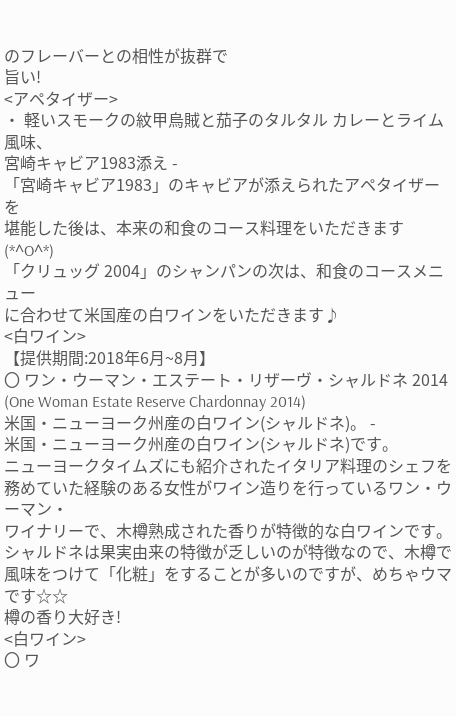のフレーバーとの相性が抜群で
旨い!
<アペタイザー>
・ 軽いスモークの紋甲烏賊と茄子のタルタル カレーとライム風味、
宮崎キャビア1983添え -
「宮崎キャビア1983」のキャビアが添えられたアペタイザーを
堪能した後は、本来の和食のコース料理をいただきます (*^O^*)
「クリュッグ 2004」のシャンパンの次は、和食のコースメニュー
に合わせて米国産の白ワインをいただきます♪
<白ワイン>
【提供期間:2018年6月~8月】
〇 ワン・ウーマン・エステート・リザーヴ・シャルドネ 2014
(One Woman Estate Reserve Chardonnay 2014)
米国・ニューヨーク州産の白ワイン(シャルドネ)。 -
米国・ニューヨーク州産の白ワイン(シャルドネ)です。
ニューヨークタイムズにも紹介されたイタリア料理のシェフを
務めていた経験のある女性がワイン造りを行っているワン・ウーマン・
ワイナリーで、木樽熟成された香りが特徴的な白ワインです。
シャルドネは果実由来の特徴が乏しいのが特徴なので、木樽で
風味をつけて「化粧」をすることが多いのですが、めちゃウマです☆☆
樽の香り大好き!
<白ワイン>
〇 ワ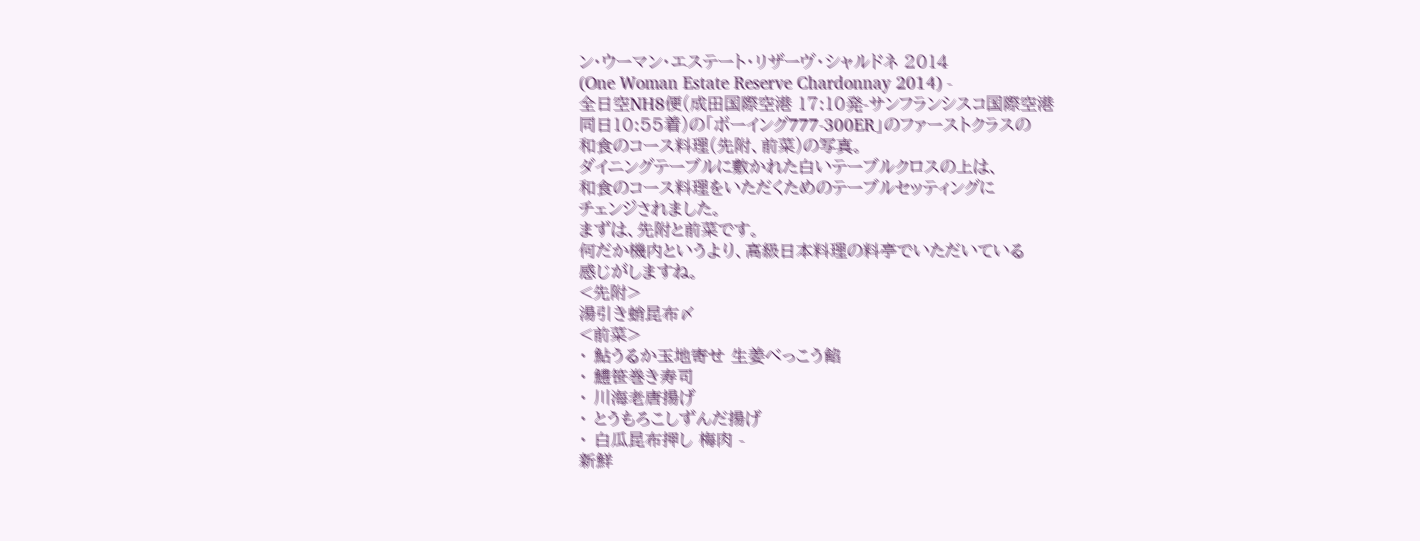ン・ウーマン・エステート・リザーヴ・シャルドネ 2014
(One Woman Estate Reserve Chardonnay 2014) -
全日空NH8便(成田国際空港 17:10発-サンフランシスコ国際空港
同日10:55着)の「ボーイング777-300ER」のファーストクラスの
和食のコース料理(先附、前菜)の写真。
ダイニングテーブルに敷かれた白いテーブルクロスの上は、
和食のコース料理をいただくためのテーブルセッティングに
チェンジされました。
まずは、先附と前菜です。
何だか機内というより、高級日本料理の料亭でいただいている
感じがしますね。
<先附>
湯引き蛸昆布〆
<前菜>
・ 鮎うるか玉地寄せ 生姜べっこう餡
・ 鱧笹巻き寿司
・ 川海老唐揚げ
・ とうもろこしずんだ揚げ
・ 白瓜昆布押し 梅肉 -
新鮮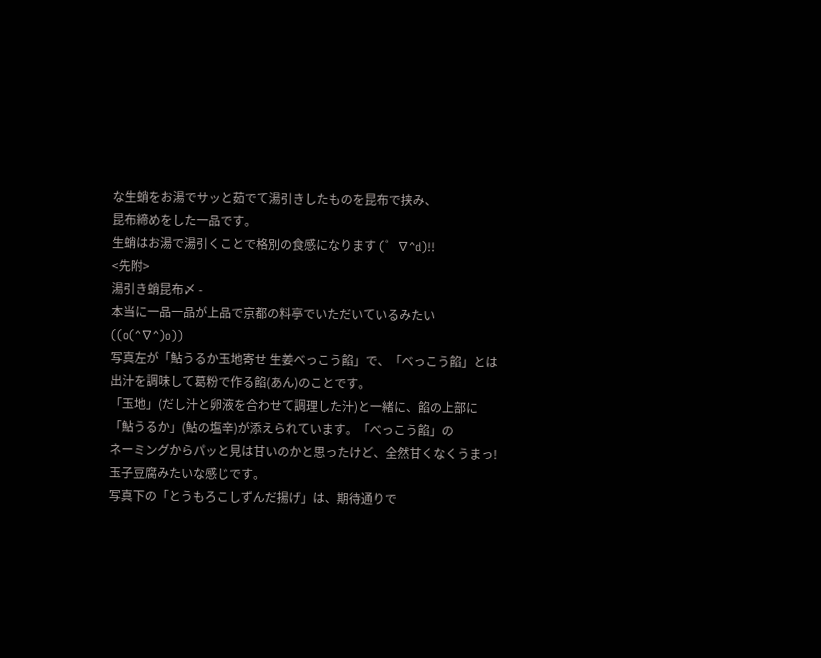な生蛸をお湯でサッと茹でて湯引きしたものを昆布で挟み、
昆布締めをした一品です。
生蛸はお湯で湯引くことで格別の食感になります (゜∇^d)!!
<先附>
湯引き蛸昆布〆 -
本当に一品一品が上品で京都の料亭でいただいているみたい
((o(^∇^)o))
写真左が「鮎うるか玉地寄せ 生姜べっこう餡」で、「べっこう餡」とは
出汁を調味して葛粉で作る餡(あん)のことです。
「玉地」(だし汁と卵液を合わせて調理した汁)と一緒に、餡の上部に
「鮎うるか」(鮎の塩辛)が添えられています。「べっこう餡」の
ネーミングからパッと見は甘いのかと思ったけど、全然甘くなくうまっ!
玉子豆腐みたいな感じです。
写真下の「とうもろこしずんだ揚げ」は、期待通りで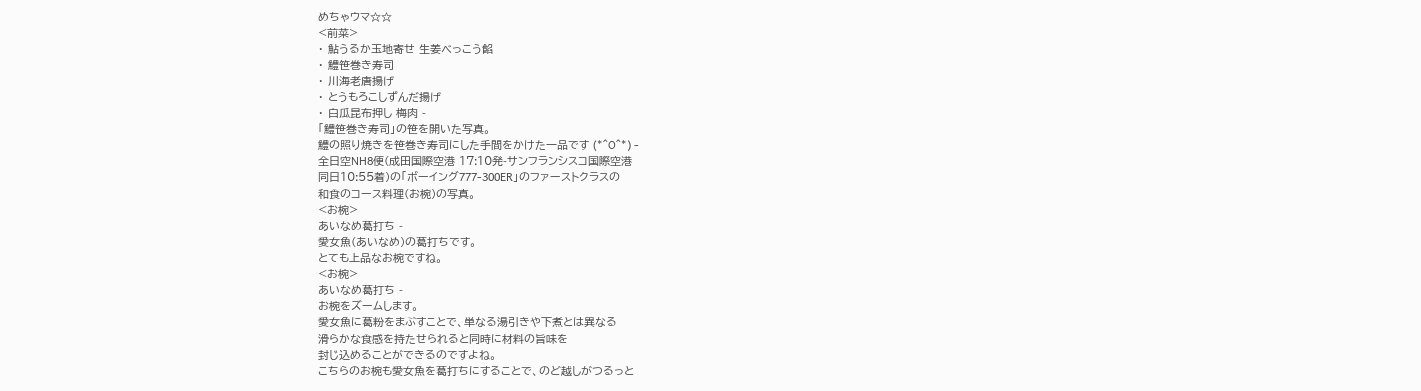めちゃウマ☆☆
<前菜>
・ 鮎うるか玉地寄せ 生姜べっこう餡
・ 鱧笹巻き寿司
・ 川海老唐揚げ
・ とうもろこしずんだ揚げ
・ 白瓜昆布押し 梅肉 -
「鱧笹巻き寿司」の笹を開いた写真。
鱧の照り焼きを笹巻き寿司にした手間をかけた一品です (*^O^*) -
全日空NH8便(成田国際空港 17:10発-サンフランシスコ国際空港
同日10:55着)の「ボーイング777-300ER」のファーストクラスの
和食のコース料理(お椀)の写真。
<お椀>
あいなめ葛打ち -
愛女魚(あいなめ)の葛打ちです。
とても上品なお椀ですね。
<お椀>
あいなめ葛打ち -
お椀をズームします。
愛女魚に葛粉をまぶすことで、単なる湯引きや下煮とは異なる
滑らかな食感を持たせられると同時に材料の旨味を
封じ込めることができるのですよね。
こちらのお椀も愛女魚を葛打ちにすることで、のど越しがつるっと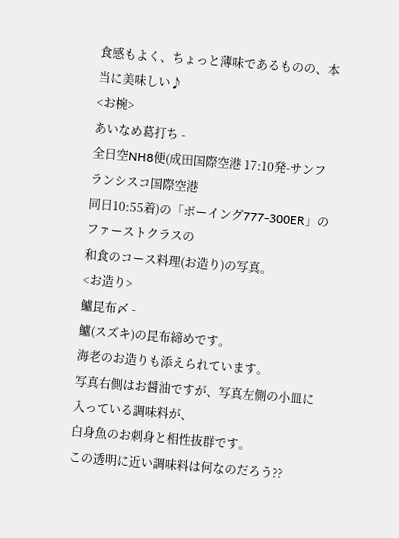食感もよく、ちょっと薄味であるものの、本当に美味しい♪
<お椀>
あいなめ葛打ち -
全日空NH8便(成田国際空港 17:10発-サンフランシスコ国際空港
同日10:55着)の「ボーイング777-300ER」のファーストクラスの
和食のコース料理(お造り)の写真。
<お造り>
鱸昆布〆 -
鱸(スズキ)の昆布締めです。
海老のお造りも添えられています。
写真右側はお醤油ですが、写真左側の小皿に入っている調味料が、
白身魚のお刺身と相性抜群です。
この透明に近い調味料は何なのだろう??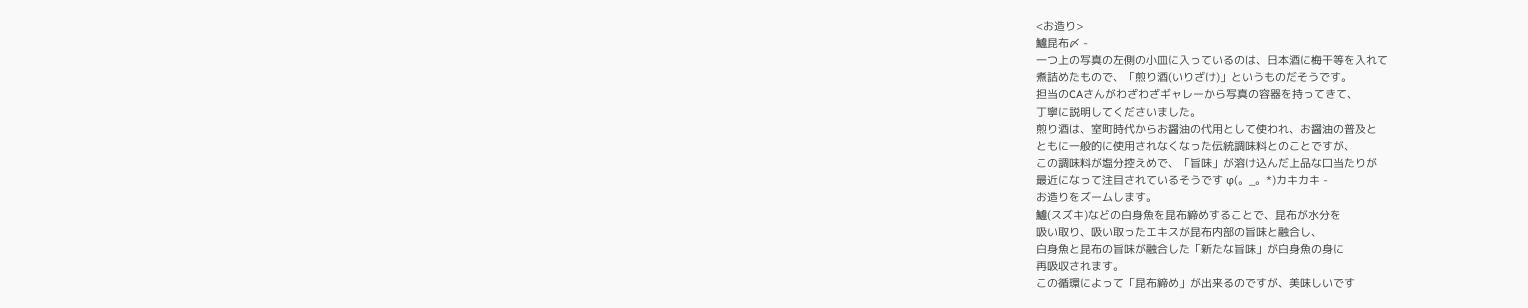<お造り>
鱸昆布〆 -
一つ上の写真の左側の小皿に入っているのは、日本酒に梅干等を入れて
煮詰めたもので、「煎り酒(いりざけ)」というものだそうです。
担当のCAさんがわざわざギャレーから写真の容器を持ってきて、
丁寧に説明してくださいました。
煎り酒は、室町時代からお醤油の代用として使われ、お醤油の普及と
ともに一般的に使用されなくなった伝統調味料とのことですが、
この調味料が塩分控えめで、「旨味」が溶け込んだ上品な口当たりが
最近になって注目されているそうです φ(。_。*)カキカキ -
お造りをズームします。
鱸(スズキ)などの白身魚を昆布締めすることで、昆布が水分を
吸い取り、吸い取ったエキスが昆布内部の旨味と融合し、
白身魚と昆布の旨味が融合した「新たな旨味」が白身魚の身に
再吸収されます。
この循環によって「昆布締め」が出来るのですが、美味しいです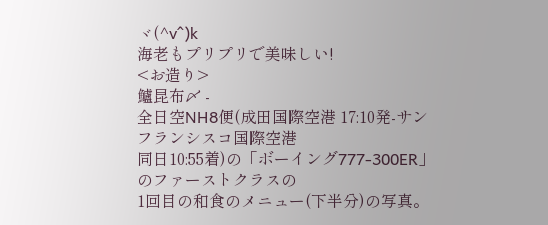ヾ(^v^)k
海老もプリプリで美味しい!
<お造り>
鱸昆布〆 -
全日空NH8便(成田国際空港 17:10発-サンフランシスコ国際空港
同日10:55着)の「ボーイング777-300ER」のファーストクラスの
1回目の和食のメニュー(下半分)の写真。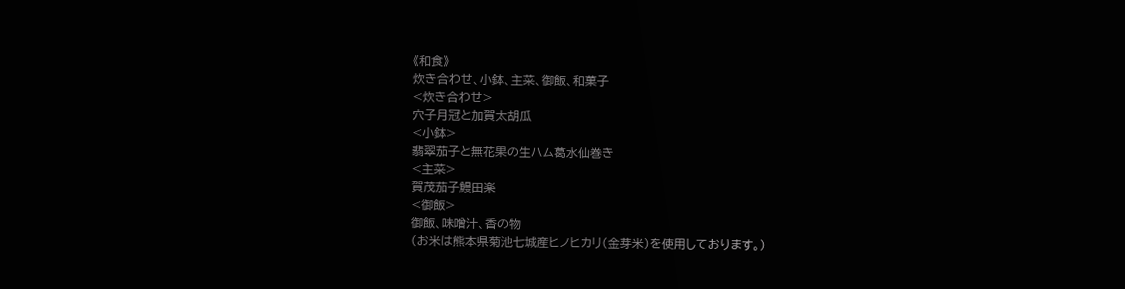《和食》
炊き合わせ、小鉢、主菜、御飯、和菓子
<炊き合わせ>
穴子月冠と加賀太胡瓜
<小鉢>
翡翠茄子と無花果の生ハム葛水仙巻き
<主菜>
賀茂茄子鰻田楽
<御飯>
御飯、味噌汁、香の物
(お米は熊本県菊池七城産ヒノヒカリ(金芽米)を使用しております。)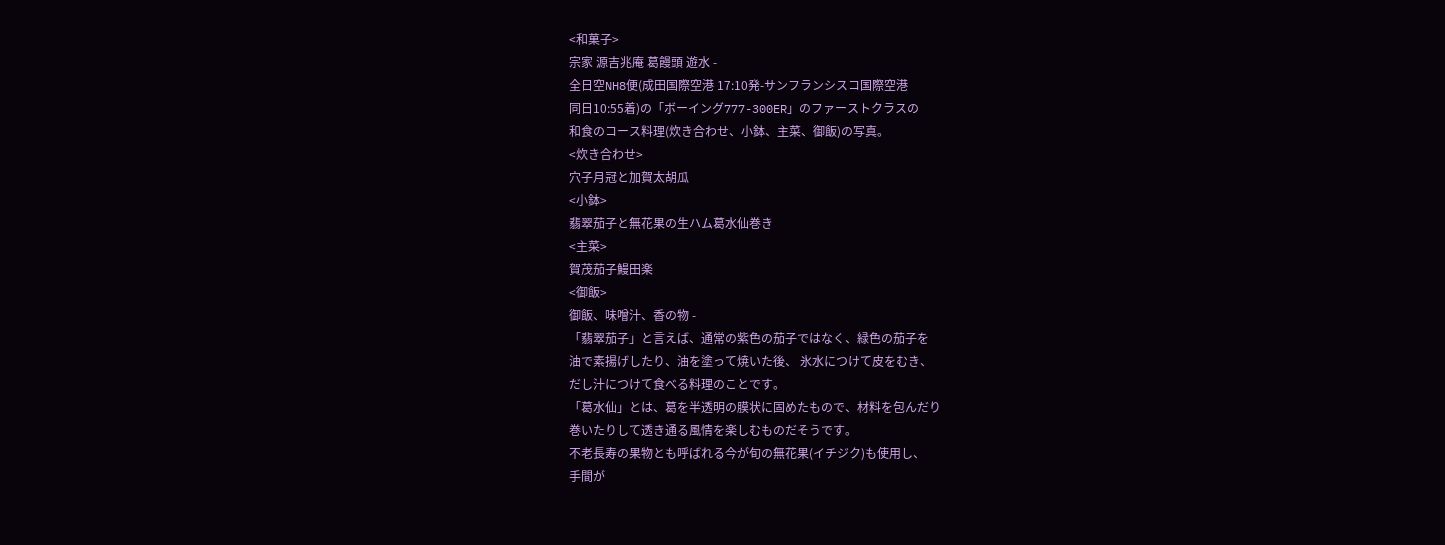<和菓子>
宗家 源吉兆庵 葛饅頭 遊水 -
全日空NH8便(成田国際空港 17:10発-サンフランシスコ国際空港
同日10:55着)の「ボーイング777-300ER」のファーストクラスの
和食のコース料理(炊き合わせ、小鉢、主菜、御飯)の写真。
<炊き合わせ>
穴子月冠と加賀太胡瓜
<小鉢>
翡翠茄子と無花果の生ハム葛水仙巻き
<主菜>
賀茂茄子鰻田楽
<御飯>
御飯、味噌汁、香の物 -
「翡翠茄子」と言えば、通常の紫色の茄子ではなく、緑色の茄子を
油で素揚げしたり、油を塗って焼いた後、 氷水につけて皮をむき、
だし汁につけて食べる料理のことです。
「葛水仙」とは、葛を半透明の膜状に固めたもので、材料を包んだり
巻いたりして透き通る風情を楽しむものだそうです。
不老長寿の果物とも呼ばれる今が旬の無花果(イチジク)も使用し、
手間が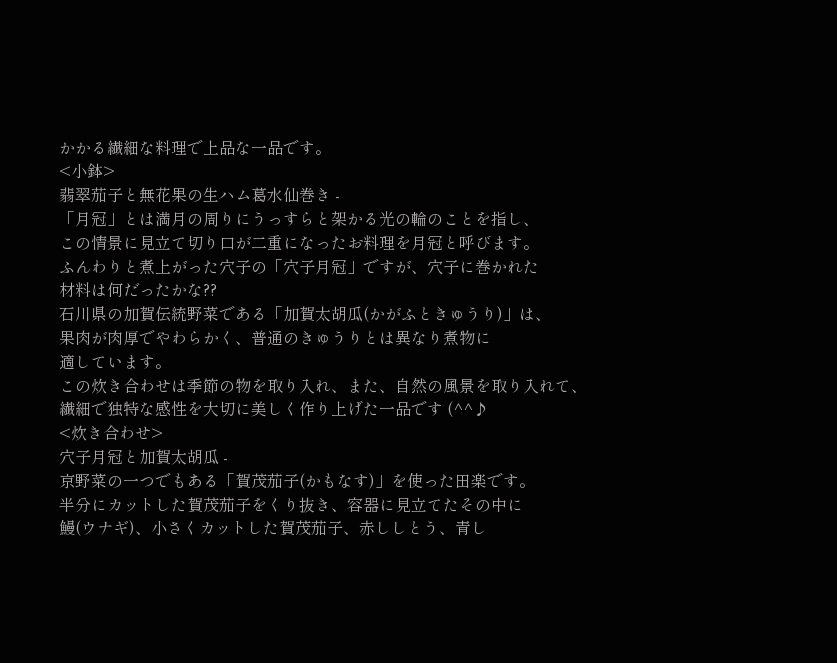かかる繊細な料理で上品な一品です。
<小鉢>
翡翠茄子と無花果の生ハム葛水仙巻き -
「月冠」とは満月の周りにうっすらと架かる光の輪のことを指し、
この情景に見立て切り口が二重になったお料理を月冠と呼びます。
ふんわりと煮上がった穴子の「穴子月冠」ですが、穴子に巻かれた
材料は何だったかな??
石川県の加賀伝統野菜である「加賀太胡瓜(かがふときゅうり)」は、
果肉が肉厚でやわらかく、普通のきゅうりとは異なり煮物に
適しています。
この炊き合わせは季節の物を取り入れ、また、自然の風景を取り入れて、
繊細で独特な感性を大切に美しく作り上げた一品です (^^♪
<炊き合わせ>
穴子月冠と加賀太胡瓜 -
京野菜の一つでもある「賀茂茄子(かもなす)」を使った田楽です。
半分にカットした賀茂茄子をくり抜き、容器に見立てたその中に
鰻(ウナギ)、小さくカットした賀茂茄子、赤ししとう、青し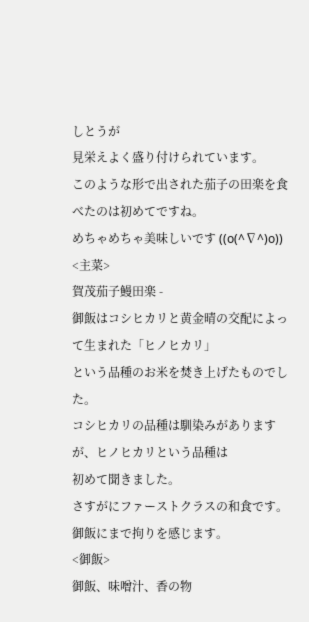しとうが
見栄えよく盛り付けられています。
このような形で出された茄子の田楽を食べたのは初めてですね。
めちゃめちゃ美味しいです ((o(^∇^)o))
<主菜>
賀茂茄子鰻田楽 -
御飯はコシヒカリと黄金晴の交配によって生まれた「ヒノヒカリ」
という品種のお米を焚き上げたものでした。
コシヒカリの品種は馴染みがありますが、ヒノヒカリという品種は
初めて聞きました。
さすがにファーストクラスの和食です。御飯にまで拘りを感じます。
<御飯>
御飯、味噌汁、香の物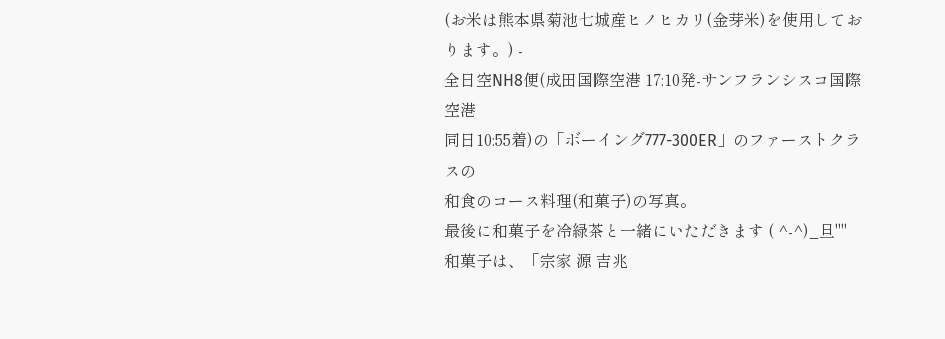(お米は熊本県菊池七城産ヒノヒカリ(金芽米)を使用しております。) -
全日空NH8便(成田国際空港 17:10発-サンフランシスコ国際空港
同日10:55着)の「ボーイング777-300ER」のファーストクラスの
和食のコース料理(和菓子)の写真。
最後に和菓子を冷緑茶と一緒にいただきます ( ^-^)_旦""
和菓子は、「宗家 源 吉兆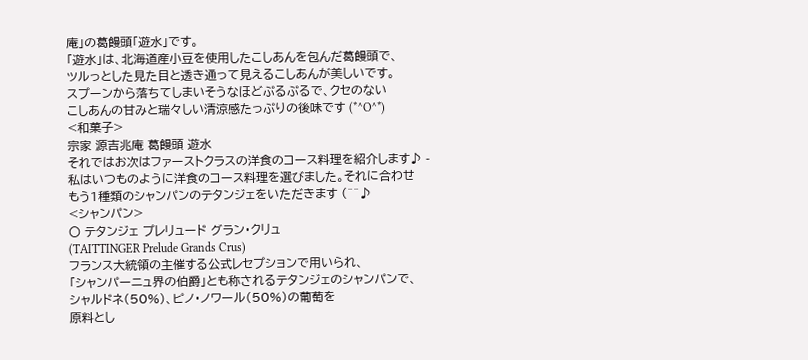庵」の葛饅頭「遊水」です。
「遊水」は、北海道産小豆を使用したこしあんを包んだ葛饅頭で、
ツルっとした見た目と透き通って見えるこしあんが美しいです。
スプーンから落ちてしまいそうなほどぷるぷるで、クセのない
こしあんの甘みと瑞々しい清涼感たっぷりの後味です (*^O^*)
<和菓子>
宗家 源吉兆庵 葛饅頭 遊水
それではお次はファーストクラスの洋食のコース料理を紹介します♪ -
私はいつものように洋食のコース料理を選びました。それに合わせ
もう1種類のシャンパンのテタンジェをいただきます (^^♪
<シャンパン>
〇 テタンジェ プレリュード グラン・クリュ
(TAITTINGER Prelude Grands Crus)
フランス大統領の主催する公式レセプションで用いられ、
「シャンパーニュ界の伯爵」とも称されるテタンジェのシャンパンで、
シャルドネ(50%)、ピノ・ノワール(50%)の葡萄を
原料とし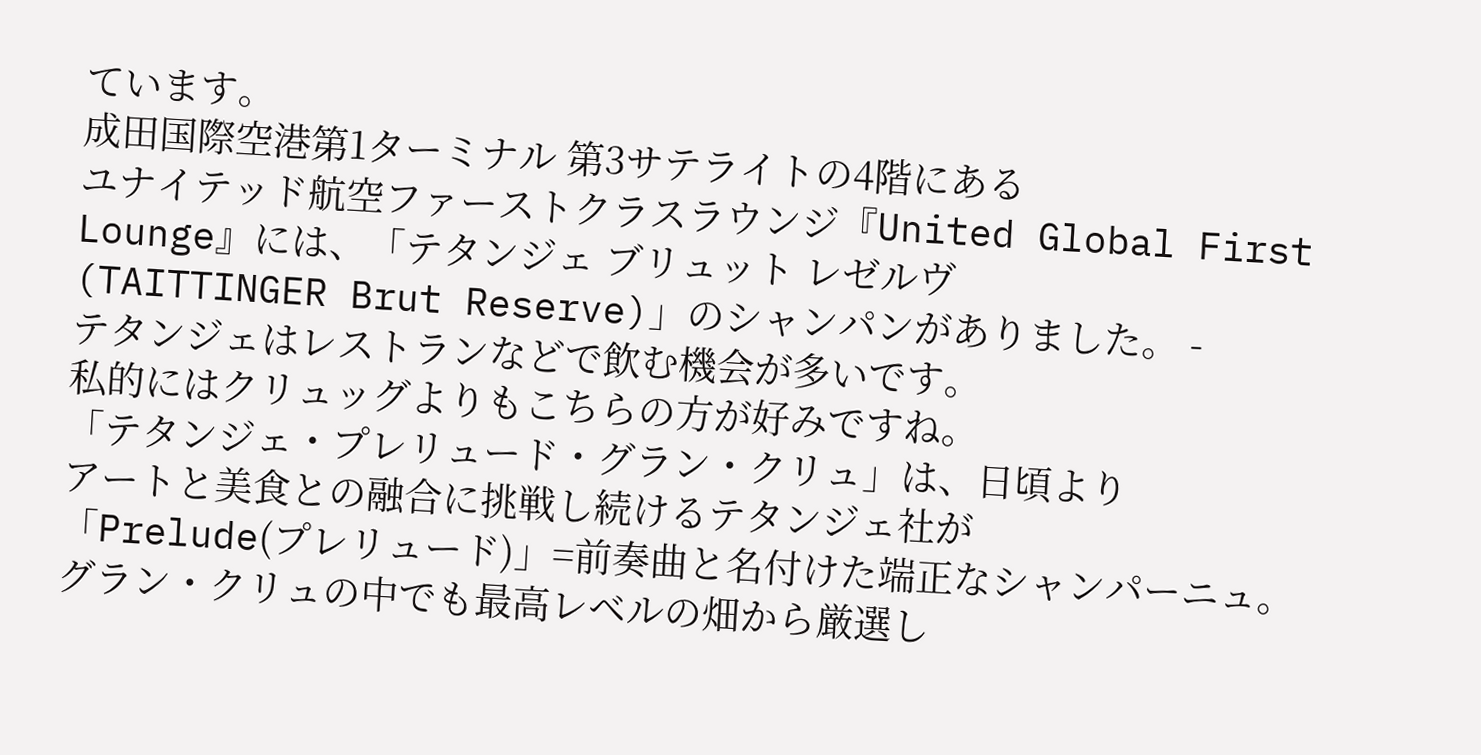ています。
成田国際空港第1ターミナル 第3サテライトの4階にある
ユナイテッド航空ファーストクラスラウンジ『United Global First
Lounge』には、「テタンジェ ブリュット レゼルヴ
(TAITTINGER Brut Reserve)」のシャンパンがありました。 -
テタンジェはレストランなどで飲む機会が多いです。
私的にはクリュッグよりもこちらの方が好みですね。
「テタンジェ・プレリュード・グラン・クリュ」は、日頃より
アートと美食との融合に挑戦し続けるテタンジェ社が
「Prelude(プレリュード)」=前奏曲と名付けた端正なシャンパーニュ。
グラン・クリュの中でも最高レベルの畑から厳選し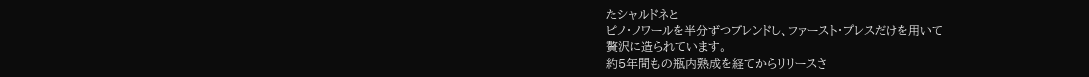たシャルドネと
ピノ・ノワールを半分ずつブレンドし、ファースト・プレスだけを用いて
贅沢に造られています。
約5年間もの瓶内熟成を経てからリリースさ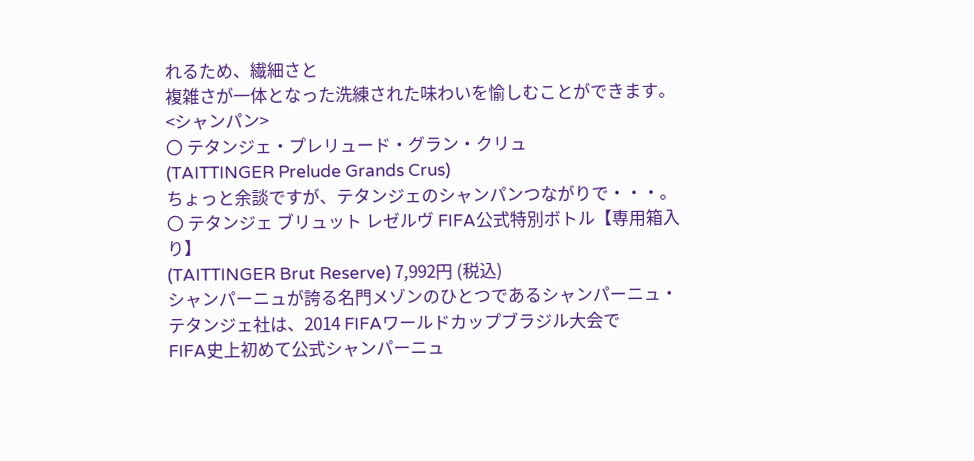れるため、繊細さと
複雑さが一体となった洗練された味わいを愉しむことができます。
<シャンパン>
〇 テタンジェ・プレリュード・グラン・クリュ
(TAITTINGER Prelude Grands Crus)
ちょっと余談ですが、テタンジェのシャンパンつながりで・・・。
〇 テタンジェ ブリュット レゼルヴ FIFA公式特別ボトル【専用箱入り】
(TAITTINGER Brut Reserve) 7,992円 (税込)
シャンパーニュが誇る名門メゾンのひとつであるシャンパーニュ・
テタンジェ社は、2014 FIFAワールドカップブラジル大会で
FIFA史上初めて公式シャンパーニュ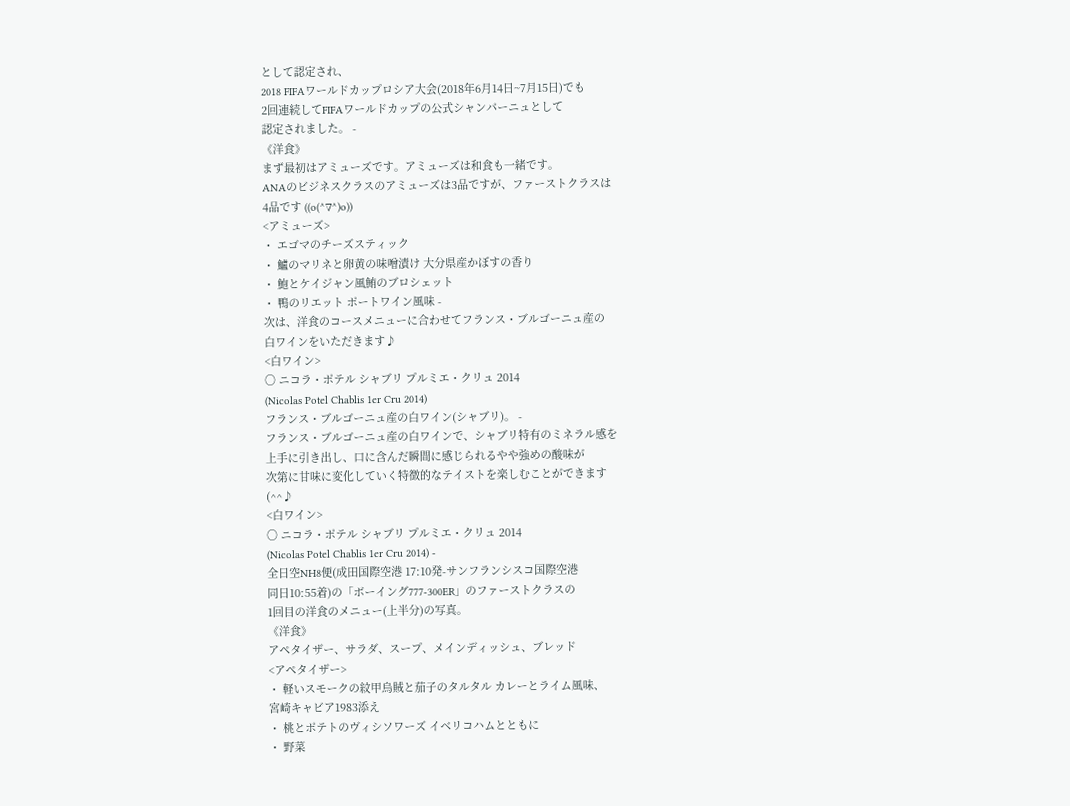として認定され、
2018 FIFAワールドカップロシア大会(2018年6月14日~7月15日)でも
2回連続してFIFAワールドカップの公式シャンパーニュとして
認定されました。 -
《洋食》
まず最初はアミューズです。アミューズは和食も一緒です。
ANAのビジネスクラスのアミューズは3品ですが、ファーストクラスは
4品です ((o(^∇^)o))
<アミューズ>
・ エゴマのチーズスティック
・ 鱸のマリネと卵黄の味噌漬け 大分県産かぼすの香り
・ 鮑とケイジャン風鮪のブロシェット
・ 鴨のリエット ポートワイン風味 -
次は、洋食のコースメニューに合わせてフランス・ブルゴーニュ産の
白ワインをいただきます♪
<白ワイン>
〇 ニコラ・ポテル シャブリ プルミエ・クリュ 2014
(Nicolas Potel Chablis 1er Cru 2014)
フランス・ブルゴーニュ産の白ワイン(シャブリ)。 -
フランス・ブルゴーニュ産の白ワインで、シャブリ特有のミネラル感を
上手に引き出し、口に含んだ瞬間に感じられるやや強めの酸味が
次第に甘味に変化していく特徴的なテイストを楽しむことができます
(^^♪
<白ワイン>
〇 ニコラ・ポテル シャブリ プルミエ・クリュ 2014
(Nicolas Potel Chablis 1er Cru 2014) -
全日空NH8便(成田国際空港 17:10発-サンフランシスコ国際空港
同日10:55着)の「ボーイング777-300ER」のファーストクラスの
1回目の洋食のメニュー(上半分)の写真。
《洋食》
アペタイザー、サラダ、スープ、メインディッシュ、ブレッド
<アペタイザー>
・ 軽いスモークの紋甲烏賊と茄子のタルタル カレーとライム風味、
宮崎キャビア1983添え
・ 桃とポテトのヴィシソワーズ イベリコハムとともに
・ 野菜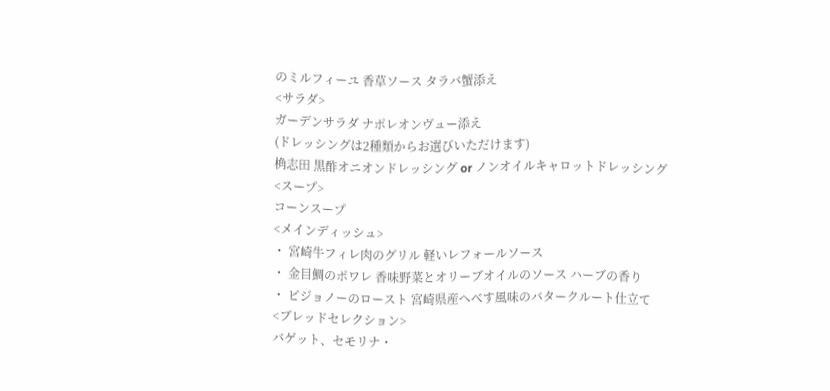のミルフィーユ 香草ソース タラバ蟹添え
<サラダ>
ガーデンサラダ ナポレオンヴュー添え
(ドレッシングは2種類からお選びいただけます)
桷志田 黒酢オニオンドレッシング or ノンオイルキャロットドレッシング
<スープ>
コーンスープ
<メインディッシュ>
・ 宮崎牛フィレ肉のグリル 軽いレフォールソース
・ 金目鯛のポワレ 香味野菜とオリーブオイルのソース ハーブの香り
・ ピジョノーのロースト 宮崎県産へべす風味のバタークルート仕立て
<ブレッドセレクション>
バゲット、セモリナ・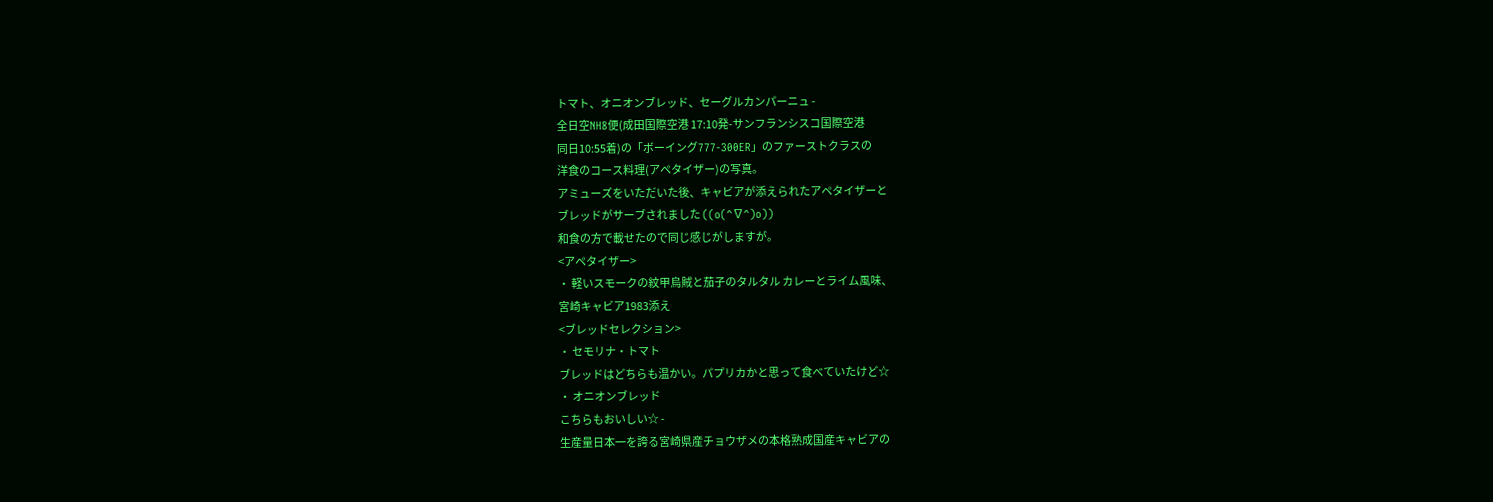トマト、オニオンブレッド、セーグルカンパーニュ -
全日空NH8便(成田国際空港 17:10発-サンフランシスコ国際空港
同日10:55着)の「ボーイング777-300ER」のファーストクラスの
洋食のコース料理(アペタイザー)の写真。
アミューズをいただいた後、キャビアが添えられたアペタイザーと
ブレッドがサーブされました ((o(^∇^)o))
和食の方で載せたので同じ感じがしますが。
<アペタイザー>
・ 軽いスモークの紋甲烏賊と茄子のタルタル カレーとライム風味、
宮崎キャビア1983添え
<ブレッドセレクション>
・ セモリナ・トマト
ブレッドはどちらも温かい。パプリカかと思って食べていたけど☆
・ オニオンブレッド
こちらもおいしい☆ -
生産量日本一を誇る宮崎県産チョウザメの本格熟成国産キャビアの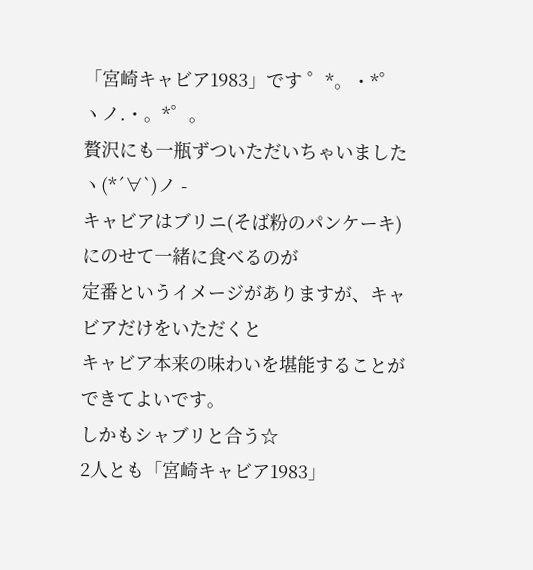「宮崎キャビア1983」です ゜*。・*゜ ヽノ.・。*゜。
贅沢にも一瓶ずついただいちゃいました ヽ(*´∀`)ノ -
キャビアはブリニ(そば粉のパンケーキ)にのせて一緒に食べるのが
定番というイメージがありますが、キャビアだけをいただくと
キャビア本来の味わいを堪能することができてよいです。
しかもシャブリと合う☆
2人とも「宮崎キャビア1983」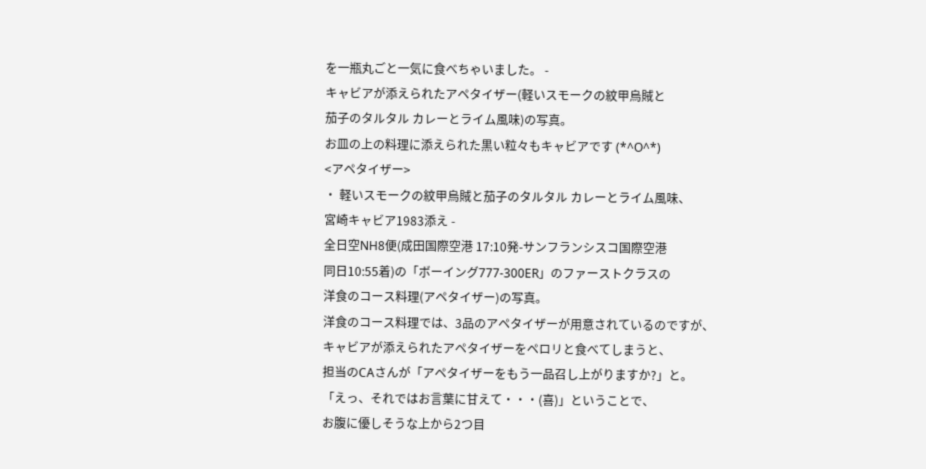を一瓶丸ごと一気に食べちゃいました。 -
キャビアが添えられたアペタイザー(軽いスモークの紋甲烏賊と
茄子のタルタル カレーとライム風味)の写真。
お皿の上の料理に添えられた黒い粒々もキャビアです (*^O^*)
<アペタイザー>
・ 軽いスモークの紋甲烏賊と茄子のタルタル カレーとライム風味、
宮崎キャビア1983添え -
全日空NH8便(成田国際空港 17:10発-サンフランシスコ国際空港
同日10:55着)の「ボーイング777-300ER」のファーストクラスの
洋食のコース料理(アペタイザー)の写真。
洋食のコース料理では、3品のアペタイザーが用意されているのですが、
キャビアが添えられたアペタイザーをペロリと食べてしまうと、
担当のCAさんが「アペタイザーをもう一品召し上がりますか?」と。
「えっ、それではお言葉に甘えて・・・(喜)」ということで、
お腹に優しそうな上から2つ目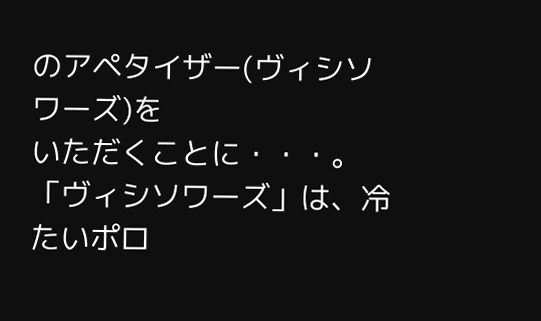のアペタイザー(ヴィシソワーズ)を
いただくことに・・・。
「ヴィシソワーズ」は、冷たいポロ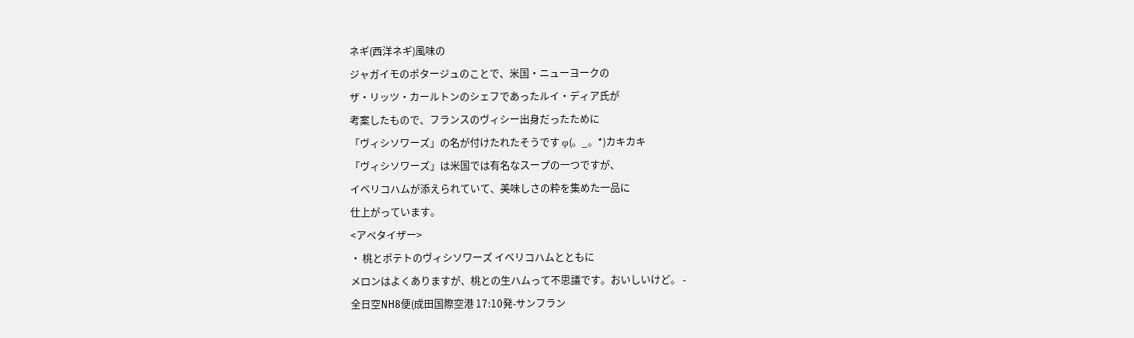ネギ(西洋ネギ)風味の
ジャガイモのポタージュのことで、米国・ニューヨークの
ザ・リッツ・カールトンのシェフであったルイ・ディア氏が
考案したもので、フランスのヴィシー出身だったために
「ヴィシソワーズ」の名が付けたれたそうです φ(。_。*)カキカキ
「ヴィシソワーズ」は米国では有名なスープの一つですが、
イベリコハムが添えられていて、美味しさの粋を集めた一品に
仕上がっています。
<アペタイザー>
・ 桃とポテトのヴィシソワーズ イベリコハムとともに
メロンはよくありますが、桃との生ハムって不思議です。おいしいけど。 -
全日空NH8便(成田国際空港 17:10発-サンフラン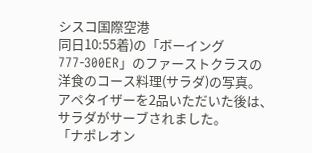シスコ国際空港
同日10:55着)の「ボーイング777-300ER」のファーストクラスの
洋食のコース料理(サラダ)の写真。
アペタイザーを2品いただいた後は、サラダがサーブされました。
「ナポレオン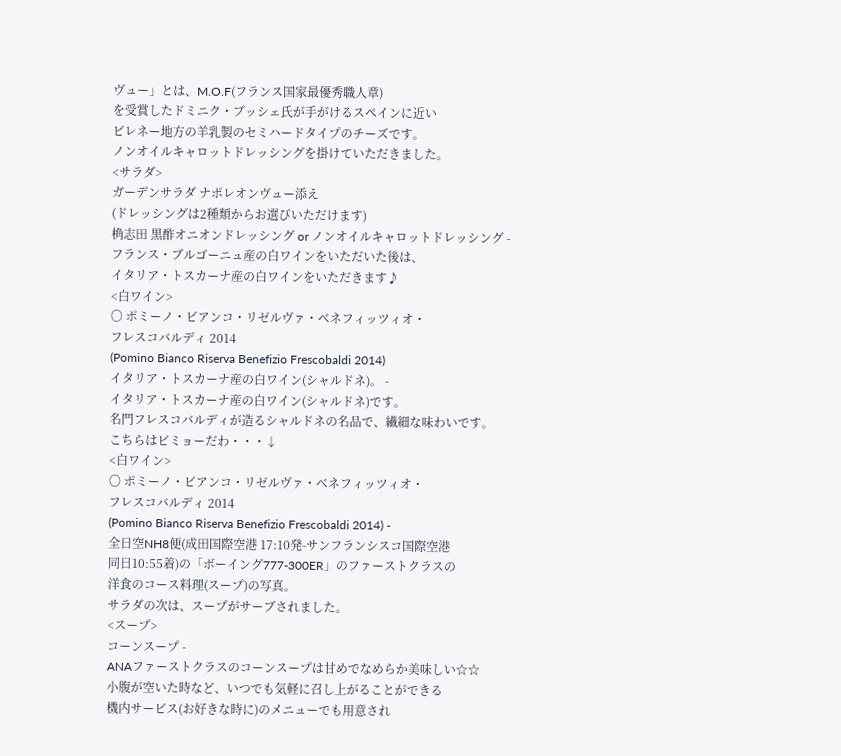ヴュー」とは、M.O.F(フランス国家最優秀職人章)
を受賞したドミニク・ブッシェ氏が手がけるスペインに近い
ピレネー地方の羊乳製のセミハードタイプのチーズです。
ノンオイルキャロットドレッシングを掛けていただきました。
<サラダ>
ガーデンサラダ ナポレオンヴュー添え
(ドレッシングは2種類からお選びいただけます)
桷志田 黒酢オニオンドレッシング or ノンオイルキャロットドレッシング -
フランス・ブルゴーニュ産の白ワインをいただいた後は、
イタリア・トスカーナ産の白ワインをいただきます♪
<白ワイン>
〇 ポミーノ・ビアンコ・リゼルヴァ・ベネフィッツィオ・
フレスコバルディ 2014
(Pomino Bianco Riserva Benefizio Frescobaldi 2014)
イタリア・トスカーナ産の白ワイン(シャルドネ)。 -
イタリア・トスカーナ産の白ワイン(シャルドネ)です。
名門フレスコバルディが造るシャルドネの名品で、繊細な味わいです。
こちらはビミョーだわ・・・↓
<白ワイン>
〇 ポミーノ・ビアンコ・リゼルヴァ・ベネフィッツィオ・
フレスコバルディ 2014
(Pomino Bianco Riserva Benefizio Frescobaldi 2014) -
全日空NH8便(成田国際空港 17:10発-サンフランシスコ国際空港
同日10:55着)の「ボーイング777-300ER」のファーストクラスの
洋食のコース料理(スープ)の写真。
サラダの次は、スープがサーブされました。
<スープ>
コーンスープ -
ANAファーストクラスのコーンスープは甘めでなめらか美味しい☆☆
小腹が空いた時など、いつでも気軽に召し上がることができる
機内サービス(お好きな時に)のメニューでも用意され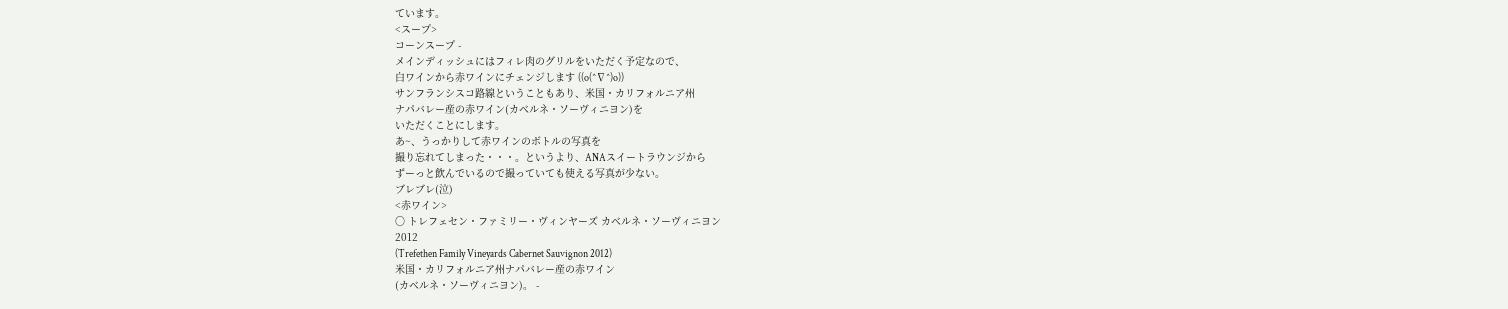ています。
<スープ>
コーンスープ -
メインディッシュにはフィレ肉のグリルをいただく予定なので、
白ワインから赤ワインにチェンジします ((o(^∇^)o))
サンフランシスコ路線ということもあり、米国・カリフォルニア州
ナパバレー産の赤ワイン(カベルネ・ソーヴィニヨン)を
いただくことにします。
あ~、うっかりして赤ワインのボトルの写真を
撮り忘れてしまった・・・。というより、ANAスイートラウンジから
ずーっと飲んでいるので撮っていても使える写真が少ない。
ブレブレ(泣)
<赤ワイン>
〇 トレフェセン・ファミリー・ヴィンヤーズ カベルネ・ソーヴィニヨン
2012
(Trefethen Family Vineyards Cabernet Sauvignon 2012)
米国・カリフォルニア州ナパバレー産の赤ワイン
(カベルネ・ソーヴィニヨン)。 -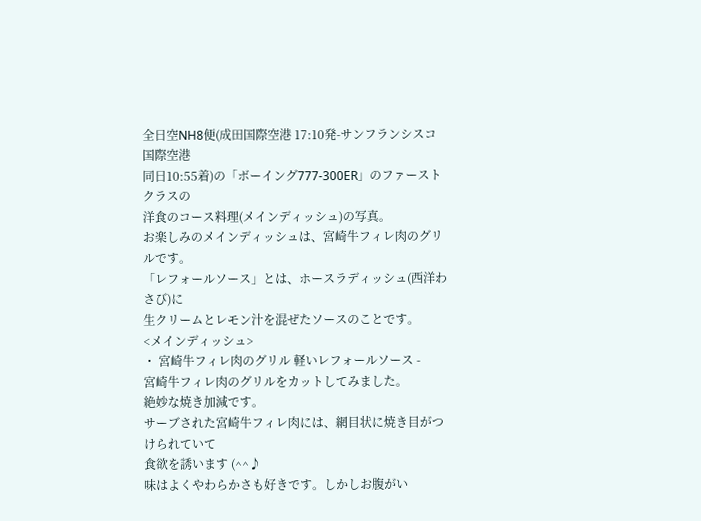全日空NH8便(成田国際空港 17:10発-サンフランシスコ国際空港
同日10:55着)の「ボーイング777-300ER」のファーストクラスの
洋食のコース料理(メインディッシュ)の写真。
お楽しみのメインディッシュは、宮崎牛フィレ肉のグリルです。
「レフォールソース」とは、ホースラディッシュ(西洋わさび)に
生クリームとレモン汁を混ぜたソースのことです。
<メインディッシュ>
・ 宮崎牛フィレ肉のグリル 軽いレフォールソース -
宮崎牛フィレ肉のグリルをカットしてみました。
絶妙な焼き加減です。
サーブされた宮崎牛フィレ肉には、網目状に焼き目がつけられていて
食欲を誘います (^^♪
味はよくやわらかさも好きです。しかしお腹がい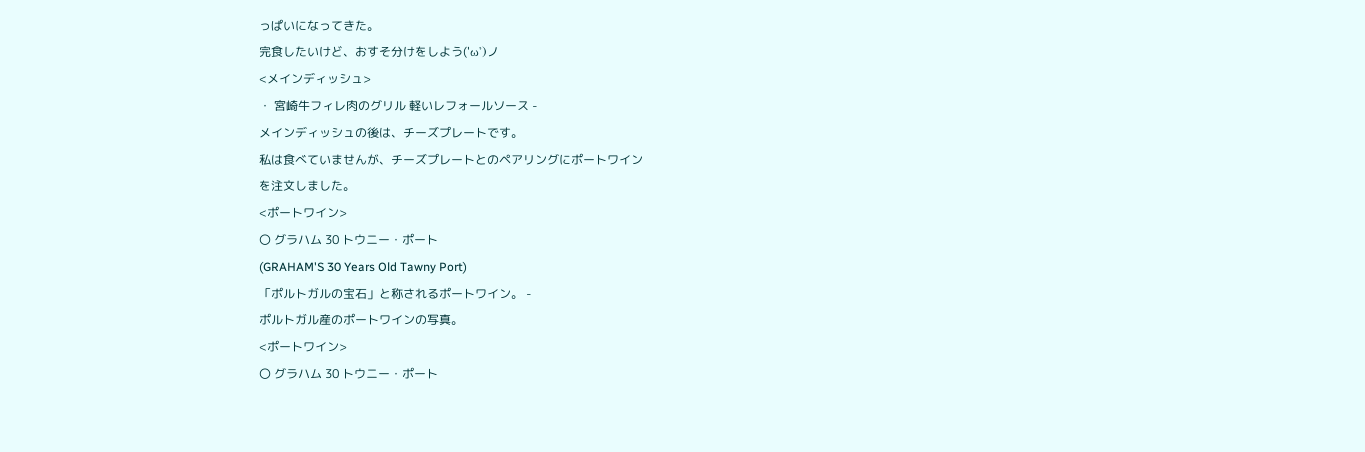っぱいになってきた。
完食したいけど、おすそ分けをしよう('ω')ノ
<メインディッシュ>
・ 宮崎牛フィレ肉のグリル 軽いレフォールソース -
メインディッシュの後は、チーズプレートです。
私は食べていませんが、チーズプレートとのペアリングにポートワイン
を注文しました。
<ポートワイン>
〇 グラハム 30 トウニー・ポート
(GRAHAM'S 30 Years Old Tawny Port)
「ポルトガルの宝石」と称されるポートワイン。 -
ポルトガル産のポートワインの写真。
<ポートワイン>
〇 グラハム 30 トウニー・ポート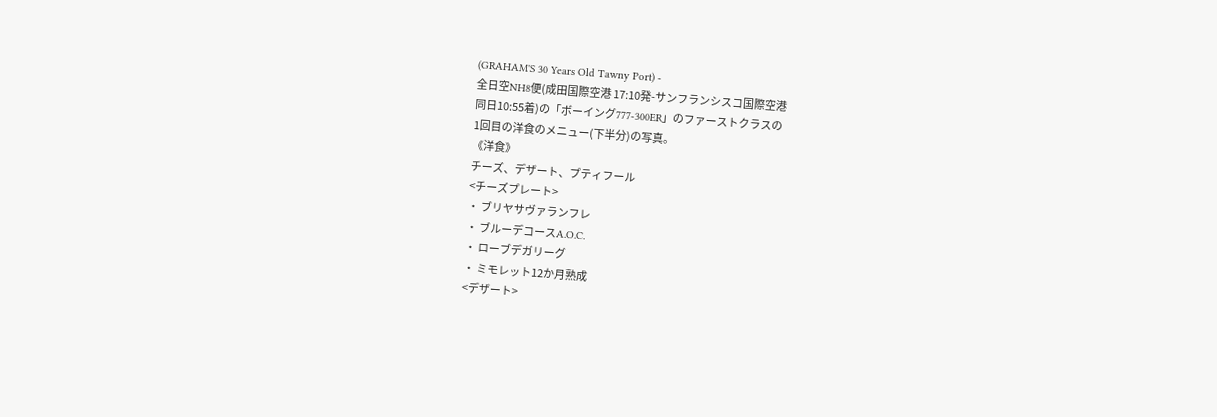(GRAHAM'S 30 Years Old Tawny Port) -
全日空NH8便(成田国際空港 17:10発-サンフランシスコ国際空港
同日10:55着)の「ボーイング777-300ER」のファーストクラスの
1回目の洋食のメニュー(下半分)の写真。
《洋食》
チーズ、デザート、プティフール
<チーズプレート>
・ ブリヤサヴァランフレ
・ ブルーデコースA.O.C.
・ ローブデガリーグ
・ ミモレット12か月熟成
<デザート>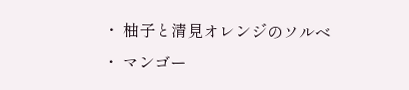・ 柚子と清見オレンジのソルベ
・ マンゴー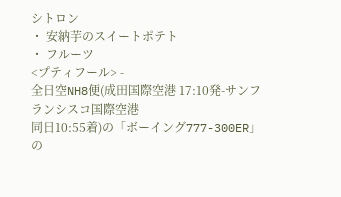シトロン
・ 安納芋のスイートポテト
・ フルーツ
<プティフール> -
全日空NH8便(成田国際空港 17:10発-サンフランシスコ国際空港
同日10:55着)の「ボーイング777-300ER」の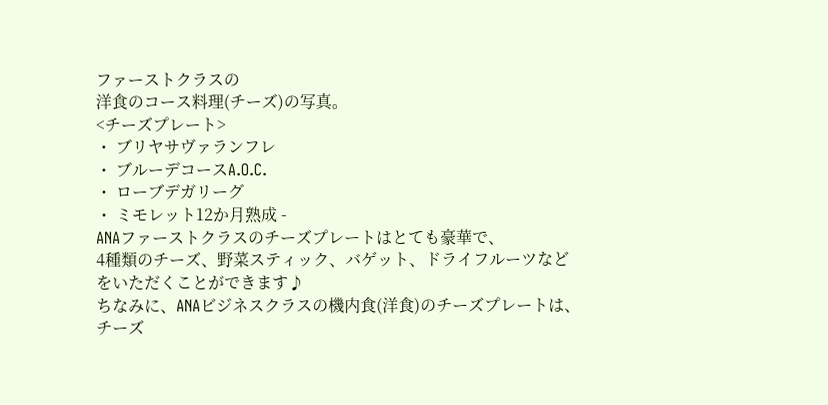ファーストクラスの
洋食のコース料理(チーズ)の写真。
<チーズプレート>
・ ブリヤサヴァランフレ
・ ブルーデコースA.O.C.
・ ローブデガリーグ
・ ミモレット12か月熟成 -
ANAファーストクラスのチーズプレートはとても豪華で、
4種類のチーズ、野菜スティック、バゲット、ドライフルーツなど
をいただくことができます♪
ちなみに、ANAビジネスクラスの機内食(洋食)のチーズプレートは、
チーズ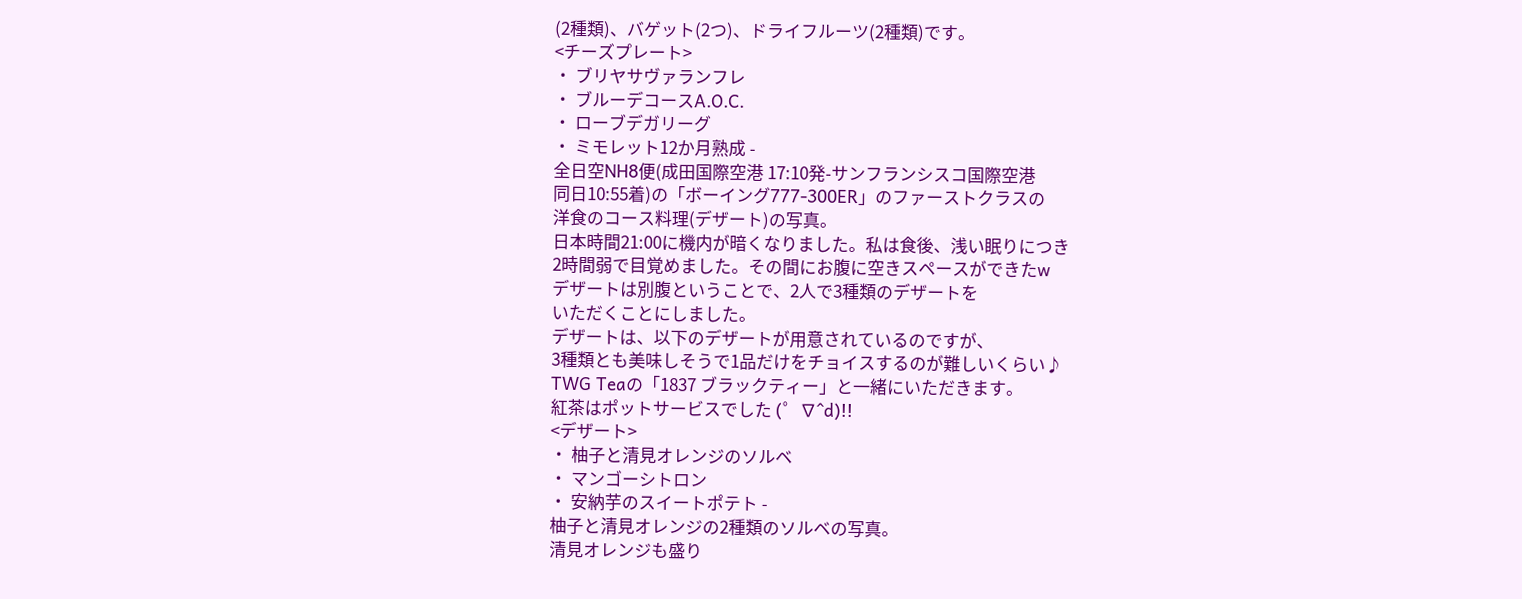(2種類)、バゲット(2つ)、ドライフルーツ(2種類)です。
<チーズプレート>
・ ブリヤサヴァランフレ
・ ブルーデコースA.O.C.
・ ローブデガリーグ
・ ミモレット12か月熟成 -
全日空NH8便(成田国際空港 17:10発-サンフランシスコ国際空港
同日10:55着)の「ボーイング777-300ER」のファーストクラスの
洋食のコース料理(デザート)の写真。
日本時間21:00に機内が暗くなりました。私は食後、浅い眠りにつき
2時間弱で目覚めました。その間にお腹に空きスペースができたw
デザートは別腹ということで、2人で3種類のデザートを
いただくことにしました。
デザートは、以下のデザートが用意されているのですが、
3種類とも美味しそうで1品だけをチョイスするのが難しいくらい♪
TWG Teaの「1837 ブラックティー」と一緒にいただきます。
紅茶はポットサービスでした (゜∇^d)!!
<デザート>
・ 柚子と清見オレンジのソルベ
・ マンゴーシトロン
・ 安納芋のスイートポテト -
柚子と清見オレンジの2種類のソルベの写真。
清見オレンジも盛り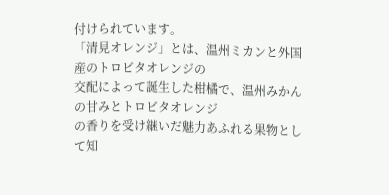付けられています。
「清見オレンジ」とは、温州ミカンと外国産のトロビタオレンジの
交配によって誕生した柑橘で、温州みかんの甘みとトロビタオレンジ
の香りを受け継いだ魅力あふれる果物として知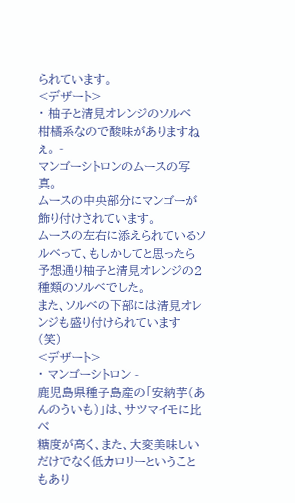られています。
<デザート>
・ 柚子と清見オレンジのソルベ
柑橘系なので酸味がありますねぇ。 -
マンゴーシトロンのムースの写真。
ムースの中央部分にマンゴーが飾り付けされています。
ムースの左右に添えられているソルベって、もしかしてと思ったら
予想通り柚子と清見オレンジの2種類のソルベでした。
また、ソルベの下部には清見オレンジも盛り付けられています (笑)
<デザート>
・ マンゴーシトロン -
鹿児島県種子島産の「安納芋(あんのういも)」は、サツマイモに比べ
糖度が高く、また、大変美味しいだけでなく低カロリーということもあり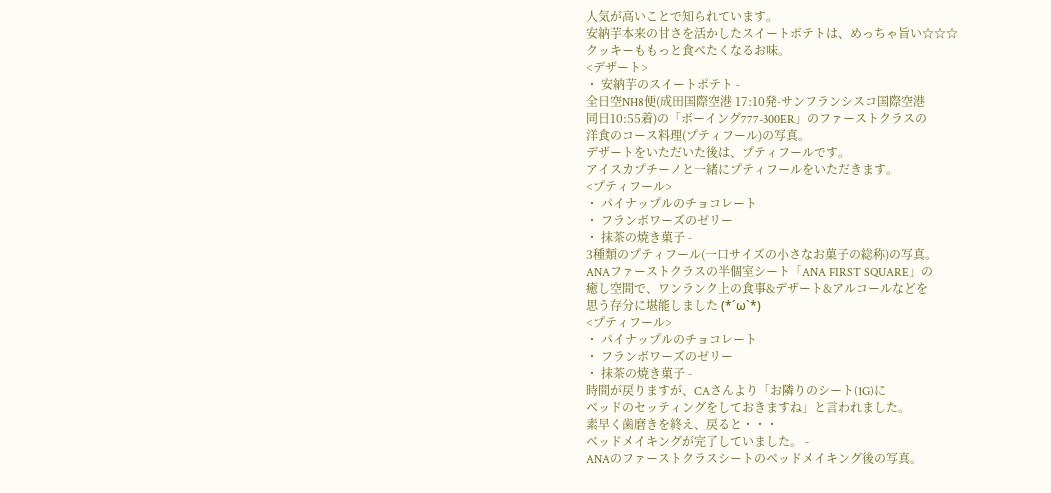人気が高いことで知られています。
安納芋本来の甘さを活かしたスイートポテトは、めっちゃ旨い☆☆☆
クッキーももっと食べたくなるお味。
<デザート>
・ 安納芋のスイートポテト -
全日空NH8便(成田国際空港 17:10発-サンフランシスコ国際空港
同日10:55着)の「ボーイング777-300ER」のファーストクラスの
洋食のコース料理(プティフール)の写真。
デザートをいただいた後は、プティフールです。
アイスカプチーノと一緒にプティフールをいただきます。
<プティフール>
・ パイナップルのチョコレート
・ フランボワーズのゼリー
・ 抹茶の焼き菓子 -
3種類のプティフール(一口サイズの小さなお菓子の総称)の写真。
ANAファーストクラスの半個室シート「ANA FIRST SQUARE」の
癒し空間で、ワンランク上の食事&デザート&アルコールなどを
思う存分に堪能しました (*´ω`*)
<プティフール>
・ パイナップルのチョコレート
・ フランボワーズのゼリー
・ 抹茶の焼き菓子 -
時間が戻りますが、CAさんより「お隣りのシート(1G)に
ベッドのセッティングをしておきますね」と言われました。
素早く歯磨きを終え、戻ると・・・
ベッドメイキングが完了していました。 -
ANAのファーストクラスシートのベッドメイキング後の写真。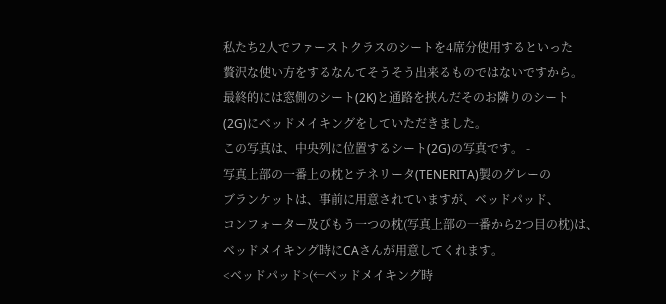私たち2人でファーストクラスのシートを4席分使用するといった
贅沢な使い方をするなんてそうそう出来るものではないですから。
最終的には窓側のシート(2K)と通路を挟んだそのお隣りのシート
(2G)にベッドメイキングをしていただきました。
この写真は、中央列に位置するシート(2G)の写真です。 -
写真上部の一番上の枕とテネリータ(TENERITA)製のグレーの
ブランケットは、事前に用意されていますが、ベッドパッド、
コンフォーター及びもう一つの枕(写真上部の一番から2つ目の枕)は、
ベッドメイキング時にCAさんが用意してくれます。
<ベッドパッド>(←ベッドメイキング時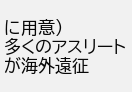に用意)
多くのアスリートが海外遠征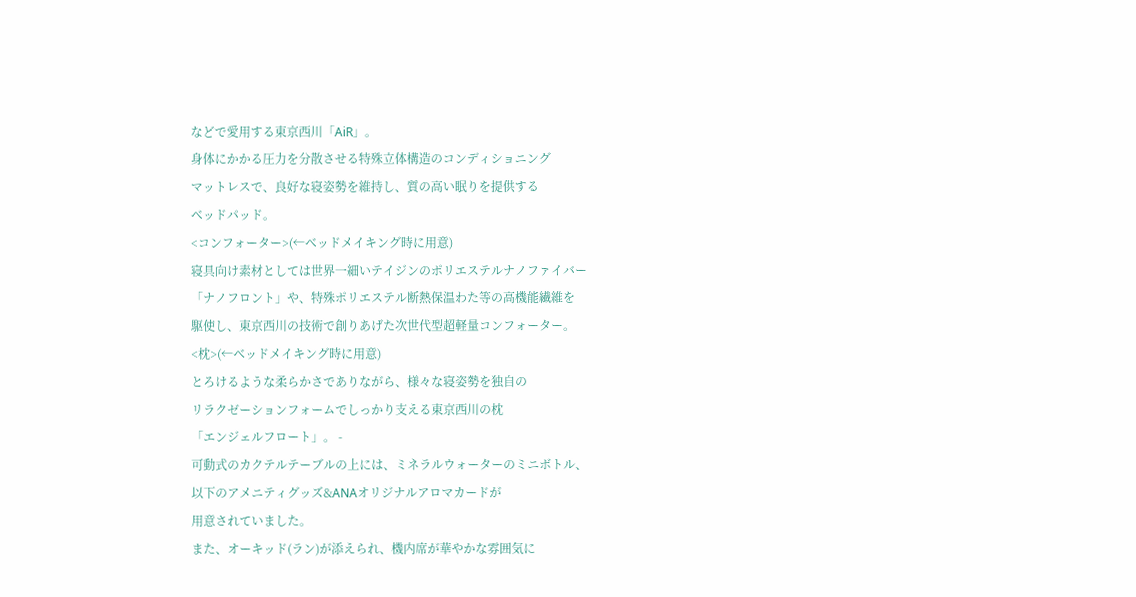などで愛用する東京西川「AiR」。
身体にかかる圧力を分散させる特殊立体構造のコンディショニング
マットレスで、良好な寝姿勢を維持し、質の高い眠りを提供する
ベッドパッド。
<コンフォーター>(←ベッドメイキング時に用意)
寝具向け素材としては世界一細いテイジンのポリエステルナノファイバー
「ナノフロント」や、特殊ポリエステル断熱保温わた等の高機能繊維を
駆使し、東京西川の技術で創りあげた次世代型超軽量コンフォーター。
<枕>(←ベッドメイキング時に用意)
とろけるような柔らかさでありながら、様々な寝姿勢を独自の
リラクゼーションフォームでしっかり支える東京西川の枕
「エンジェルフロート」。 -
可動式のカクテルテーブルの上には、ミネラルウォーターのミニボトル、
以下のアメニティグッズ&ANAオリジナルアロマカードが
用意されていました。
また、オーキッド(ラン)が添えられ、機内席が華やかな雰囲気に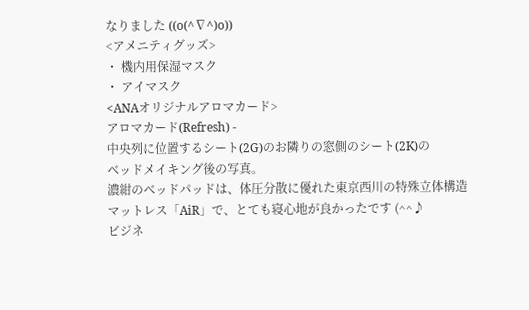なりました ((o(^∇^)o))
<アメニティグッズ>
・ 機内用保湿マスク
・ アイマスク
<ANAオリジナルアロマカード>
アロマカード(Refresh) -
中央列に位置するシート(2G)のお隣りの窓側のシート(2K)の
ベッドメイキング後の写真。
濃紺のベッドパッドは、体圧分散に優れた東京西川の特殊立体構造
マットレス「AiR」で、とても寝心地が良かったです (^^♪
ビジネ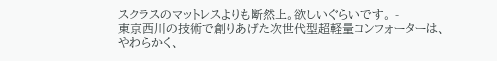スクラスのマットレスよりも断然上。欲しいぐらいです。 -
東京西川の技術で創りあげた次世代型超軽量コンフォーターは、
やわらかく、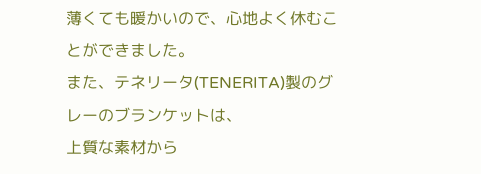薄くても暖かいので、心地よく休むことができました。
また、テネリータ(TENERITA)製のグレーのブランケットは、
上質な素材から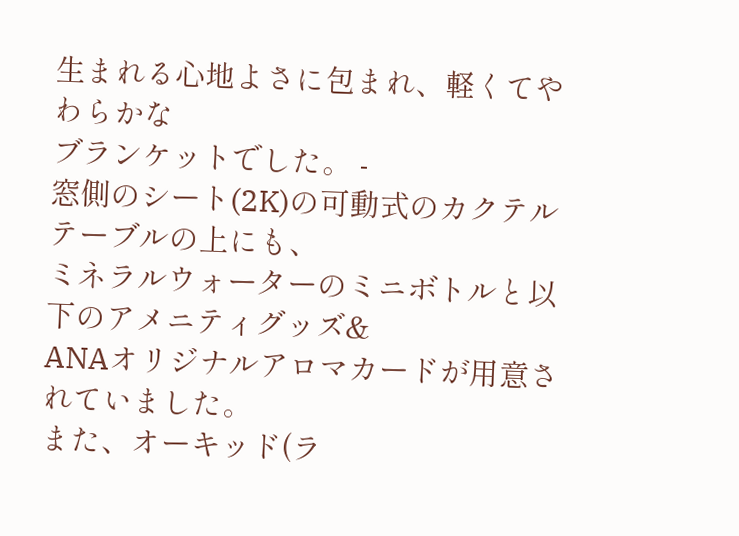生まれる心地よさに包まれ、軽くてやわらかな
ブランケットでした。 -
窓側のシート(2K)の可動式のカクテルテーブルの上にも、
ミネラルウォーターのミニボトルと以下のアメニティグッズ&
ANAオリジナルアロマカードが用意されていました。
また、オーキッド(ラ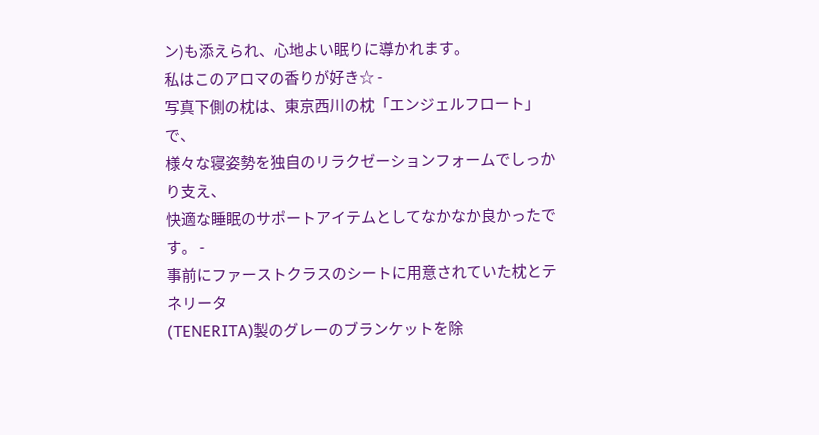ン)も添えられ、心地よい眠りに導かれます。
私はこのアロマの香りが好き☆ -
写真下側の枕は、東京西川の枕「エンジェルフロート」で、
様々な寝姿勢を独自のリラクゼーションフォームでしっかり支え、
快適な睡眠のサポートアイテムとしてなかなか良かったです。 -
事前にファーストクラスのシートに用意されていた枕とテネリータ
(TENERITA)製のグレーのブランケットを除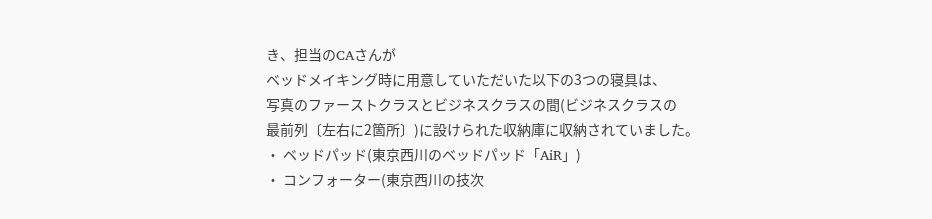き、担当のCAさんが
ベッドメイキング時に用意していただいた以下の3つの寝具は、
写真のファーストクラスとビジネスクラスの間(ビジネスクラスの
最前列〔左右に2箇所〕)に設けられた収納庫に収納されていました。
・ ベッドパッド(東京西川のベッドパッド「AiR」)
・ コンフォーター(東京西川の技次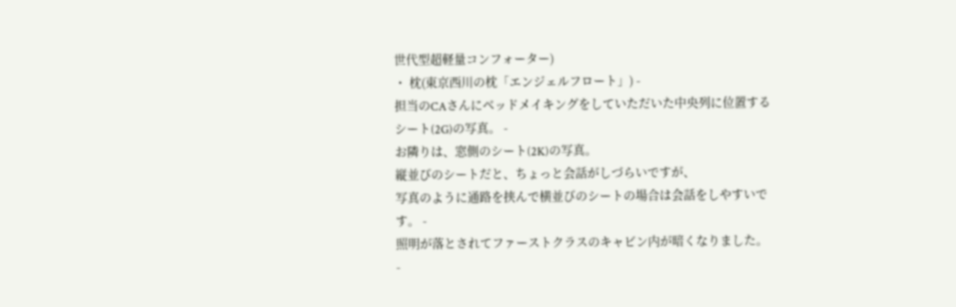世代型超軽量コンフォーター)
・ 枕(東京西川の枕「エンジェルフロート」) -
担当のCAさんにベッドメイキングをしていただいた中央列に位置する
シート(2G)の写真。 -
お隣りは、窓側のシート(2K)の写真。
縦並びのシートだと、ちょっと会話がしづらいですが、
写真のように通路を挟んで横並びのシートの場合は会話をしやすいです。 -
照明が落とされてファーストクラスのキャビン内が暗くなりました。
-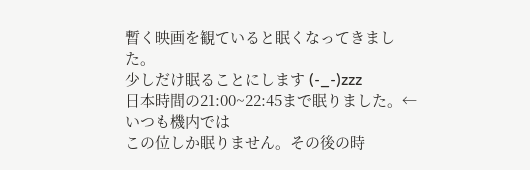暫く映画を観ていると眠くなってきました。
少しだけ眠ることにします (-_-)zzz
日本時間の21:00~22:45まで眠りました。←いつも機内では
この位しか眠りません。その後の時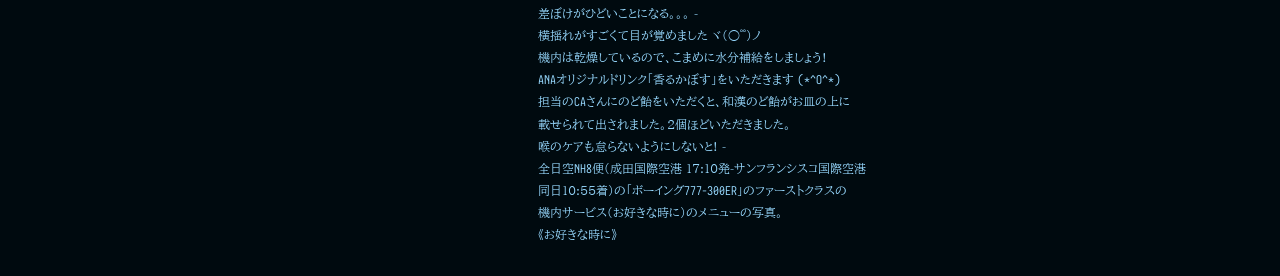差ぼけがひどいことになる。。。 -
横揺れがすごくて目が覚めました ヾ(○゜゜)ノ
機内は乾燥しているので、こまめに水分補給をしましょう!
ANAオリジナルドリンク「香るかぼす」をいただきます (*^O^*)
担当のCAさんにのど飴をいただくと、和漢のど飴がお皿の上に
載せられて出されました。2個ほどいただきました。
喉のケアも怠らないようにしないと! -
全日空NH8便(成田国際空港 17:10発-サンフランシスコ国際空港
同日10:55着)の「ボーイング777-300ER」のファーストクラスの
機内サービス(お好きな時に)のメニューの写真。
《お好きな時に》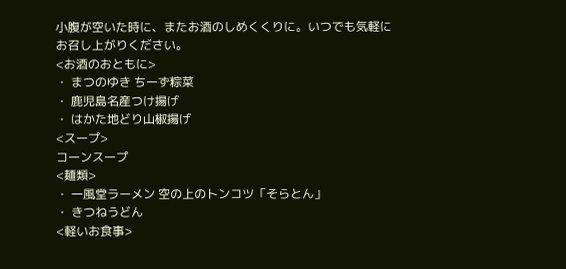小腹が空いた時に、またお酒のしめくくりに。いつでも気軽に
お召し上がりください。
<お酒のおともに>
・ まつのゆき ちーず粽菜
・ 鹿児島名産つけ揚げ
・ はかた地どり山椒揚げ
<スープ>
コーンスープ
<麺類>
・ 一風堂ラーメン 空の上のトンコツ「そらとん」
・ きつねうどん
<軽いお食事>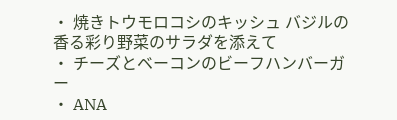・ 焼きトウモロコシのキッシュ バジルの香る彩り野菜のサラダを添えて
・ チーズとベーコンのビーフハンバーガー
・ ANA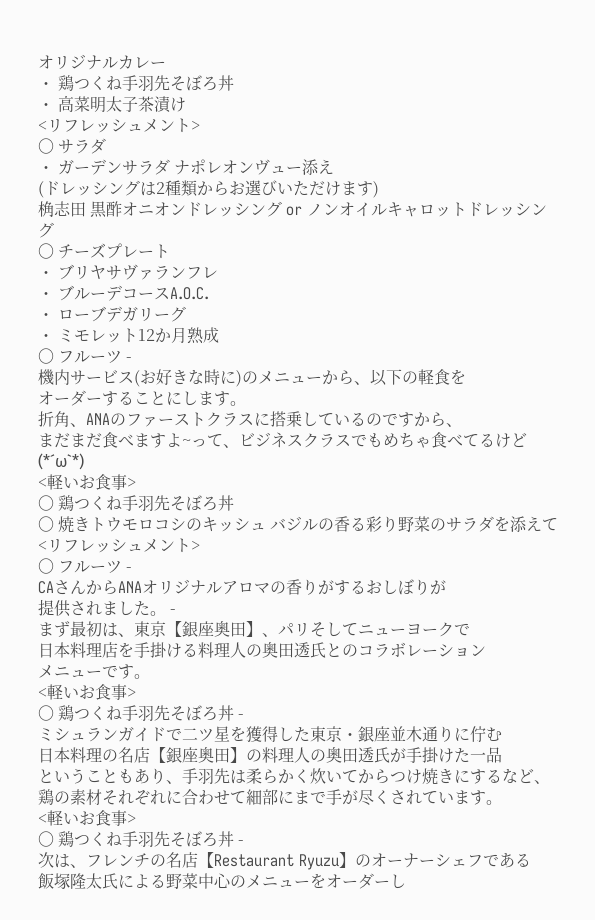オリジナルカレー
・ 鶏つくね手羽先そぼろ丼
・ 高菜明太子茶漬け
<リフレッシュメント>
〇 サラダ
・ ガーデンサラダ ナポレオンヴュー添え
(ドレッシングは2種類からお選びいただけます)
桷志田 黒酢オニオンドレッシング or ノンオイルキャロットドレッシング
〇 チーズプレート
・ ブリヤサヴァランフレ
・ ブルーデコースA.O.C.
・ ローブデガリーグ
・ ミモレット12か月熟成
〇 フルーツ -
機内サービス(お好きな時に)のメニューから、以下の軽食を
オーダーすることにします。
折角、ANAのファーストクラスに搭乗しているのですから、
まだまだ食べますよ~って、ビジネスクラスでもめちゃ食べてるけど
(*´ω`*)
<軽いお食事>
〇 鶏つくね手羽先そぼろ丼
〇 焼きトウモロコシのキッシュ バジルの香る彩り野菜のサラダを添えて
<リフレッシュメント>
〇 フルーツ -
CAさんからANAオリジナルアロマの香りがするおしぼりが
提供されました。 -
まず最初は、東京【銀座奥田】、パリそしてニューヨークで
日本料理店を手掛ける料理人の奥田透氏とのコラボレーション
メニューです。
<軽いお食事>
〇 鶏つくね手羽先そぼろ丼 -
ミシュランガイドで二ツ星を獲得した東京・銀座並木通りに佇む
日本料理の名店【銀座奥田】の料理人の奥田透氏が手掛けた一品
ということもあり、手羽先は柔らかく炊いてからつけ焼きにするなど、
鶏の素材それぞれに合わせて細部にまで手が尽くされています。
<軽いお食事>
〇 鶏つくね手羽先そぼろ丼 -
次は、フレンチの名店【Restaurant Ryuzu】のオーナーシェフである
飯塚隆太氏による野菜中心のメニューをオーダーし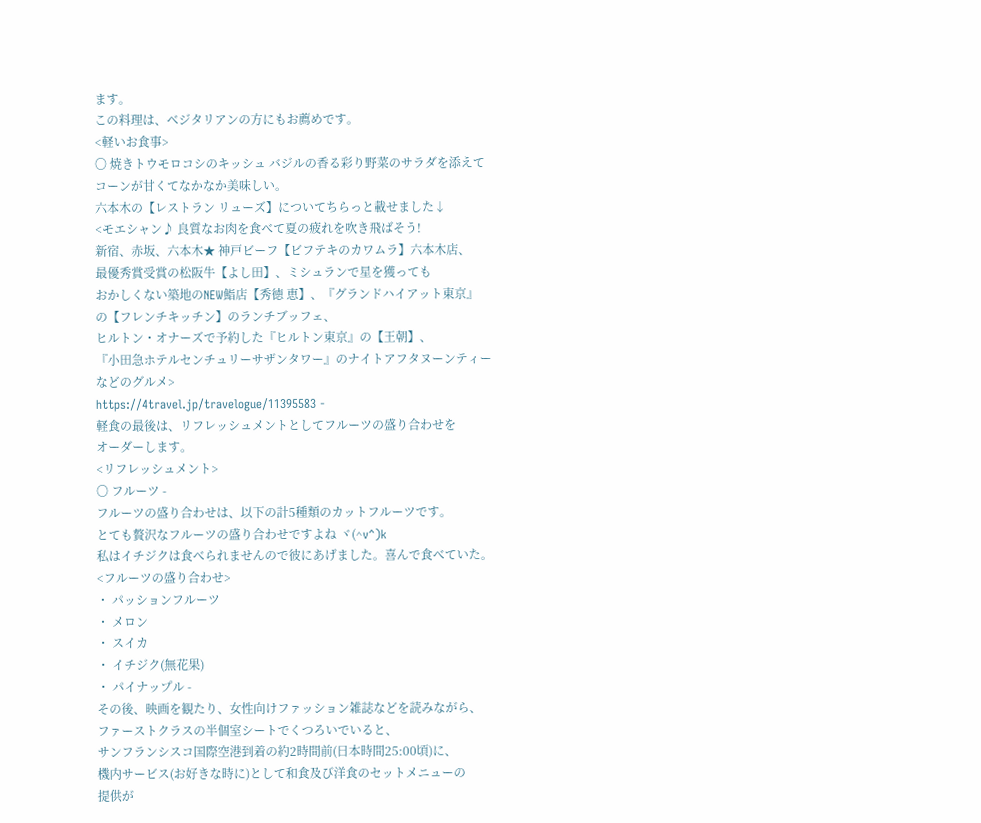ます。
この料理は、ベジタリアンの方にもお薦めです。
<軽いお食事>
〇 焼きトウモロコシのキッシュ バジルの香る彩り野菜のサラダを添えて
コーンが甘くてなかなか美味しい。
六本木の【レストラン リューズ】についてちらっと載せました↓
<モエシャン♪ 良質なお肉を食べて夏の疲れを吹き飛ばそう!
新宿、赤坂、六本木★ 神戸ビーフ【ビフテキのカワムラ】六本木店、
最優秀賞受賞の松阪牛【よし田】、ミシュランで星を獲っても
おかしくない築地のNEW鮨店【秀徳 恵】、『グランドハイアット東京』
の【フレンチキッチン】のランチブッフェ、
ヒルトン・オナーズで予約した『ヒルトン東京』の【王朝】、
『小田急ホテルセンチュリーサザンタワー』のナイトアフタヌーンティー
などのグルメ>
https://4travel.jp/travelogue/11395583 -
軽食の最後は、リフレッシュメントとしてフルーツの盛り合わせを
オーダーします。
<リフレッシュメント>
〇 フルーツ -
フルーツの盛り合わせは、以下の計5種類のカットフルーツです。
とても贅沢なフルーツの盛り合わせですよね ヾ(^v^)k
私はイチジクは食べられませんので彼にあげました。喜んで食べていた。
<フルーツの盛り合わせ>
・ パッションフルーツ
・ メロン
・ スイカ
・ イチジク(無花果)
・ パイナップル -
その後、映画を観たり、女性向けファッション雑誌などを読みながら、
ファーストクラスの半個室シートでくつろいでいると、
サンフランシスコ国際空港到着の約2時間前(日本時間25:00頃)に、
機内サービス(お好きな時に)として和食及び洋食のセットメニューの
提供が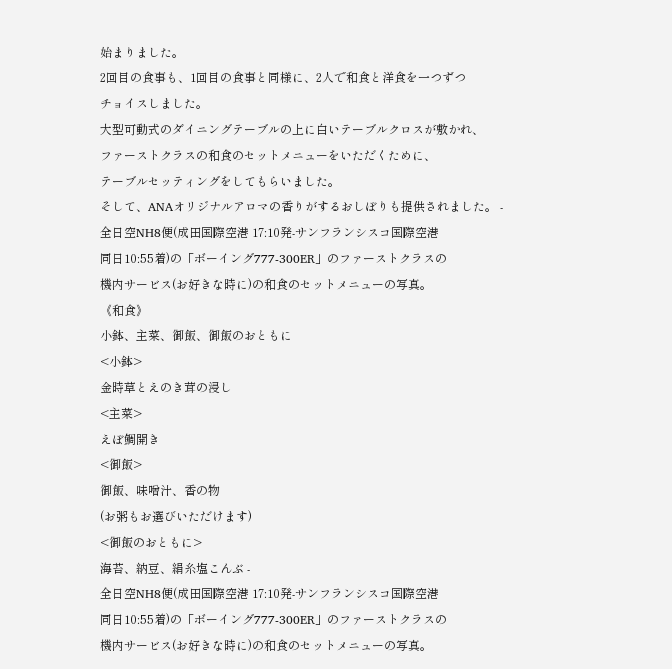始まりました。
2回目の食事も、1回目の食事と同様に、2人で和食と洋食を一つずつ
チョイスしました。
大型可動式のダイニングテーブルの上に白いテーブルクロスが敷かれ、
ファーストクラスの和食のセットメニューをいただくために、
テーブルセッティングをしてもらいました。
そして、ANAオリジナルアロマの香りがするおしぼりも提供されました。 -
全日空NH8便(成田国際空港 17:10発-サンフランシスコ国際空港
同日10:55着)の「ボーイング777-300ER」のファーストクラスの
機内サービス(お好きな時に)の和食のセットメニューの写真。
《和食》
小鉢、主菜、御飯、御飯のおともに
<小鉢>
金時草とえのき茸の浸し
<主菜>
えぼ鯛開き
<御飯>
御飯、味噌汁、香の物
(お粥もお選びいただけます)
<御飯のおともに>
海苔、納豆、絹糸塩こんぶ -
全日空NH8便(成田国際空港 17:10発-サンフランシスコ国際空港
同日10:55着)の「ボーイング777-300ER」のファーストクラスの
機内サービス(お好きな時に)の和食のセットメニューの写真。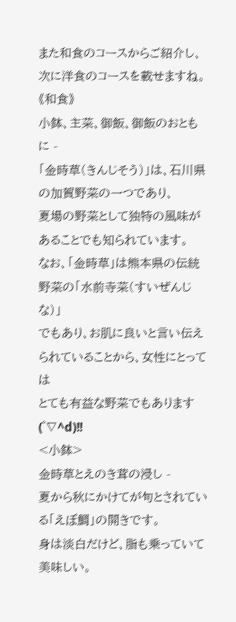また和食のコースからご紹介し、次に洋食のコースを載せますね。
《和食》
小鉢、主菜、御飯、御飯のおともに -
「金時草(きんじそう)」は、石川県の加賀野菜の一つであり、
夏場の野菜として独特の風味があることでも知られています。
なお、「金時草」は熊本県の伝統野菜の「水前寺菜(すいぜんじな)」
でもあり、お肌に良いと言い伝えられていることから、女性にとっては
とても有益な野菜でもあります (゜∇^d)!!
<小鉢>
金時草とえのき茸の浸し -
夏から秋にかけてが旬とされている「えぼ鯛」の開きです。
身は淡白だけど、脂も乗っていて美味しい。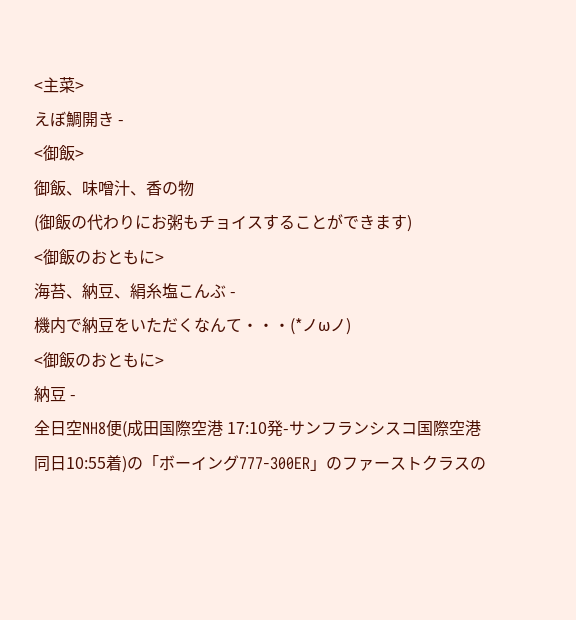<主菜>
えぼ鯛開き -
<御飯>
御飯、味噌汁、香の物
(御飯の代わりにお粥もチョイスすることができます)
<御飯のおともに>
海苔、納豆、絹糸塩こんぶ -
機内で納豆をいただくなんて・・・(*ノωノ)
<御飯のおともに>
納豆 -
全日空NH8便(成田国際空港 17:10発-サンフランシスコ国際空港
同日10:55着)の「ボーイング777-300ER」のファーストクラスの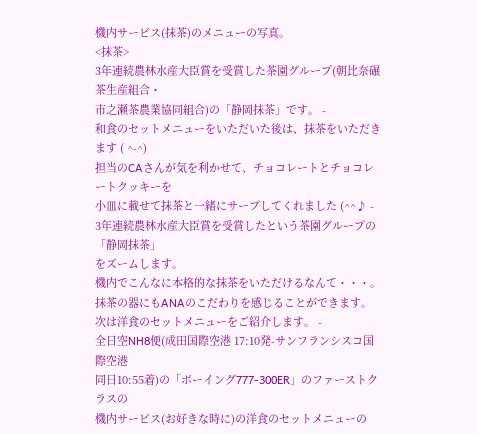機内サービス(抹茶)のメニューの写真。
<抹茶>
3年連続農林水産大臣賞を受賞した茶園グループ(朝比奈碾茶生産組合・
市之瀬茶農業協同組合)の「静岡抹茶」です。 -
和食のセットメニューをいただいた後は、抹茶をいただきます ( ^-^)
担当のCAさんが気を利かせて、チョコレートとチョコレートクッキーを
小皿に載せて抹茶と一緒にサーブしてくれました (^^♪ -
3年連続農林水産大臣賞を受賞したという茶園グループの「静岡抹茶」
をズームします。
機内でこんなに本格的な抹茶をいただけるなんて・・・。
抹茶の器にもANAのこだわりを感じることができます。
次は洋食のセットメニューをご紹介します。 -
全日空NH8便(成田国際空港 17:10発-サンフランシスコ国際空港
同日10:55着)の「ボーイング777-300ER」のファーストクラスの
機内サービス(お好きな時に)の洋食のセットメニューの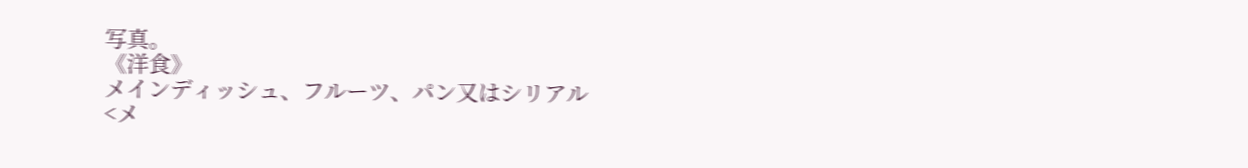写真。
《洋食》
メインディッシュ、フルーツ、パン又はシリアル
<メ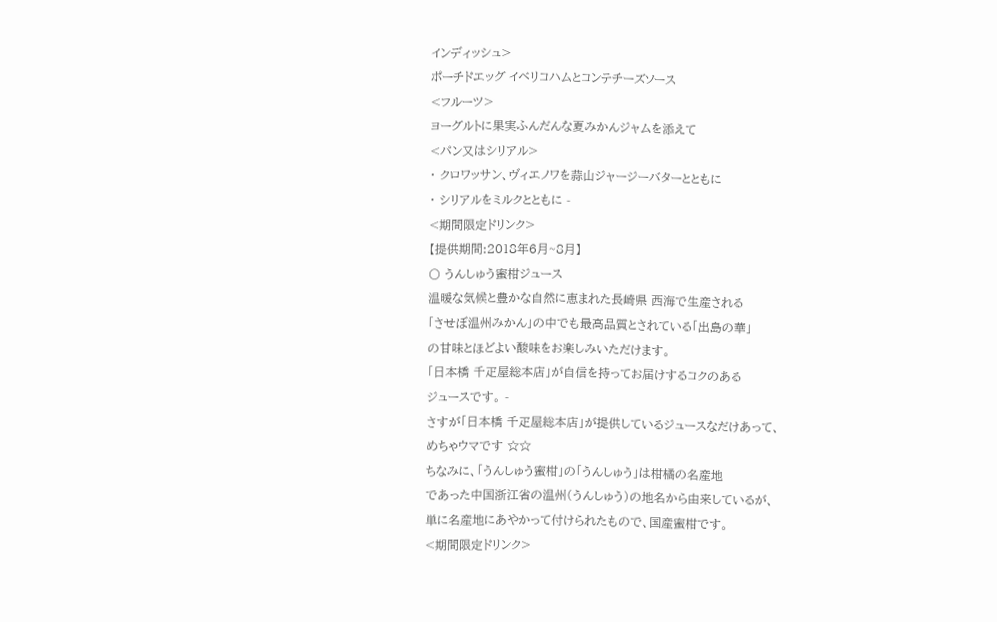インディッシュ>
ポーチドエッグ イベリコハムとコンテチーズソース
<フルーツ>
ヨーグルトに果実ふんだんな夏みかんジャムを添えて
<パン又はシリアル>
・ クロワッサン、ヴィエノワを蒜山ジャージーバターとともに
・ シリアルをミルクとともに -
<期間限定ドリンク>
【提供期間:2018年6月~8月】
〇 うんしゅう蜜柑ジュース
温暖な気候と豊かな自然に恵まれた長崎県 西海で生産される
「させぼ温州みかん」の中でも最高品質とされている「出島の華」
の甘味とほどよい酸味をお楽しみいただけます。
「日本橋 千疋屋総本店」が自信を持ってお届けするコクのある
ジュースです。 -
さすが「日本橋 千疋屋総本店」が提供しているジュースなだけあって、
めちゃウマです ☆☆
ちなみに、「うんしゅう蜜柑」の「うんしゅう」は柑橘の名産地
であった中国浙江省の温州(うんしゅう)の地名から由来しているが、
単に名産地にあやかって付けられたもので、国産蜜柑です。
<期間限定ドリンク>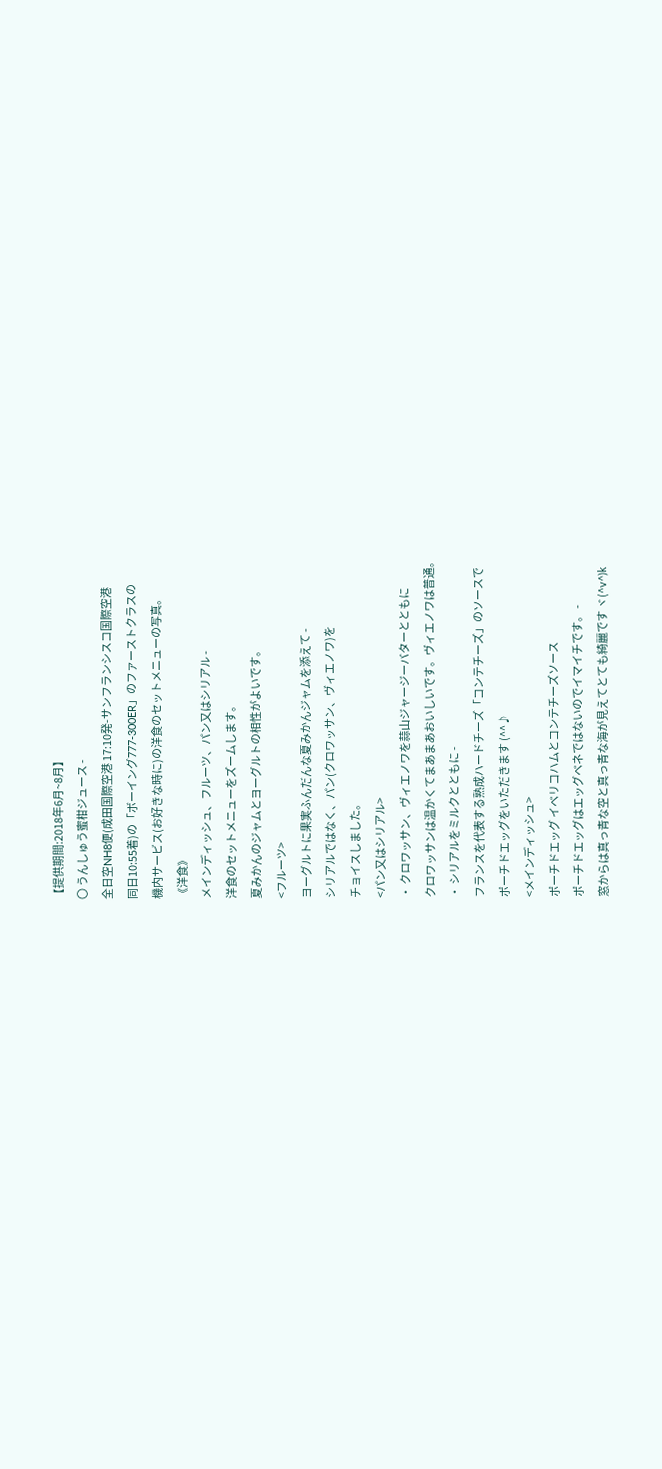【提供期間:2018年6月~8月】
〇 うんしゅう蜜柑ジュース -
全日空NH8便(成田国際空港 17:10発-サンフランシスコ国際空港
同日10:55着)の「ボーイング777-300ER」のファーストクラスの
機内サービス(お好きな時に)の洋食のセットメニューの写真。
《洋食》
メインディッシュ、フルーツ、パン又はシリアル -
洋食のセットメニューをズームします。
夏みかんのジャムとヨーグルトの相性がよいです。
<フルーツ>
ヨーグルトに果実ふんだんな夏みかんジャムを添えて -
シリアルではなく、パン(クロワッサン、ヴィエノワ)を
チョイスしました。
<パン又はシリアル>
・ クロワッサン、ヴィエノワを蒜山ジャージーバターとともに
クロワッサンは温かくてまあまあおいしいです。ヴィエノワは普通。
・ シリアルをミルクとともに -
フランスを代表する熟成ハードチーズ「コンテチーズ」のソースで
ポーチドエッグをいただきます (^^♪
<メインディッシュ>
ポーチドエッグ イベリコハムとコンテチーズソース
ポーチドエッグはエッグベネではないのでイマイチです。 -
窓からは真っ青な空と真っ青な海が見えてとても綺麗です ヾ(^v^)k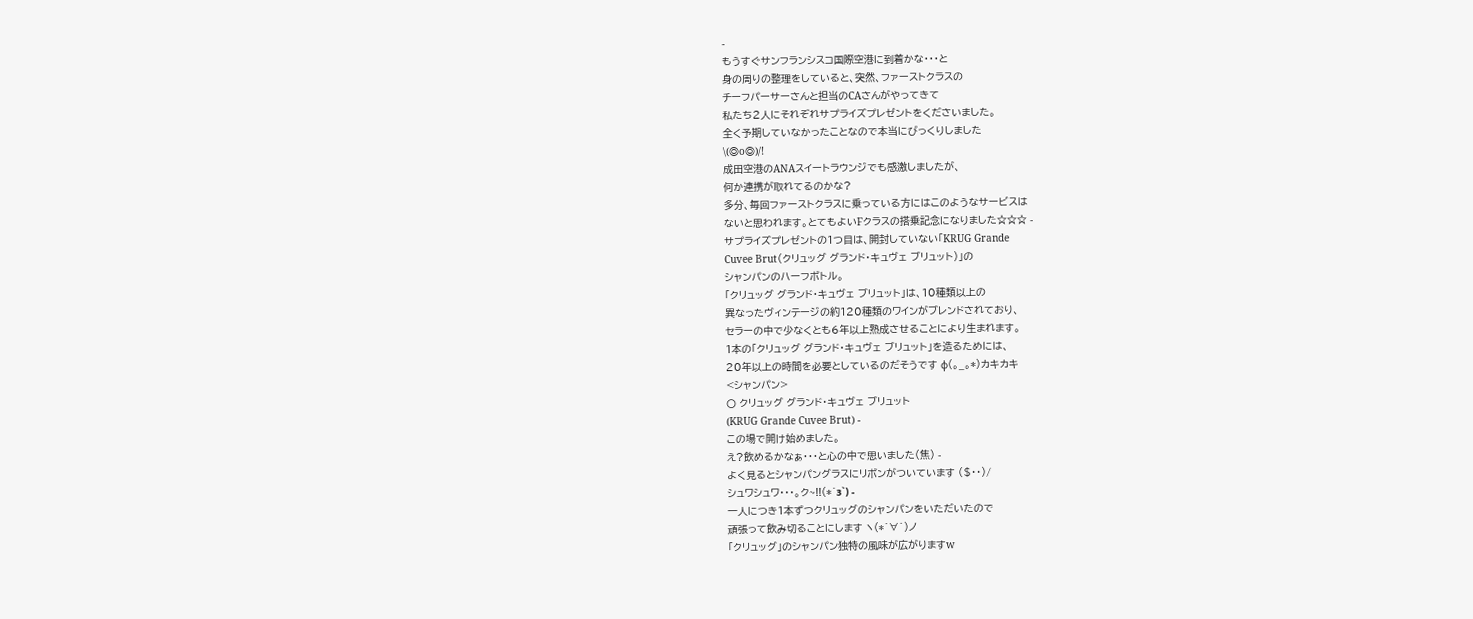-
もうすぐサンフランシスコ国際空港に到着かな・・・と
身の周りの整理をしていると、突然、ファーストクラスの
チーフパーサーさんと担当のCAさんがやってきて
私たち2人にそれぞれサプライズプレゼントをくださいました。
全く予期していなかったことなので本当にびっくりしました
\(◎o◎)/!
成田空港のANAスイートラウンジでも感激しましたが、
何か連携が取れてるのかな?
多分、毎回ファーストクラスに乗っている方にはこのようなサービスは
ないと思われます。とてもよいFクラスの搭乗記念になりました☆☆☆ -
サプライズプレゼントの1つ目は、開封していない「KRUG Grande
Cuvee Brut(クリュッグ グランド・キュヴェ ブリュット)」の
シャンパンのハーフボトル。
「クリュッグ グランド・キュヴェ ブリュット」は、10種類以上の
異なったヴィンテージの約120種類のワインがブレンドされており、
セラーの中で少なくとも6年以上熟成させることにより生まれます。
1本の「クリュッグ グランド・キュヴェ ブリュット」を造るためには、
20年以上の時間を必要としているのだそうです φ(。_。*)カキカキ
<シャンパン>
〇 クリュッグ グランド・キュヴェ ブリュット
(KRUG Grande Cuvee Brut) -
この場で開け始めました。
え?飲めるかなぁ・・・と心の中で思いました(焦) -
よく見るとシャンパングラスにリボンがついています ($・・)/
シュワシュワ・・・。ク~!!(*´з`) -
一人につき1本ずつクリュッグのシャンパンをいただいたので
頑張って飲み切ることにします ヽ(*´∀`)ノ
「クリュッグ」のシャンパン独特の風味が広がりますw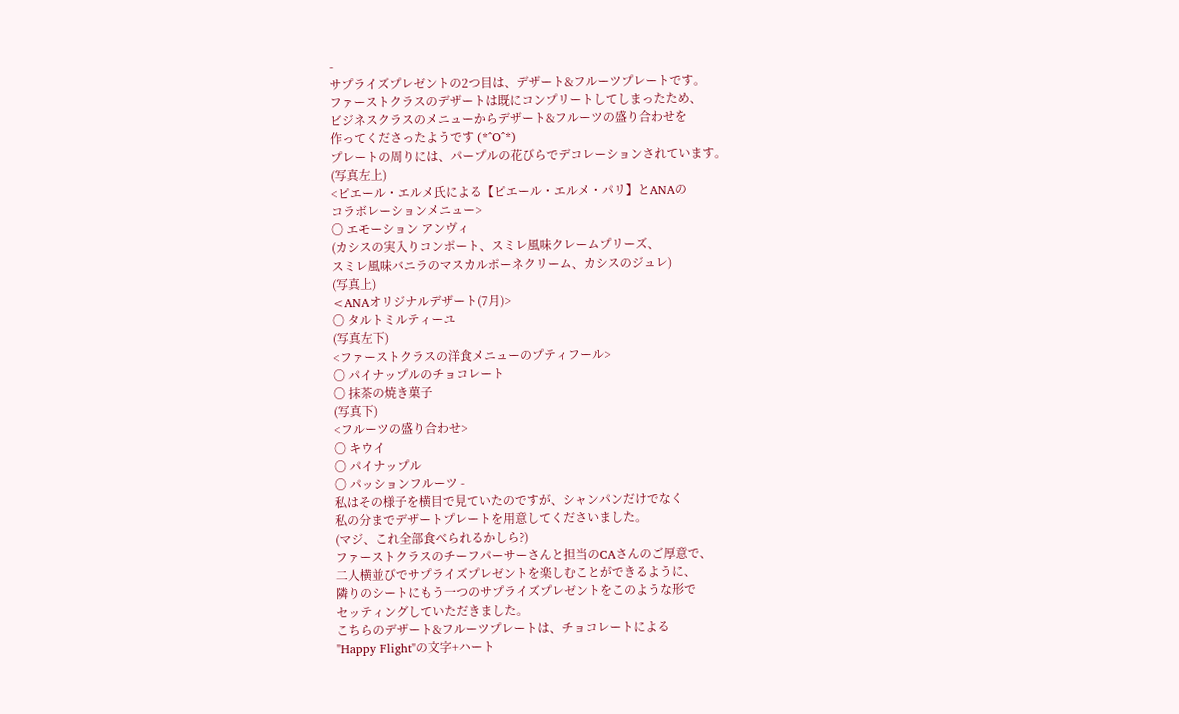-
サプライズプレゼントの2つ目は、デザート&フルーツプレートです。
ファーストクラスのデザートは既にコンプリートしてしまったため、
ビジネスクラスのメニューからデザート&フルーツの盛り合わせを
作ってくださったようです (*^O^*)
プレートの周りには、パープルの花びらでデコレーションされています。
(写真左上)
<ピエール・エルメ氏による【ピエール・エルメ・パリ】とANAの
コラボレーションメニュー>
〇 エモーション アンヴィ
(カシスの実入りコンポート、スミレ風味クレームプリーズ、
スミレ風味バニラのマスカルポーネクリーム、カシスのジュレ)
(写真上)
<ANAオリジナルデザート(7月)>
〇 タルトミルティーユ
(写真左下)
<ファーストクラスの洋食メニューのプティフール>
〇 パイナップルのチョコレート
〇 抹茶の焼き菓子
(写真下)
<フルーツの盛り合わせ>
〇 キウイ
〇 パイナップル
〇 パッションフルーツ -
私はその様子を横目で見ていたのですが、シャンパンだけでなく
私の分までデザートプレートを用意してくださいました。
(マジ、これ全部食べられるかしら?)
ファーストクラスのチーフパーサーさんと担当のCAさんのご厚意で、
二人横並びでサプライズプレゼントを楽しむことができるように、
隣りのシートにもう一つのサプライズプレゼントをこのような形で
セッティングしていただきました。
こちらのデザート&フルーツプレートは、チョコレートによる
"Happy Flight"の文字+ハート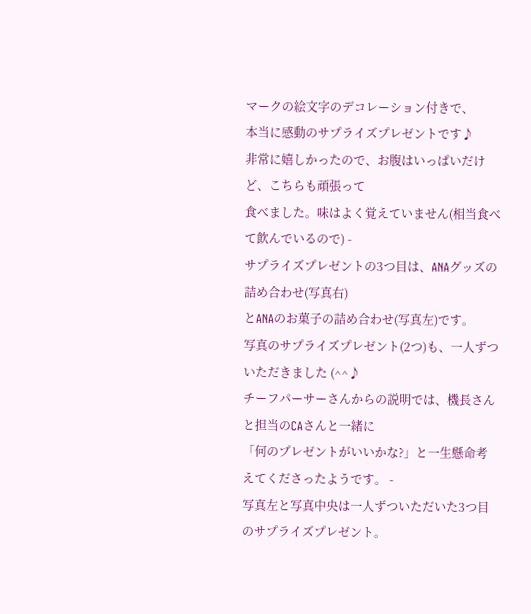マークの絵文字のデコレーション付きで、
本当に感動のサプライズプレゼントです♪
非常に嬉しかったので、お腹はいっぱいだけど、こちらも頑張って
食べました。味はよく覚えていません(相当食べて飲んでいるので) -
サプライズプレゼントの3つ目は、ANAグッズの詰め合わせ(写真右)
とANAのお菓子の詰め合わせ(写真左)です。
写真のサプライズプレゼント(2つ)も、一人ずついただきました (^^♪
チーフパーサーさんからの説明では、機長さんと担当のCAさんと一緒に
「何のプレゼントがいいかな?」と一生懸命考えてくださったようです。 -
写真左と写真中央は一人ずついただいた3つ目のサプライズプレゼント。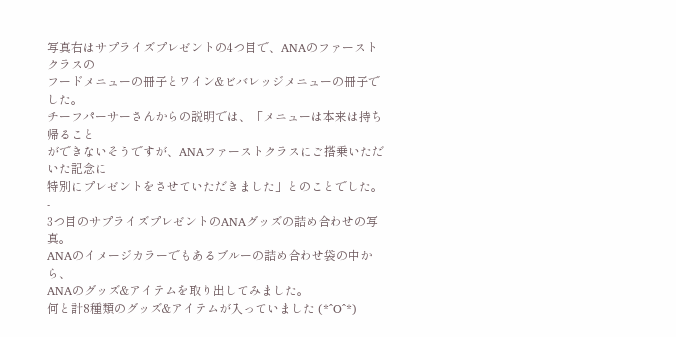写真右はサプライズプレゼントの4つ目で、ANAのファーストクラスの
フードメニューの冊子とワイン&ビバレッジメニューの冊子でした。
チーフパーサーさんからの説明では、「メニューは本来は持ち帰ること
ができないそうですが、ANAファーストクラスにご搭乗いただいた記念に
特別にプレゼントをさせていただきました」とのことでした。 -
3つ目のサプライズプレゼントのANAグッズの詰め合わせの写真。
ANAのイメージカラーでもあるブルーの詰め合わせ袋の中から、
ANAのグッズ&アイテムを取り出してみました。
何と計8種類のグッズ&アイテムが入っていました (*^O^*)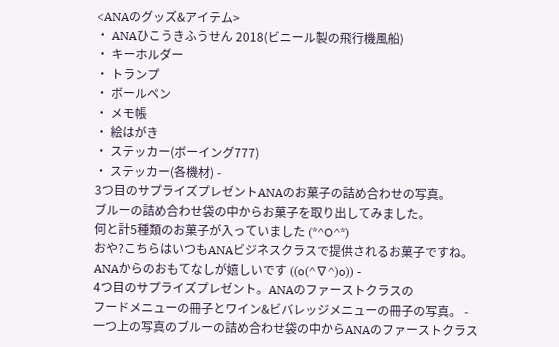<ANAのグッズ&アイテム>
・ ANAひこうきふうせん 2018(ビニール製の飛行機風船)
・ キーホルダー
・ トランプ
・ ボールペン
・ メモ帳
・ 絵はがき
・ ステッカー(ボーイング777)
・ ステッカー(各機材) -
3つ目のサプライズプレゼントANAのお菓子の詰め合わせの写真。
ブルーの詰め合わせ袋の中からお菓子を取り出してみました。
何と計5種類のお菓子が入っていました (*^O^*)
おや?こちらはいつもANAビジネスクラスで提供されるお菓子ですね。
ANAからのおもてなしが嬉しいです ((o(^∇^)o)) -
4つ目のサプライズプレゼント。ANAのファーストクラスの
フードメニューの冊子とワイン&ビバレッジメニューの冊子の写真。 -
一つ上の写真のブルーの詰め合わせ袋の中からANAのファーストクラス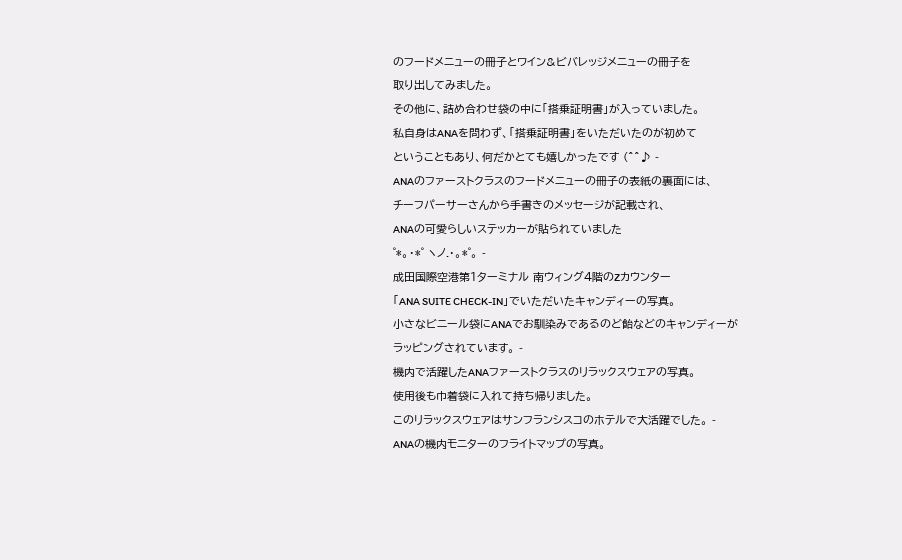のフードメニューの冊子とワイン&ビバレッジメニューの冊子を
取り出してみました。
その他に、詰め合わせ袋の中に「搭乗証明書」が入っていました。
私自身はANAを問わず、「搭乗証明書」をいただいたのが初めて
ということもあり、何だかとても嬉しかったです (^^♪ -
ANAのファーストクラスのフードメニューの冊子の表紙の裏面には、
チーフパーサーさんから手書きのメッセージが記載され、
ANAの可愛らしいステッカーが貼られていました
゜*。・*゜ ヽノ.・。*゜。 -
成田国際空港第1ターミナル 南ウィング4階のZカウンター
「ANA SUITE CHECK-IN」でいただいたキャンディーの写真。
小さなビニール袋にANAでお馴染みであるのど飴などのキャンディーが
ラッピングされています。 -
機内で活躍したANAファーストクラスのリラックスウェアの写真。
使用後も巾着袋に入れて持ち帰りました。
このリラックスウェアはサンフランシスコのホテルで大活躍でした。 -
ANAの機内モニターのフライトマップの写真。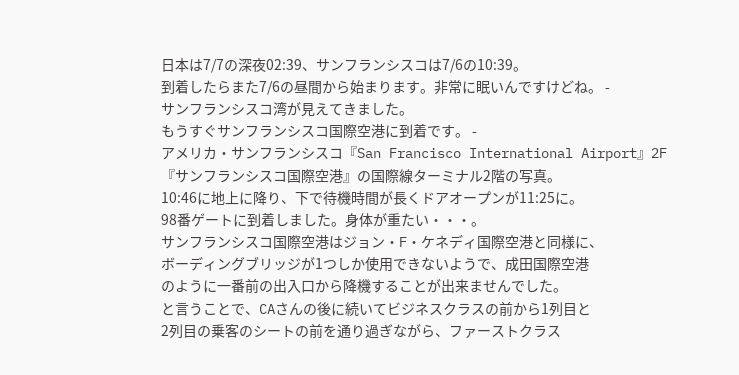日本は7/7の深夜02:39、サンフランシスコは7/6の10:39。
到着したらまた7/6の昼間から始まります。非常に眠いんですけどね。 -
サンフランシスコ湾が見えてきました。
もうすぐサンフランシスコ国際空港に到着です。 -
アメリカ・サンフランシスコ『San Francisco International Airport』2F
『サンフランシスコ国際空港』の国際線ターミナル2階の写真。
10:46に地上に降り、下で待機時間が長くドアオープンが11:25に。
98番ゲートに到着しました。身体が重たい・・・。
サンフランシスコ国際空港はジョン・F・ケネディ国際空港と同様に、
ボーディングブリッジが1つしか使用できないようで、成田国際空港
のように一番前の出入口から降機することが出来ませんでした。
と言うことで、CAさんの後に続いてビジネスクラスの前から1列目と
2列目の乗客のシートの前を通り過ぎながら、ファーストクラス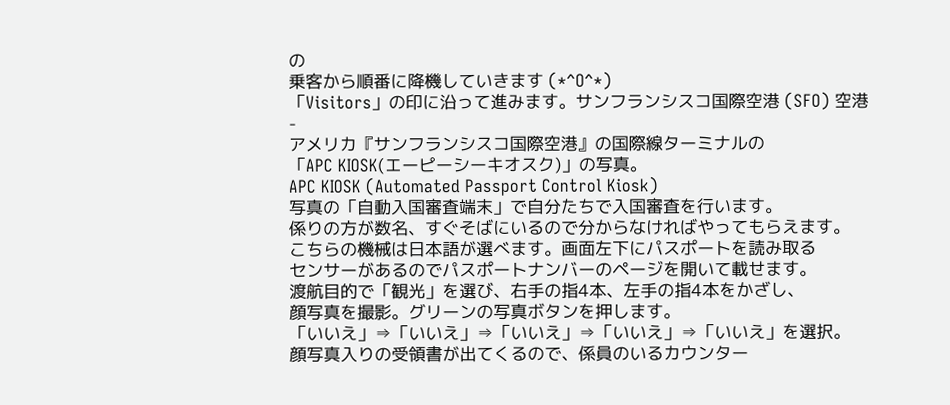の
乗客から順番に降機していきます (*^O^*)
「Visitors」の印に沿って進みます。サンフランシスコ国際空港 (SFO) 空港
-
アメリカ『サンフランシスコ国際空港』の国際線ターミナルの
「APC KIOSK(エーピーシーキオスク)」の写真。
APC KIOSK (Automated Passport Control Kiosk)
写真の「自動入国審査端末」で自分たちで入国審査を行います。
係りの方が数名、すぐそばにいるので分からなければやってもらえます。
こちらの機械は日本語が選べます。画面左下にパスポートを読み取る
センサーがあるのでパスポートナンバーのページを開いて載せます。
渡航目的で「観光」を選び、右手の指4本、左手の指4本をかざし、
顔写真を撮影。グリーンの写真ボタンを押します。
「いいえ」⇒「いいえ」⇒「いいえ」⇒「いいえ」⇒「いいえ」を選択。
顔写真入りの受領書が出てくるので、係員のいるカウンター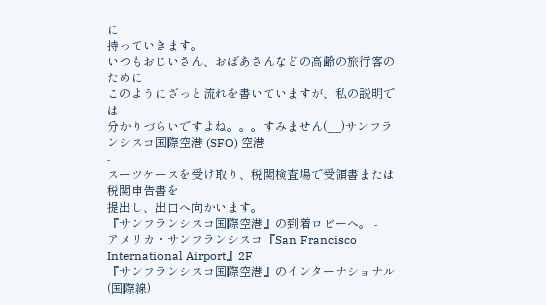に
持っていきます。
いつもおじいさん、おばあさんなどの高齢の旅行客のために
このようにざっと流れを書いていますが、私の説明では
分かりづらいですよね。。。すみません(__)サンフランシスコ国際空港 (SFO) 空港
-
スーツケースを受け取り、税関検査場で受領書または税関申告書を
提出し、出口へ向かいます。
『サンフランシスコ国際空港』の到着ロビーへ。 -
アメリカ・サンフランシスコ『San Francisco International Airport』2F
『サンフランシスコ国際空港』のインターナショナル(国際線)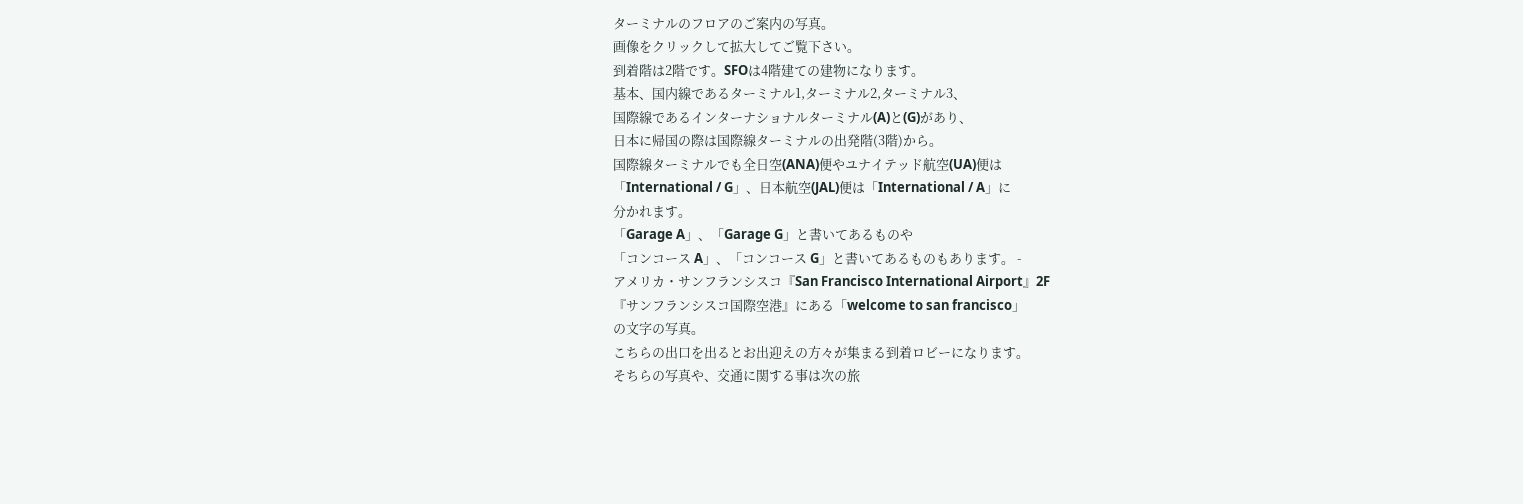ターミナルのフロアのご案内の写真。
画像をクリックして拡大してご覧下さい。
到着階は2階です。SFOは4階建ての建物になります。
基本、国内線であるターミナル1,ターミナル2,ターミナル3、
国際線であるインターナショナルターミナル(A)と(G)があり、
日本に帰国の際は国際線ターミナルの出発階(3階)から。
国際線ターミナルでも全日空(ANA)便やユナイテッド航空(UA)便は
「International / G」、日本航空(JAL)便は「International / A」に
分かれます。
「Garage A」、「Garage G」と書いてあるものや
「コンコース A」、「コンコース G」と書いてあるものもあります。 -
アメリカ・サンフランシスコ『San Francisco International Airport』2F
『サンフランシスコ国際空港』にある「welcome to san francisco」
の文字の写真。
こちらの出口を出るとお出迎えの方々が集まる到着ロビーになります。
そちらの写真や、交通に関する事は次の旅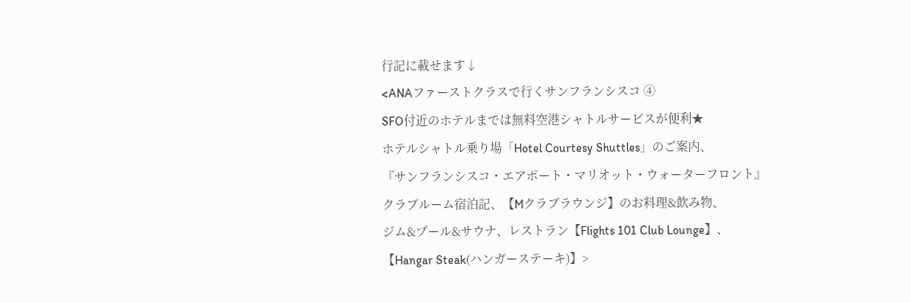行記に載せます↓
<ANAファーストクラスで行くサンフランシスコ ④
SFO付近のホテルまでは無料空港シャトルサービスが便利★
ホテルシャトル乗り場「Hotel Courtesy Shuttles」のご案内、
『サンフランシスコ・エアポート・マリオット・ウォーターフロント』
クラブルーム宿泊記、【Mクラブラウンジ】のお料理&飲み物、
ジム&プール&サウナ、レストラン【Flights 101 Club Lounge】、
【Hangar Steak(ハンガーステーキ)】>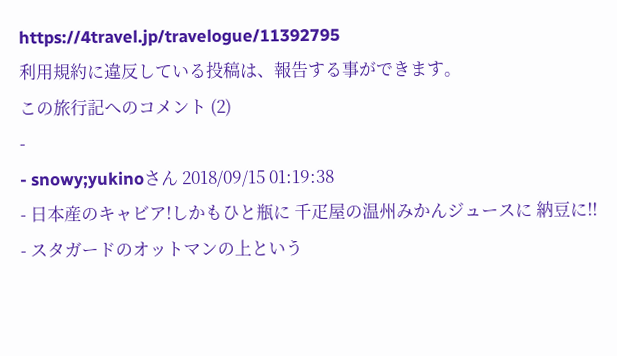https://4travel.jp/travelogue/11392795
利用規約に違反している投稿は、報告する事ができます。
この旅行記へのコメント (2)
-
- snowy;yukinoさん 2018/09/15 01:19:38
- 日本産のキャビア!しかもひと瓶に 千疋屋の温州みかんジュースに 納豆に!!
- スタガードのオットマンの上という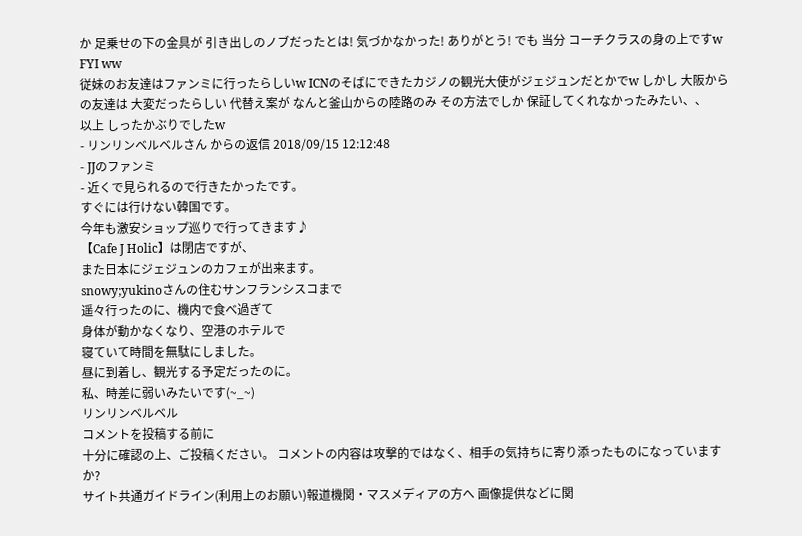か 足乗せの下の金具が 引き出しのノブだったとは! 気づかなかった! ありがとう! でも 当分 コーチクラスの身の上ですw
FYI ww
従妹のお友達はファンミに行ったらしいw ICNのそばにできたカジノの観光大使がジェジュンだとかでw しかし 大阪からの友達は 大変だったらしい 代替え案が なんと釜山からの陸路のみ その方法でしか 保証してくれなかったみたい、、
以上 しったかぶりでしたw
- リンリンベルベルさん からの返信 2018/09/15 12:12:48
- JJのファンミ
- 近くで見られるので行きたかったです。
すぐには行けない韓国です。
今年も激安ショップ巡りで行ってきます♪
【Cafe J Holic】は閉店ですが、
また日本にジェジュンのカフェが出来ます。
snowy;yukinoさんの住むサンフランシスコまで
遥々行ったのに、機内で食べ過ぎて
身体が動かなくなり、空港のホテルで
寝ていて時間を無駄にしました。
昼に到着し、観光する予定だったのに。
私、時差に弱いみたいです(~_~)
リンリンベルベル
コメントを投稿する前に
十分に確認の上、ご投稿ください。 コメントの内容は攻撃的ではなく、相手の気持ちに寄り添ったものになっていますか?
サイト共通ガイドライン(利用上のお願い)報道機関・マスメディアの方へ 画像提供などに関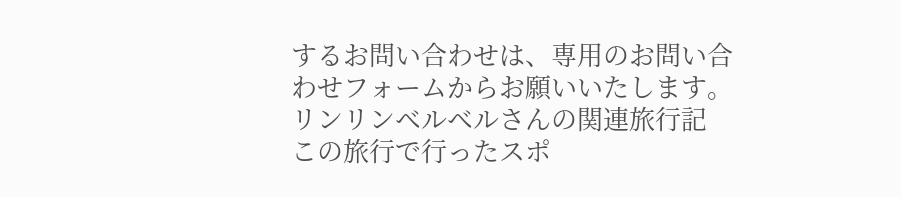するお問い合わせは、専用のお問い合わせフォームからお願いいたします。
リンリンベルベルさんの関連旅行記
この旅行で行ったスポ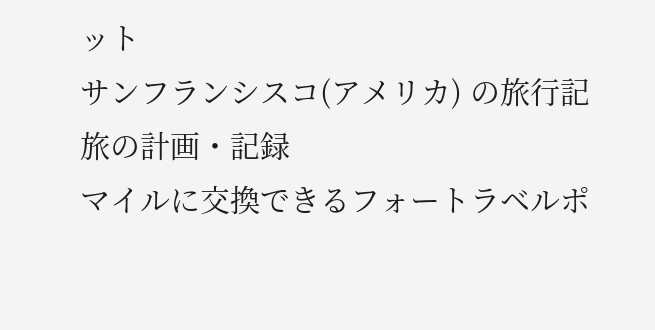ット
サンフランシスコ(アメリカ) の旅行記
旅の計画・記録
マイルに交換できるフォートラベルポ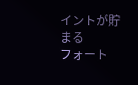イントが貯まる
フォート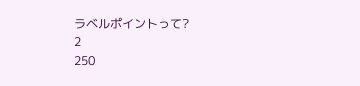ラベルポイントって?
2
250